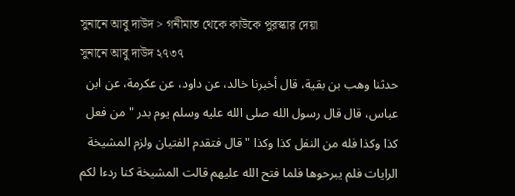সুনানে আবু দাউদ > গনীমাত থেকে কাউকে পুরস্কার দেয়া
সুনানে আবু দাউদ ২৭৩৭
حدثنا وهب بن بقية، قال أخبرنا خالد، عن داود، عن عكرمة، عن ابن عباس، قال قال رسول الله صلى الله عليه وسلم يوم بدر " من فعل كذا وكذا فله من النفل كذا وكذا " قال فتقدم الفتيان ولزم المشيخة الرايات فلم يبرحوها فلما فتح الله عليهم قالت المشيخة كنا ردءا لكم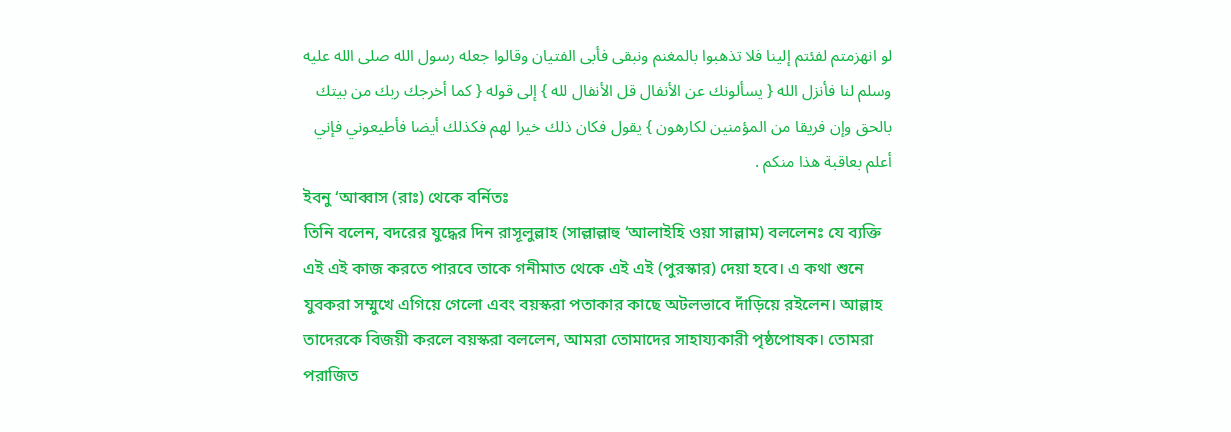لو انهزمتم لفئتم إلينا فلا تذهبوا بالمغنم ونبقى فأبى الفتيان وقالوا جعله رسول الله صلى الله عليه وسلم لنا فأنزل الله { يسألونك عن الأنفال قل الأنفال لله } إلى قوله { كما أخرجك ربك من بيتك بالحق وإن فريقا من المؤمنين لكارهون } يقول فكان ذلك خيرا لهم فكذلك أيضا فأطيعوني فإني أعلم بعاقبة هذا منكم .
ইবনু ‘আব্বাস (রাঃ) থেকে বর্নিতঃ
তিনি বলেন, বদরের যুদ্ধের দিন রাসূলুল্লাহ (সাল্লাল্লাহু ‘আলাইহি ওয়া সাল্লাম) বললেনঃ যে ব্যক্তি এই এই কাজ করতে পারবে তাকে গনীমাত থেকে এই এই (পুরস্কার) দেয়া হবে। এ কথা শুনে যুবকরা সম্মুখে এগিয়ে গেলো এবং বয়স্করা পতাকার কাছে অটলভাবে দাঁড়িয়ে রইলেন। আল্লাহ তাদেরকে বিজয়ী করলে বয়স্করা বললেন, আমরা তোমাদের সাহায্যকারী পৃষ্ঠপোষক। তোমরা পরাজিত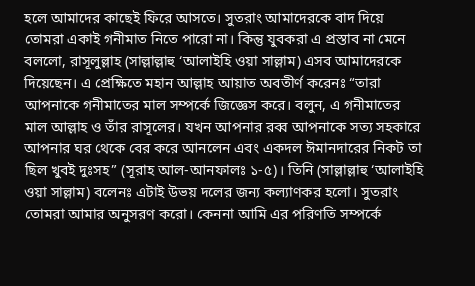হলে আমাদের কাছেই ফিরে আসতে। সুতরাং আমাদেরকে বাদ দিয়ে তোমরা একাই গনীমাত নিতে পারো না। কিন্তু যুবকরা এ প্রস্তাব না মেনে বললো, রাসূলুল্লাহ (সাল্লাল্লাহু ‘আলাইহি ওয়া সাল্লাম) এসব আমাদেরকে দিয়েছেন। এ প্রেক্ষিতে মহান আল্লাহ আয়াত অবতীর্ণ করেনঃ “তারা আপনাকে গনীমাতের মাল সম্পর্কে জিজ্ঞেস করে। বলুন, এ গনীমাতের মাল আল্লাহ ও তাঁর রাসূলের। যখন আপনার রব্ব আপনাকে সত্য সহকারে আপনার ঘর থেকে বের করে আনলেন এবং একদল ঈমানদারের নিকট তা ছিল খুবই দুঃসহ” (সূরাহ আল-আনফালঃ ১-৫)। তিনি (সাল্লাল্লাহু ‘আলাইহি ওয়া সাল্লাম) বলেনঃ এটাই উভয় দলের জন্য কল্যাণকর হলো। সুতরাং তোমরা আমার অনুসরণ করো। কেননা আমি এর পরিণতি সম্পর্কে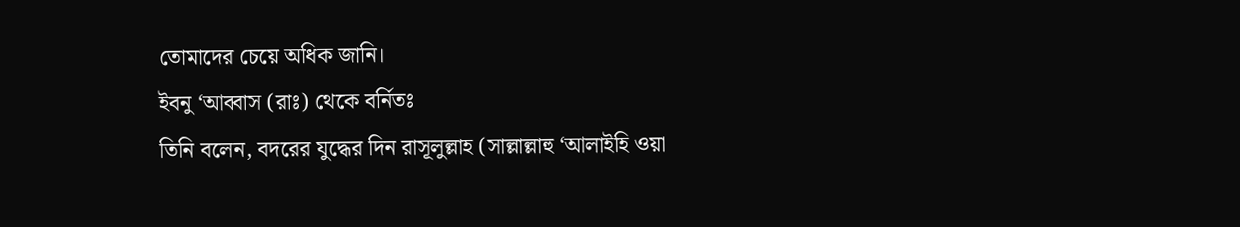তোমাদের চেয়ে অধিক জানি।
ইবনু ‘আব্বাস (রাঃ) থেকে বর্নিতঃ
তিনি বলেন, বদরের যুদ্ধের দিন রাসূলুল্লাহ (সাল্লাল্লাহু ‘আলাইহি ওয়া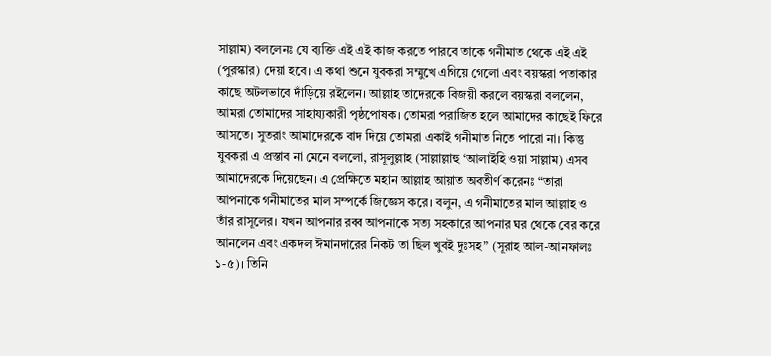সাল্লাম) বললেনঃ যে ব্যক্তি এই এই কাজ করতে পারবে তাকে গনীমাত থেকে এই এই (পুরস্কার) দেয়া হবে। এ কথা শুনে যুবকরা সম্মুখে এগিয়ে গেলো এবং বয়স্করা পতাকার কাছে অটলভাবে দাঁড়িয়ে রইলেন। আল্লাহ তাদেরকে বিজয়ী করলে বয়স্করা বললেন, আমরা তোমাদের সাহায্যকারী পৃষ্ঠপোষক। তোমরা পরাজিত হলে আমাদের কাছেই ফিরে আসতে। সুতরাং আমাদেরকে বাদ দিয়ে তোমরা একাই গনীমাত নিতে পারো না। কিন্তু যুবকরা এ প্রস্তাব না মেনে বললো, রাসূলুল্লাহ (সাল্লাল্লাহু ‘আলাইহি ওয়া সাল্লাম) এসব আমাদেরকে দিয়েছেন। এ প্রেক্ষিতে মহান আল্লাহ আয়াত অবতীর্ণ করেনঃ “তারা আপনাকে গনীমাতের মাল সম্পর্কে জিজ্ঞেস করে। বলুন, এ গনীমাতের মাল আল্লাহ ও তাঁর রাসূলের। যখন আপনার রব্ব আপনাকে সত্য সহকারে আপনার ঘর থেকে বের করে আনলেন এবং একদল ঈমানদারের নিকট তা ছিল খুবই দুঃসহ” (সূরাহ আল-আনফালঃ ১-৫)। তিনি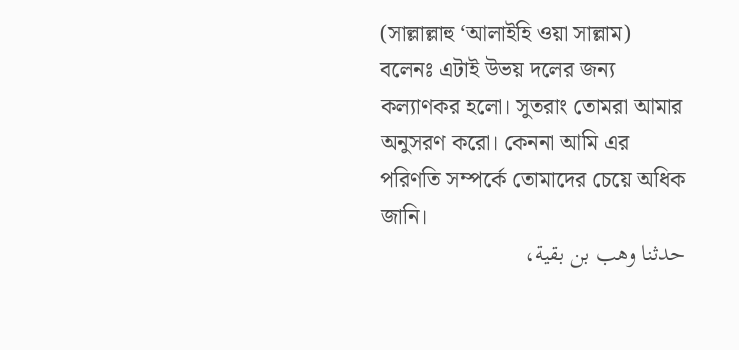(সাল্লাল্লাহু ‘আলাইহি ওয়া সাল্লাম) বলেনঃ এটাই উভয় দলের জন্য কল্যাণকর হলো। সুতরাং তোমরা আমার অনুসরণ করো। কেননা আমি এর পরিণতি সম্পর্কে তোমাদের চেয়ে অধিক জানি।
حدثنا وهب بن بقية،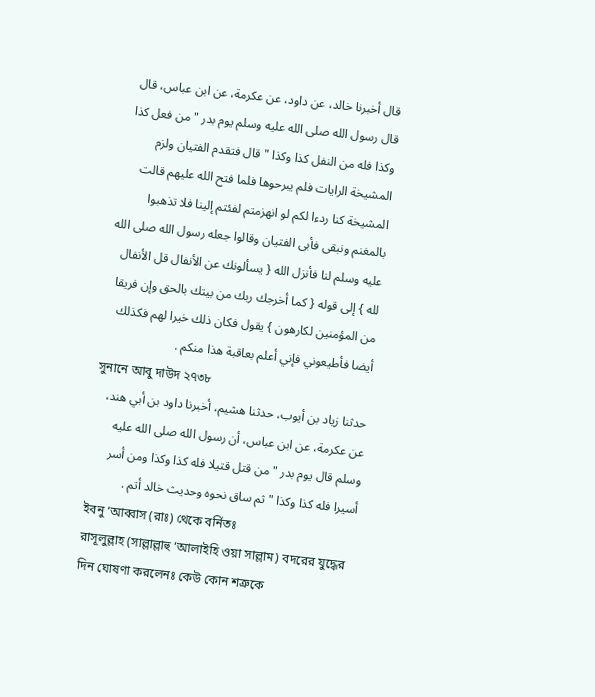قال أخبرنا خالد، عن داود، عن عكرمة، عن ابن عباس، قال قال رسول الله صلى الله عليه وسلم يوم بدر " من فعل كذا وكذا فله من النفل كذا وكذا " قال فتقدم الفتيان ولزم المشيخة الرايات فلم يبرحوها فلما فتح الله عليهم قالت المشيخة كنا ردءا لكم لو انهزمتم لفئتم إلينا فلا تذهبوا بالمغنم ونبقى فأبى الفتيان وقالوا جعله رسول الله صلى الله عليه وسلم لنا فأنزل الله { يسألونك عن الأنفال قل الأنفال لله } إلى قوله { كما أخرجك ربك من بيتك بالحق وإن فريقا من المؤمنين لكارهون } يقول فكان ذلك خيرا لهم فكذلك أيضا فأطيعوني فإني أعلم بعاقبة هذا منكم .
সুনানে আবু দাউদ ২৭৩৮
حدثنا زياد بن أيوب، حدثنا هشيم، أخبرنا داود بن أبي هند، عن عكرمة، عن ابن عباس، أن رسول الله صلى الله عليه وسلم قال يوم بدر " من قتل قتيلا فله كذا وكذا ومن أسر أسيرا فله كذا وكذا " ثم ساق نحوه وحديث خالد أتم .
ইবনু ‘আব্বাস (রাঃ) থেকে বর্নিতঃ
রাসূলুল্লাহ (সাল্লাল্লাহু ‘আলাইহি ওয়া সাল্লাম) বদরের যুদ্ধের দিন ঘোষণা করলেনঃ কেউ কোন শত্রুকে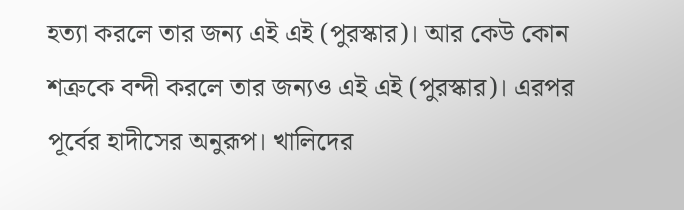হত্যা করলে তার জন্য এই এই (পুরস্কার)। আর কেউ কোন শত্রুকে বন্দী করলে তার জন্যও এই এই (পুরস্কার)। এরপর পূর্বের হাদীসের অনুরূপ। খালিদের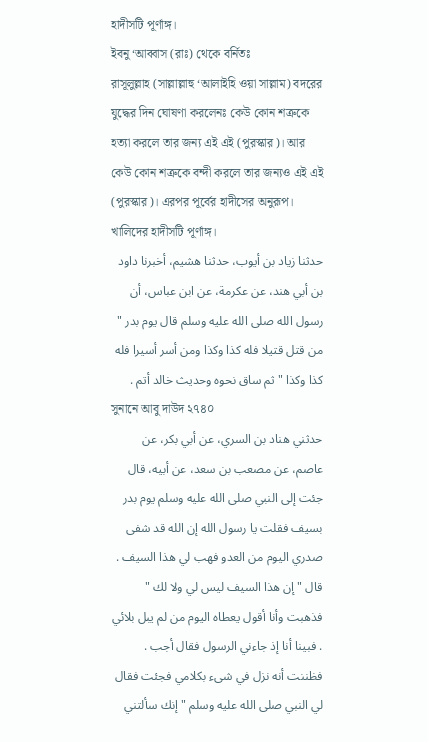হাদীসটি পূর্ণাঙ্গ।
ইবনু ‘আব্বাস (রাঃ) থেকে বর্নিতঃ
রাসূলুল্লাহ (সাল্লাল্লাহু ‘আলাইহি ওয়া সাল্লাম) বদরের যুদ্ধের দিন ঘোষণা করলেনঃ কেউ কোন শত্রুকে হত্যা করলে তার জন্য এই এই (পুরস্কার)। আর কেউ কোন শত্রুকে বন্দী করলে তার জন্যও এই এই (পুরস্কার)। এরপর পূর্বের হাদীসের অনুরূপ। খালিদের হাদীসটি পূর্ণাঙ্গ।
حدثنا زياد بن أيوب، حدثنا هشيم، أخبرنا داود بن أبي هند، عن عكرمة، عن ابن عباس، أن رسول الله صلى الله عليه وسلم قال يوم بدر " من قتل قتيلا فله كذا وكذا ومن أسر أسيرا فله كذا وكذا " ثم ساق نحوه وحديث خالد أتم .
সুনানে আবু দাউদ ২৭৪০
حدثني هناد بن السري، عن أبي بكر، عن عاصم، عن مصعب بن سعد، عن أبيه، قال جئت إلى النبي صلى الله عليه وسلم يوم بدر بسيف فقلت يا رسول الله إن الله قد شفى صدري اليوم من العدو فهب لي هذا السيف . قال " إن هذا السيف ليس لي ولا لك " فذهبت وأنا أقول يعطاه اليوم من لم يبل بلائي . فبينا أنا إذ جاءني الرسول فقال أجب . فظننت أنه نزل في شىء بكلامي فجئت فقال لي النبي صلى الله عليه وسلم " إنك سألتني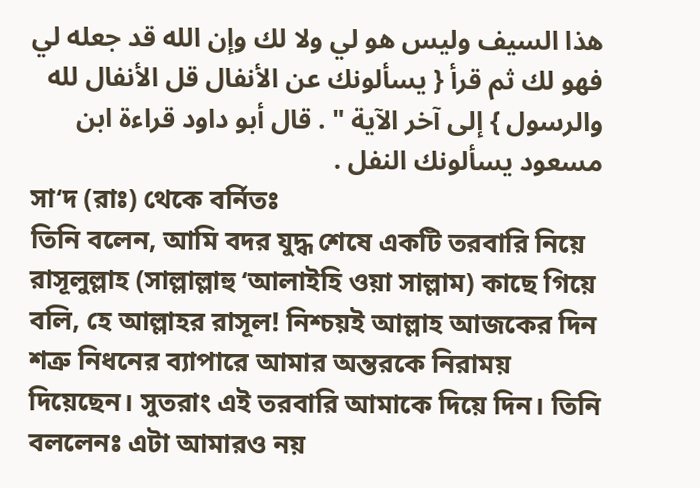هذا السيف وليس هو لي ولا لك وإن الله قد جعله لي فهو لك ثم قرأ { يسألونك عن الأنفال قل الأنفال لله والرسول } إلى آخر الآية " . قال أبو داود قراءة ابن مسعود يسألونك النفل .
সা‘দ (রাঃ) থেকে বর্নিতঃ
তিনি বলেন, আমি বদর যুদ্ধ শেষে একটি তরবারি নিয়ে রাসূলুল্লাহ (সাল্লাল্লাহু ‘আলাইহি ওয়া সাল্লাম) কাছে গিয়ে বলি, হে আল্লাহর রাসূল! নিশ্চয়ই আল্লাহ আজকের দিন শত্রু নিধনের ব্যাপারে আমার অন্তরকে নিরাময় দিয়েছেন। সুতরাং এই তরবারি আমাকে দিয়ে দিন। তিনি বললেনঃ এটা আমারও নয়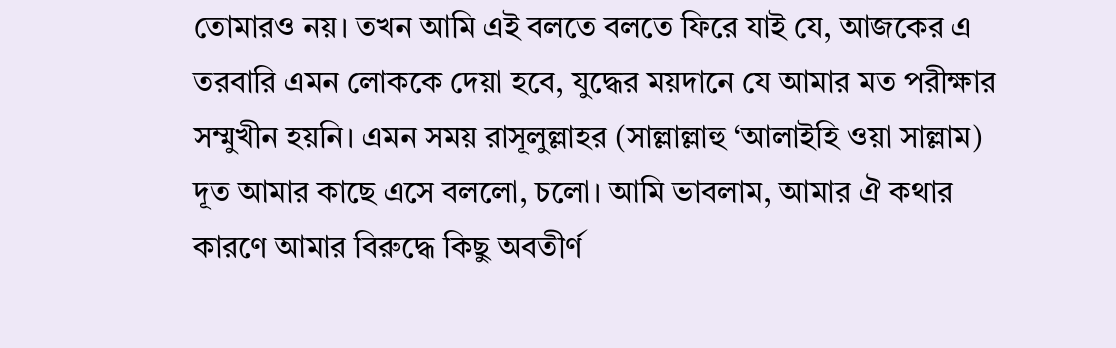তোমারও নয়। তখন আমি এই বলতে বলতে ফিরে যাই যে, আজকের এ তরবারি এমন লোককে দেয়া হবে, যুদ্ধের ময়দানে যে আমার মত পরীক্ষার সম্মুখীন হয়নি। এমন সময় রাসূলুল্লাহর (সাল্লাল্লাহু ‘আলাইহি ওয়া সাল্লাম) দূত আমার কাছে এসে বললো, চলো। আমি ভাবলাম, আমার ঐ কথার কারণে আমার বিরুদ্ধে কিছু অবতীর্ণ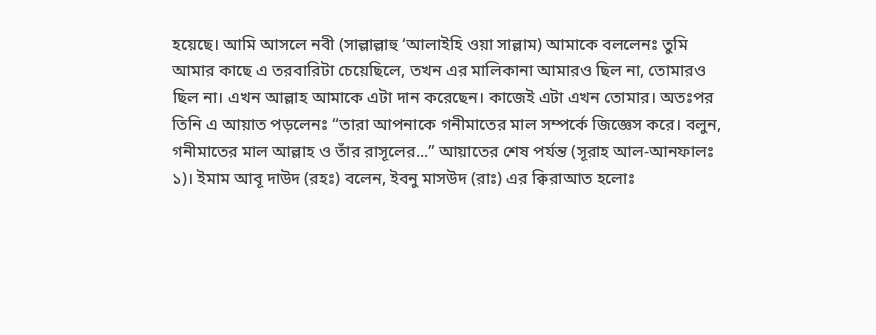হয়েছে। আমি আসলে নবী (সাল্লাল্লাহু ‘আলাইহি ওয়া সাল্লাম) আমাকে বললেনঃ তুমি আমার কাছে এ তরবারিটা চেয়েছিলে, তখন এর মালিকানা আমারও ছিল না, তোমারও ছিল না। এখন আল্লাহ আমাকে এটা দান করেছেন। কাজেই এটা এখন তোমার। অতঃপর তিনি এ আয়াত পড়লেনঃ “তারা আপনাকে গনীমাতের মাল সম্পর্কে জিজ্ঞেস করে। বলুন, গনীমাতের মাল আল্লাহ ও তাঁর রাসূলের...” আয়াতের শেষ পর্যন্ত (সূরাহ আল-আনফালঃ ১)। ইমাম আবূ দাউদ (রহঃ) বলেন, ইবনু মাসউদ (রাঃ) এর ক্বিরাআত হলোঃ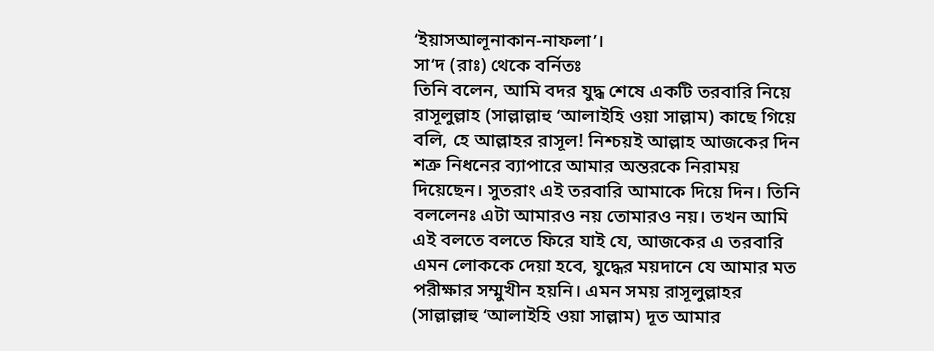‘ইয়াসআলূনাকান-নাফলা’।
সা‘দ (রাঃ) থেকে বর্নিতঃ
তিনি বলেন, আমি বদর যুদ্ধ শেষে একটি তরবারি নিয়ে রাসূলুল্লাহ (সাল্লাল্লাহু ‘আলাইহি ওয়া সাল্লাম) কাছে গিয়ে বলি, হে আল্লাহর রাসূল! নিশ্চয়ই আল্লাহ আজকের দিন শত্রু নিধনের ব্যাপারে আমার অন্তরকে নিরাময় দিয়েছেন। সুতরাং এই তরবারি আমাকে দিয়ে দিন। তিনি বললেনঃ এটা আমারও নয় তোমারও নয়। তখন আমি এই বলতে বলতে ফিরে যাই যে, আজকের এ তরবারি এমন লোককে দেয়া হবে, যুদ্ধের ময়দানে যে আমার মত পরীক্ষার সম্মুখীন হয়নি। এমন সময় রাসূলুল্লাহর (সাল্লাল্লাহু ‘আলাইহি ওয়া সাল্লাম) দূত আমার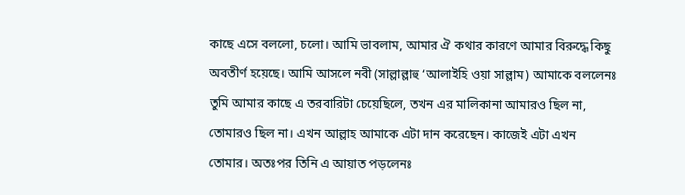কাছে এসে বললো, চলো। আমি ভাবলাম, আমার ঐ কথার কারণে আমার বিরুদ্ধে কিছু অবতীর্ণ হয়েছে। আমি আসলে নবী (সাল্লাল্লাহু ‘আলাইহি ওয়া সাল্লাম) আমাকে বললেনঃ তুমি আমার কাছে এ তরবারিটা চেয়েছিলে, তখন এর মালিকানা আমারও ছিল না, তোমারও ছিল না। এখন আল্লাহ আমাকে এটা দান করেছেন। কাজেই এটা এখন তোমার। অতঃপর তিনি এ আয়াত পড়লেনঃ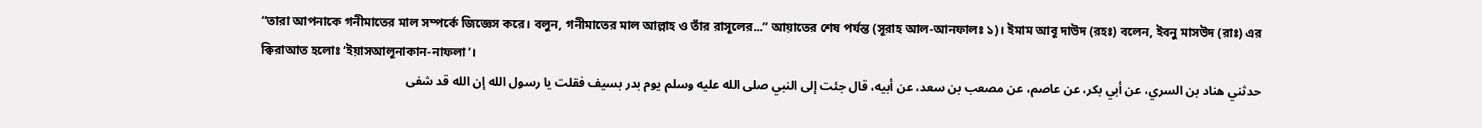“তারা আপনাকে গনীমাতের মাল সম্পর্কে জিজ্ঞেস করে। বলুন, গনীমাতের মাল আল্লাহ ও তাঁর রাসূলের...” আয়াতের শেষ পর্যন্ত (সূরাহ আল-আনফালঃ ১)। ইমাম আবূ দাউদ (রহঃ) বলেন, ইবনু মাসউদ (রাঃ) এর ক্বিরাআত হলোঃ ‘ইয়াসআলূনাকান-নাফলা’।
حدثني هناد بن السري، عن أبي بكر، عن عاصم، عن مصعب بن سعد، عن أبيه، قال جئت إلى النبي صلى الله عليه وسلم يوم بدر بسيف فقلت يا رسول الله إن الله قد شفى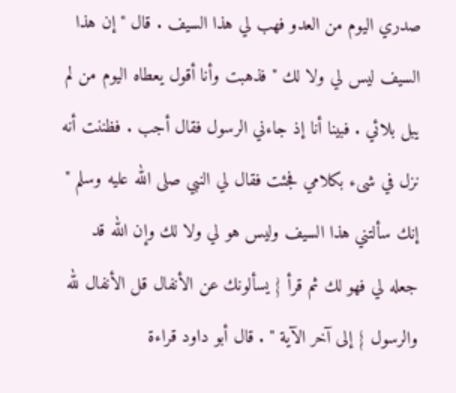صدري اليوم من العدو فهب لي هذا السيف . قال " إن هذا السيف ليس لي ولا لك " فذهبت وأنا أقول يعطاه اليوم من لم يبل بلائي . فبينا أنا إذ جاءني الرسول فقال أجب . فظننت أنه نزل في شىء بكلامي فجئت فقال لي النبي صلى الله عليه وسلم " إنك سألتني هذا السيف وليس هو لي ولا لك وإن الله قد جعله لي فهو لك ثم قرأ { يسألونك عن الأنفال قل الأنفال لله والرسول } إلى آخر الآية " . قال أبو داود قراءة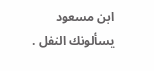ابن مسعود يسألونك النفل .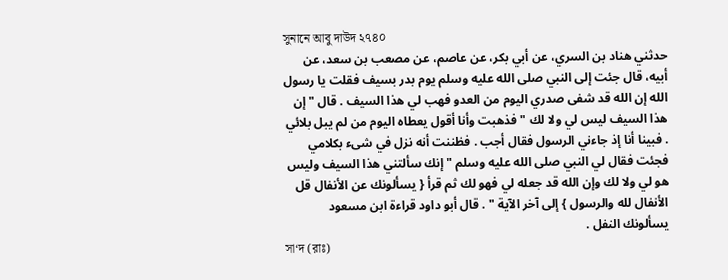সুনানে আবু দাউদ ২৭৪০
حدثني هناد بن السري، عن أبي بكر، عن عاصم، عن مصعب بن سعد، عن أبيه، قال جئت إلى النبي صلى الله عليه وسلم يوم بدر بسيف فقلت يا رسول الله إن الله قد شفى صدري اليوم من العدو فهب لي هذا السيف . قال " إن هذا السيف ليس لي ولا لك " فذهبت وأنا أقول يعطاه اليوم من لم يبل بلائي . فبينا أنا إذ جاءني الرسول فقال أجب . فظننت أنه نزل في شىء بكلامي فجئت فقال لي النبي صلى الله عليه وسلم " إنك سألتني هذا السيف وليس هو لي ولا لك وإن الله قد جعله لي فهو لك ثم قرأ { يسألونك عن الأنفال قل الأنفال لله والرسول } إلى آخر الآية " . قال أبو داود قراءة ابن مسعود يسألونك النفل .
সা‘দ (রাঃ)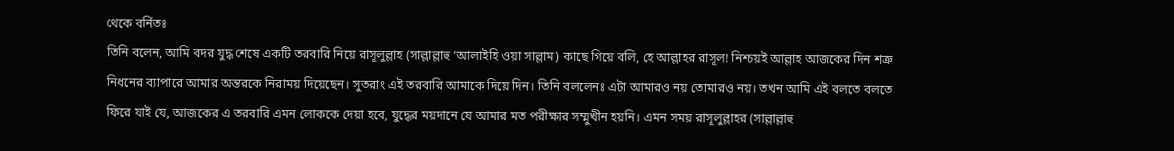থেকে বর্নিতঃ
তিনি বলেন, আমি বদর যুদ্ধ শেষে একটি তরবারি নিয়ে রাসূলুল্লাহ (সাল্লাল্লাহু ‘আলাইহি ওয়া সাল্লাম) কাছে গিয়ে বলি, হে আল্লাহর রাসূল! নিশ্চয়ই আল্লাহ আজকের দিন শত্রু নিধনের ব্যাপারে আমার অন্তরকে নিরাময় দিয়েছেন। সুতরাং এই তরবারি আমাকে দিয়ে দিন। তিনি বললেনঃ এটা আমারও নয় তোমারও নয়। তখন আমি এই বলতে বলতে ফিরে যাই যে, আজকের এ তরবারি এমন লোককে দেয়া হবে, যুদ্ধের ময়দানে যে আমার মত পরীক্ষার সম্মুখীন হয়নি। এমন সময় রাসূলুল্লাহর (সাল্লাল্লাহু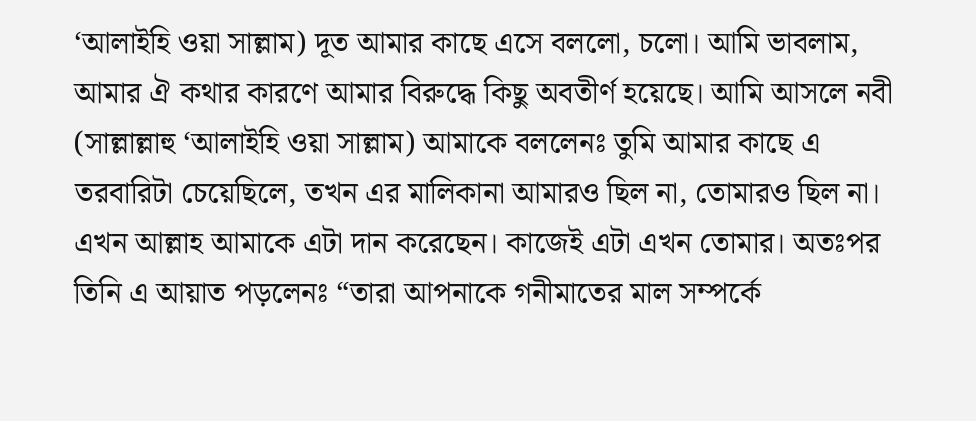‘আলাইহি ওয়া সাল্লাম) দূত আমার কাছে এসে বললো, চলো। আমি ভাবলাম, আমার ঐ কথার কারণে আমার বিরুদ্ধে কিছু অবতীর্ণ হয়েছে। আমি আসলে নবী (সাল্লাল্লাহু ‘আলাইহি ওয়া সাল্লাম) আমাকে বললেনঃ তুমি আমার কাছে এ তরবারিটা চেয়েছিলে, তখন এর মালিকানা আমারও ছিল না, তোমারও ছিল না। এখন আল্লাহ আমাকে এটা দান করেছেন। কাজেই এটা এখন তোমার। অতঃপর তিনি এ আয়াত পড়লেনঃ “তারা আপনাকে গনীমাতের মাল সম্পর্কে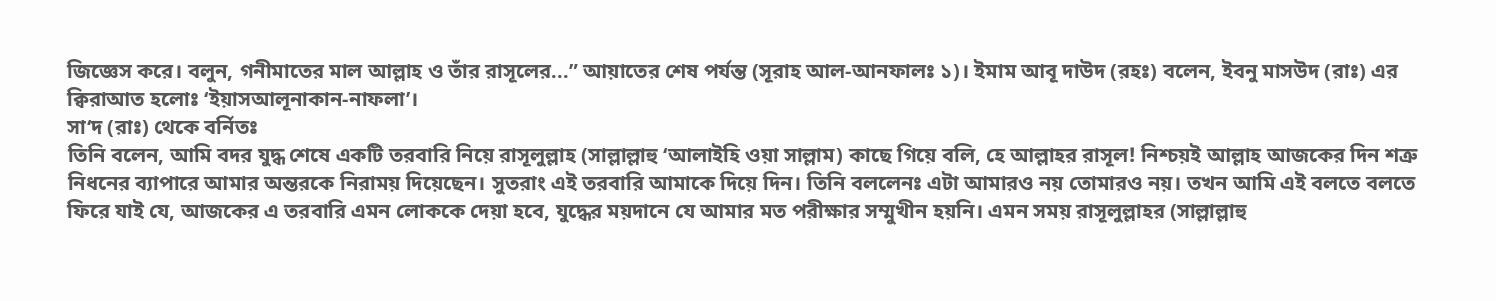জিজ্ঞেস করে। বলুন, গনীমাতের মাল আল্লাহ ও তাঁর রাসূলের...” আয়াতের শেষ পর্যন্ত (সূরাহ আল-আনফালঃ ১)। ইমাম আবূ দাউদ (রহঃ) বলেন, ইবনু মাসউদ (রাঃ) এর ক্বিরাআত হলোঃ ‘ইয়াসআলূনাকান-নাফলা’।
সা‘দ (রাঃ) থেকে বর্নিতঃ
তিনি বলেন, আমি বদর যুদ্ধ শেষে একটি তরবারি নিয়ে রাসূলুল্লাহ (সাল্লাল্লাহু ‘আলাইহি ওয়া সাল্লাম) কাছে গিয়ে বলি, হে আল্লাহর রাসূল! নিশ্চয়ই আল্লাহ আজকের দিন শত্রু নিধনের ব্যাপারে আমার অন্তরকে নিরাময় দিয়েছেন। সুতরাং এই তরবারি আমাকে দিয়ে দিন। তিনি বললেনঃ এটা আমারও নয় তোমারও নয়। তখন আমি এই বলতে বলতে ফিরে যাই যে, আজকের এ তরবারি এমন লোককে দেয়া হবে, যুদ্ধের ময়দানে যে আমার মত পরীক্ষার সম্মুখীন হয়নি। এমন সময় রাসূলুল্লাহর (সাল্লাল্লাহু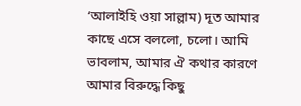‘আলাইহি ওয়া সাল্লাম) দূত আমার কাছে এসে বললো, চলো। আমি ভাবলাম, আমার ঐ কথার কারণে আমার বিরুদ্ধে কিছু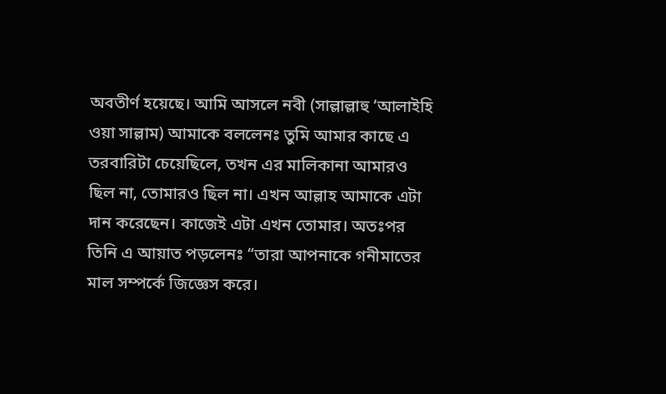অবতীর্ণ হয়েছে। আমি আসলে নবী (সাল্লাল্লাহু ‘আলাইহি ওয়া সাল্লাম) আমাকে বললেনঃ তুমি আমার কাছে এ তরবারিটা চেয়েছিলে, তখন এর মালিকানা আমারও ছিল না, তোমারও ছিল না। এখন আল্লাহ আমাকে এটা দান করেছেন। কাজেই এটা এখন তোমার। অতঃপর তিনি এ আয়াত পড়লেনঃ “তারা আপনাকে গনীমাতের মাল সম্পর্কে জিজ্ঞেস করে।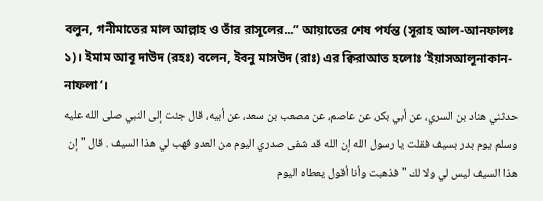বলুন, গনীমাতের মাল আল্লাহ ও তাঁর রাসূলের...” আয়াতের শেষ পর্যন্ত (সূরাহ আল-আনফালঃ ১)। ইমাম আবূ দাউদ (রহঃ) বলেন, ইবনু মাসউদ (রাঃ) এর ক্বিরাআত হলোঃ ‘ইয়াসআলূনাকান-নাফলা’।
حدثني هناد بن السري، عن أبي بكر، عن عاصم، عن مصعب بن سعد، عن أبيه، قال جئت إلى النبي صلى الله عليه وسلم يوم بدر بسيف فقلت يا رسول الله إن الله قد شفى صدري اليوم من العدو فهب لي هذا السيف . قال " إن هذا السيف ليس لي ولا لك " فذهبت وأنا أقول يعطاه اليوم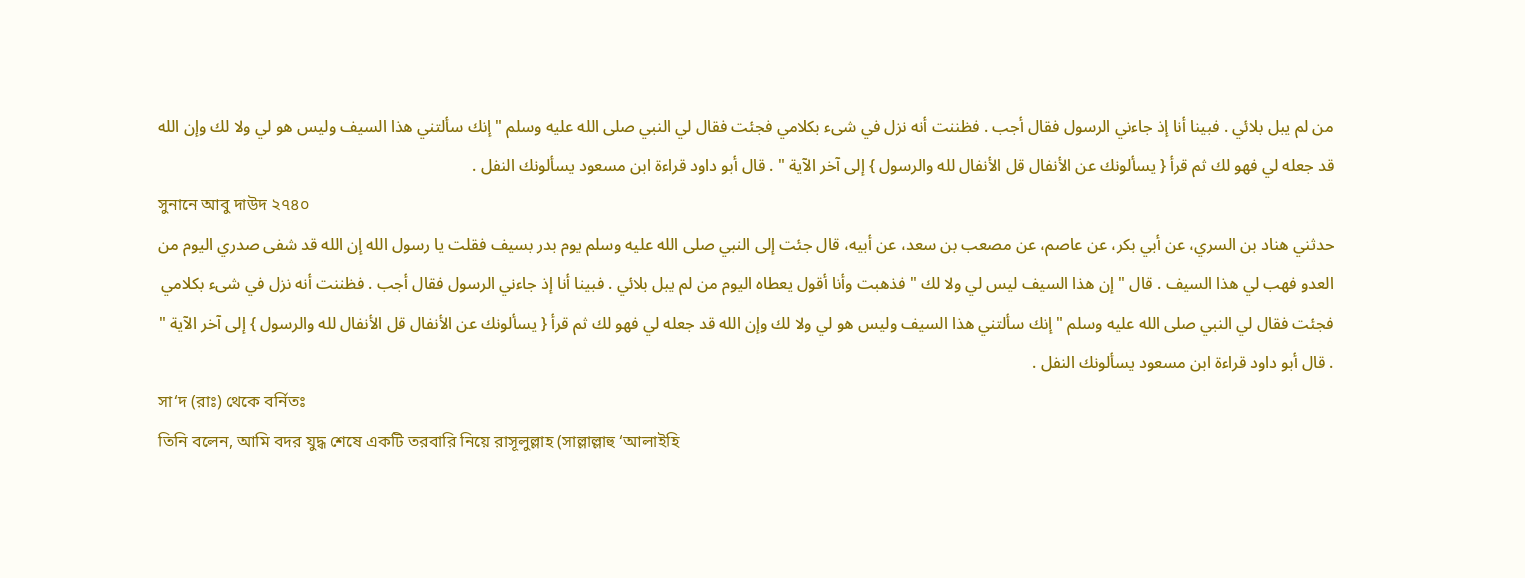من لم يبل بلائي . فبينا أنا إذ جاءني الرسول فقال أجب . فظننت أنه نزل في شىء بكلامي فجئت فقال لي النبي صلى الله عليه وسلم " إنك سألتني هذا السيف وليس هو لي ولا لك وإن الله قد جعله لي فهو لك ثم قرأ { يسألونك عن الأنفال قل الأنفال لله والرسول } إلى آخر الآية " . قال أبو داود قراءة ابن مسعود يسألونك النفل .
সুনানে আবু দাউদ ২৭৪০
حدثني هناد بن السري، عن أبي بكر، عن عاصم، عن مصعب بن سعد، عن أبيه، قال جئت إلى النبي صلى الله عليه وسلم يوم بدر بسيف فقلت يا رسول الله إن الله قد شفى صدري اليوم من العدو فهب لي هذا السيف . قال " إن هذا السيف ليس لي ولا لك " فذهبت وأنا أقول يعطاه اليوم من لم يبل بلائي . فبينا أنا إذ جاءني الرسول فقال أجب . فظننت أنه نزل في شىء بكلامي فجئت فقال لي النبي صلى الله عليه وسلم " إنك سألتني هذا السيف وليس هو لي ولا لك وإن الله قد جعله لي فهو لك ثم قرأ { يسألونك عن الأنفال قل الأنفال لله والرسول } إلى آخر الآية " . قال أبو داود قراءة ابن مسعود يسألونك النفل .
সা‘দ (রাঃ) থেকে বর্নিতঃ
তিনি বলেন, আমি বদর যুদ্ধ শেষে একটি তরবারি নিয়ে রাসূলুল্লাহ (সাল্লাল্লাহু ‘আলাইহি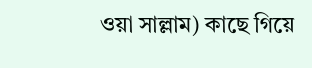ওয়া সাল্লাম) কাছে গিয়ে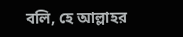বলি, হে আল্লাহর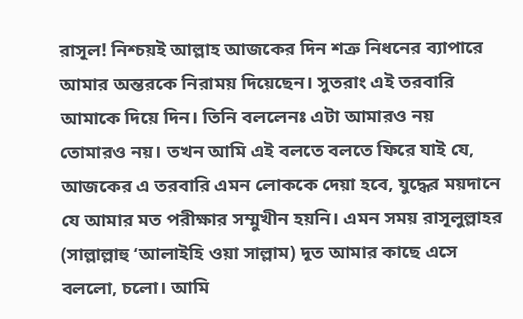রাসূল! নিশ্চয়ই আল্লাহ আজকের দিন শত্রু নিধনের ব্যাপারে আমার অন্তরকে নিরাময় দিয়েছেন। সুতরাং এই তরবারি আমাকে দিয়ে দিন। তিনি বললেনঃ এটা আমারও নয় তোমারও নয়। তখন আমি এই বলতে বলতে ফিরে যাই যে, আজকের এ তরবারি এমন লোককে দেয়া হবে, যুদ্ধের ময়দানে যে আমার মত পরীক্ষার সম্মুখীন হয়নি। এমন সময় রাসূলুল্লাহর (সাল্লাল্লাহু ‘আলাইহি ওয়া সাল্লাম) দূত আমার কাছে এসে বললো, চলো। আমি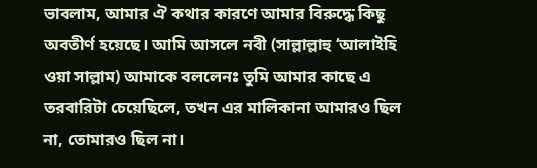ভাবলাম, আমার ঐ কথার কারণে আমার বিরুদ্ধে কিছু অবতীর্ণ হয়েছে। আমি আসলে নবী (সাল্লাল্লাহু ‘আলাইহি ওয়া সাল্লাম) আমাকে বললেনঃ তুমি আমার কাছে এ তরবারিটা চেয়েছিলে, তখন এর মালিকানা আমারও ছিল না, তোমারও ছিল না।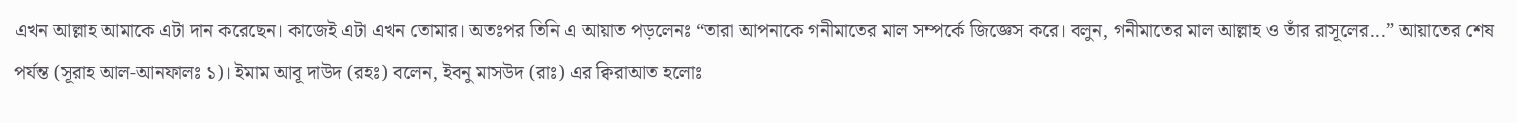এখন আল্লাহ আমাকে এটা দান করেছেন। কাজেই এটা এখন তোমার। অতঃপর তিনি এ আয়াত পড়লেনঃ “তারা আপনাকে গনীমাতের মাল সম্পর্কে জিজ্ঞেস করে। বলুন, গনীমাতের মাল আল্লাহ ও তাঁর রাসূলের...” আয়াতের শেষ পর্যন্ত (সূরাহ আল-আনফালঃ ১)। ইমাম আবূ দাউদ (রহঃ) বলেন, ইবনু মাসউদ (রাঃ) এর ক্বিরাআত হলোঃ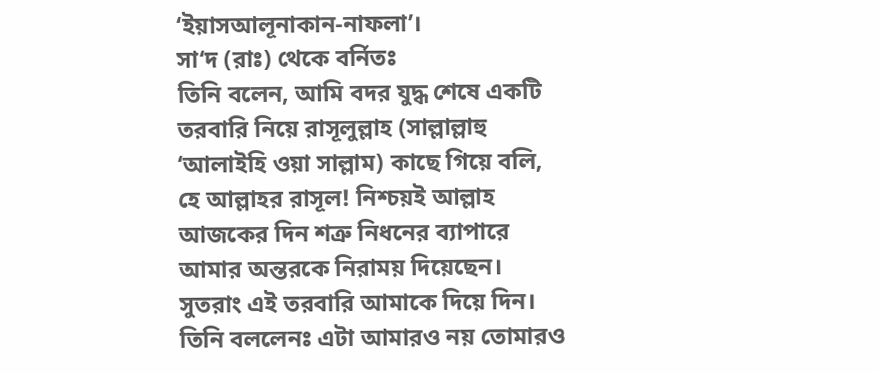‘ইয়াসআলূনাকান-নাফলা’।
সা‘দ (রাঃ) থেকে বর্নিতঃ
তিনি বলেন, আমি বদর যুদ্ধ শেষে একটি তরবারি নিয়ে রাসূলুল্লাহ (সাল্লাল্লাহু ‘আলাইহি ওয়া সাল্লাম) কাছে গিয়ে বলি, হে আল্লাহর রাসূল! নিশ্চয়ই আল্লাহ আজকের দিন শত্রু নিধনের ব্যাপারে আমার অন্তরকে নিরাময় দিয়েছেন। সুতরাং এই তরবারি আমাকে দিয়ে দিন। তিনি বললেনঃ এটা আমারও নয় তোমারও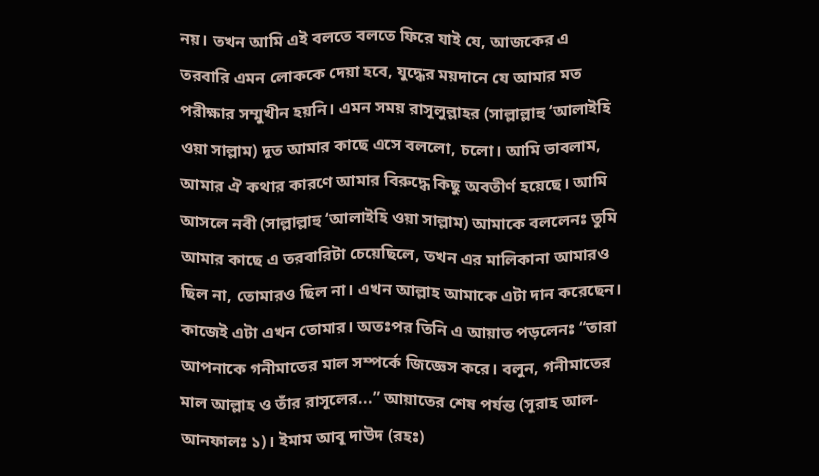নয়। তখন আমি এই বলতে বলতে ফিরে যাই যে, আজকের এ তরবারি এমন লোককে দেয়া হবে, যুদ্ধের ময়দানে যে আমার মত পরীক্ষার সম্মুখীন হয়নি। এমন সময় রাসূলুল্লাহর (সাল্লাল্লাহু ‘আলাইহি ওয়া সাল্লাম) দূত আমার কাছে এসে বললো, চলো। আমি ভাবলাম, আমার ঐ কথার কারণে আমার বিরুদ্ধে কিছু অবতীর্ণ হয়েছে। আমি আসলে নবী (সাল্লাল্লাহু ‘আলাইহি ওয়া সাল্লাম) আমাকে বললেনঃ তুমি আমার কাছে এ তরবারিটা চেয়েছিলে, তখন এর মালিকানা আমারও ছিল না, তোমারও ছিল না। এখন আল্লাহ আমাকে এটা দান করেছেন। কাজেই এটা এখন তোমার। অতঃপর তিনি এ আয়াত পড়লেনঃ “তারা আপনাকে গনীমাতের মাল সম্পর্কে জিজ্ঞেস করে। বলুন, গনীমাতের মাল আল্লাহ ও তাঁর রাসূলের...” আয়াতের শেষ পর্যন্ত (সূরাহ আল-আনফালঃ ১)। ইমাম আবূ দাউদ (রহঃ)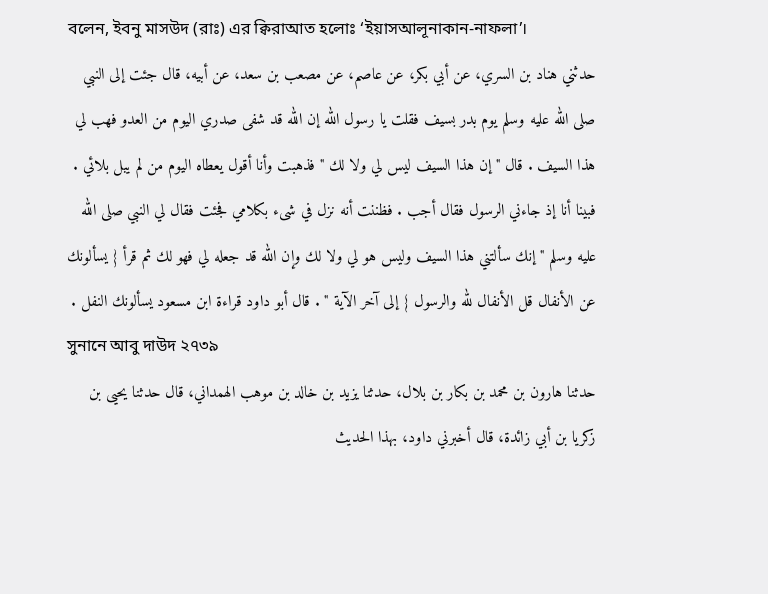বলেন, ইবনু মাসউদ (রাঃ) এর ক্বিরাআত হলোঃ ‘ইয়াসআলূনাকান-নাফলা’।
حدثني هناد بن السري، عن أبي بكر، عن عاصم، عن مصعب بن سعد، عن أبيه، قال جئت إلى النبي صلى الله عليه وسلم يوم بدر بسيف فقلت يا رسول الله إن الله قد شفى صدري اليوم من العدو فهب لي هذا السيف . قال " إن هذا السيف ليس لي ولا لك " فذهبت وأنا أقول يعطاه اليوم من لم يبل بلائي . فبينا أنا إذ جاءني الرسول فقال أجب . فظننت أنه نزل في شىء بكلامي فجئت فقال لي النبي صلى الله عليه وسلم " إنك سألتني هذا السيف وليس هو لي ولا لك وإن الله قد جعله لي فهو لك ثم قرأ { يسألونك عن الأنفال قل الأنفال لله والرسول } إلى آخر الآية " . قال أبو داود قراءة ابن مسعود يسألونك النفل .
সুনানে আবু দাউদ ২৭৩৯
حدثنا هارون بن محمد بن بكار بن بلال، حدثنا يزيد بن خالد بن موهب الهمداني، قال حدثنا يحيى بن زكريا بن أبي زائدة، قال أخبرني داود، بهذا الحديث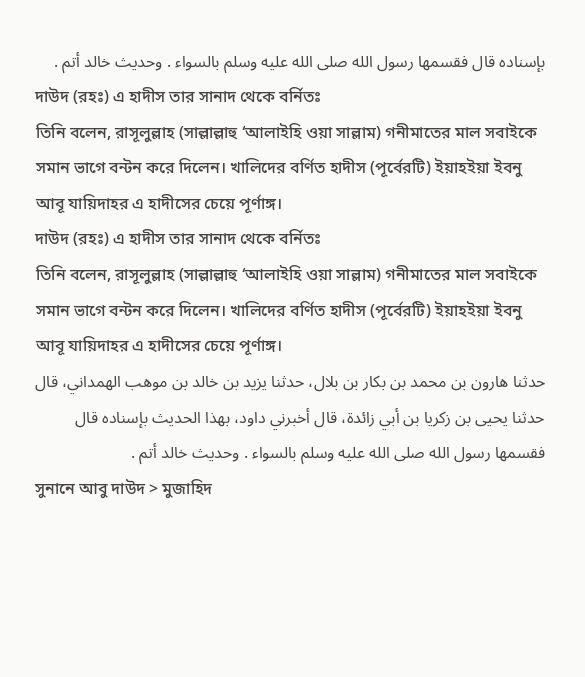بإسناده قال فقسمها رسول الله صلى الله عليه وسلم بالسواء . وحديث خالد أتم .
দাউদ (রহঃ) এ হাদীস তার সানাদ থেকে বর্নিতঃ
তিনি বলেন, রাসূলুল্লাহ (সাল্লাল্লাহু ‘আলাইহি ওয়া সাল্লাম) গনীমাতের মাল সবাইকে সমান ভাগে বন্টন করে দিলেন। খালিদের বর্ণিত হাদীস (পূর্বেরটি) ইয়াহইয়া ইবনু আবূ যায়িদাহর এ হাদীসের চেয়ে পূর্ণাঙ্গ।
দাউদ (রহঃ) এ হাদীস তার সানাদ থেকে বর্নিতঃ
তিনি বলেন, রাসূলুল্লাহ (সাল্লাল্লাহু ‘আলাইহি ওয়া সাল্লাম) গনীমাতের মাল সবাইকে সমান ভাগে বন্টন করে দিলেন। খালিদের বর্ণিত হাদীস (পূর্বেরটি) ইয়াহইয়া ইবনু আবূ যায়িদাহর এ হাদীসের চেয়ে পূর্ণাঙ্গ।
حدثنا هارون بن محمد بن بكار بن بلال، حدثنا يزيد بن خالد بن موهب الهمداني، قال حدثنا يحيى بن زكريا بن أبي زائدة، قال أخبرني داود، بهذا الحديث بإسناده قال فقسمها رسول الله صلى الله عليه وسلم بالسواء . وحديث خالد أتم .
সুনানে আবু দাউদ > মুজাহিদ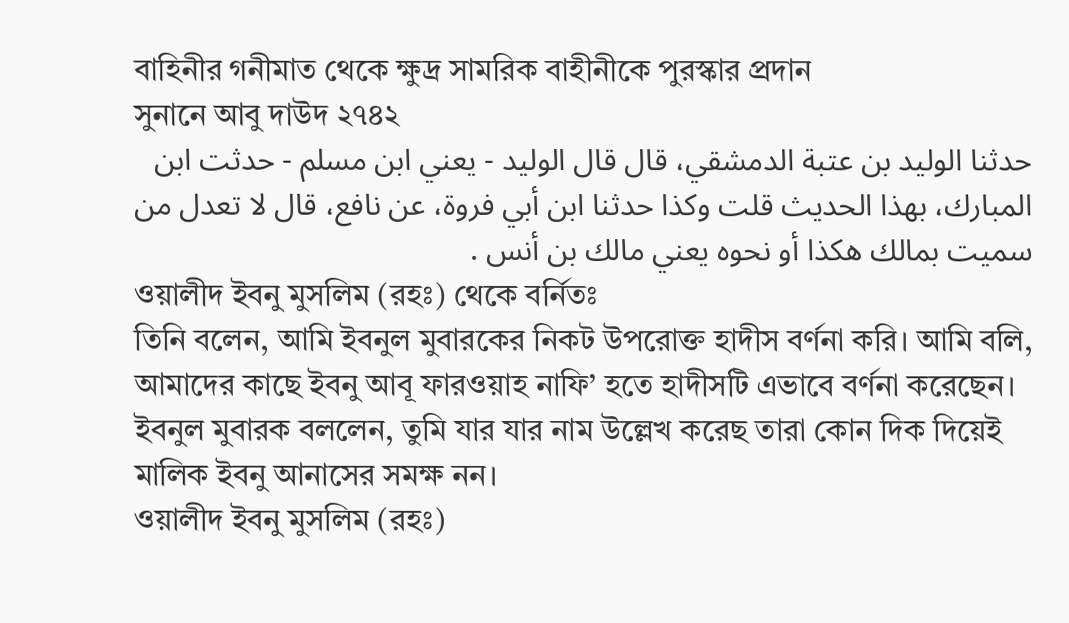বাহিনীর গনীমাত থেকে ক্ষুদ্র সামরিক বাহীনীকে পুরস্কার প্রদান
সুনানে আবু দাউদ ২৭৪২
حدثنا الوليد بن عتبة الدمشقي، قال قال الوليد - يعني ابن مسلم - حدثت ابن المبارك، بهذا الحديث قلت وكذا حدثنا ابن أبي فروة، عن نافع، قال لا تعدل من سميت بمالك هكذا أو نحوه يعني مالك بن أنس .
ওয়ালীদ ইবনু মুসলিম (রহঃ) থেকে বর্নিতঃ
তিনি বলেন, আমি ইবনুল মুবারকের নিকট উপরোক্ত হাদীস বর্ণনা করি। আমি বলি, আমাদের কাছে ইবনু আবূ ফারওয়াহ নাফি’ হতে হাদীসটি এভাবে বর্ণনা করেছেন। ইবনুল মুবারক বললেন, তুমি যার যার নাম উল্লেখ করেছ তারা কোন দিক দিয়েই মালিক ইবনু আনাসের সমক্ষ নন।
ওয়ালীদ ইবনু মুসলিম (রহঃ)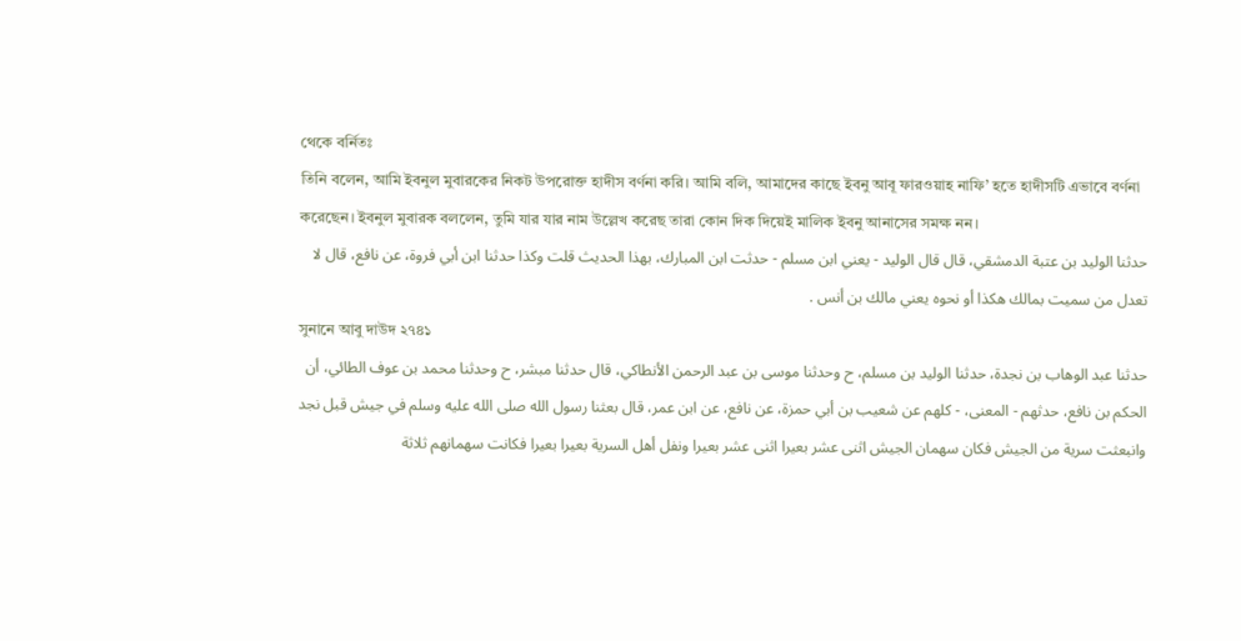থেকে বর্নিতঃ
তিনি বলেন, আমি ইবনুল মুবারকের নিকট উপরোক্ত হাদীস বর্ণনা করি। আমি বলি, আমাদের কাছে ইবনু আবূ ফারওয়াহ নাফি’ হতে হাদীসটি এভাবে বর্ণনা করেছেন। ইবনুল মুবারক বললেন, তুমি যার যার নাম উল্লেখ করেছ তারা কোন দিক দিয়েই মালিক ইবনু আনাসের সমক্ষ নন।
حدثنا الوليد بن عتبة الدمشقي، قال قال الوليد - يعني ابن مسلم - حدثت ابن المبارك، بهذا الحديث قلت وكذا حدثنا ابن أبي فروة، عن نافع، قال لا تعدل من سميت بمالك هكذا أو نحوه يعني مالك بن أنس .
সুনানে আবু দাউদ ২৭৪১
حدثنا عبد الوهاب بن نجدة، حدثنا الوليد بن مسلم، ح وحدثنا موسى بن عبد الرحمن الأنطاكي، قال حدثنا مبشر، ح وحدثنا محمد بن عوف الطائي، أن الحكم بن نافع، حدثهم - المعنى، - كلهم عن شعيب بن أبي حمزة، عن نافع، عن ابن عمر، قال بعثنا رسول الله صلى الله عليه وسلم في جيش قبل نجد وانبعثت سرية من الجيش فكان سهمان الجيش اثنى عشر بعيرا اثنى عشر بعيرا ونفل أهل السرية بعيرا بعيرا فكانت سهمانهم ثلاثة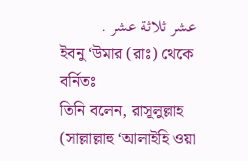عشر ثلاثة عشر .
ইবনু ‘উমার (রাঃ) থেকে বর্নিতঃ
তিনি বলেন, রাসূলুল্লাহ (সাল্লাল্লাহু ‘আলাইহি ওয়া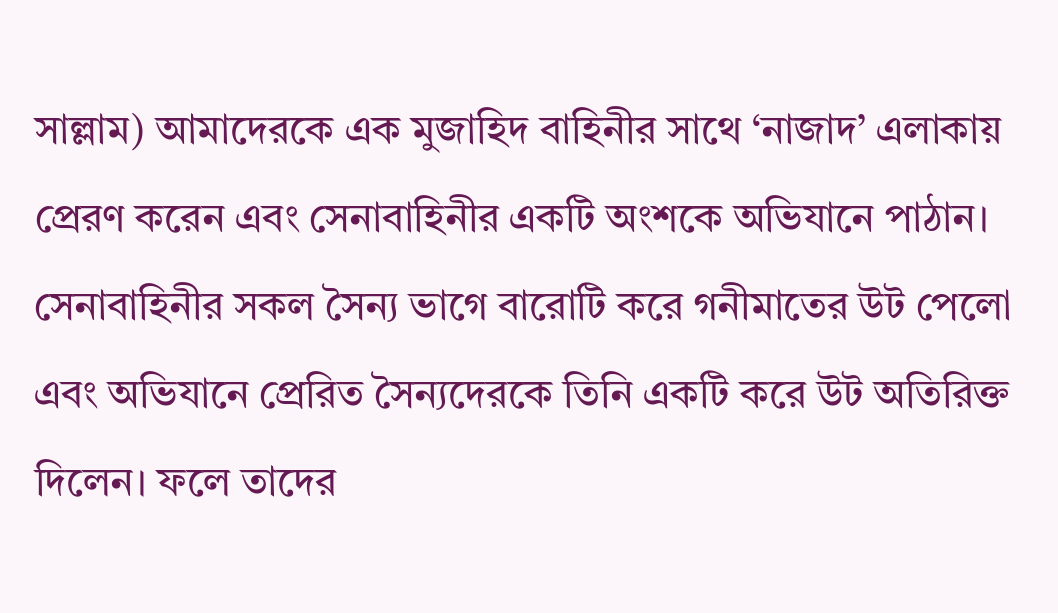সাল্লাম) আমাদেরকে এক মুজাহিদ বাহিনীর সাথে ‘নাজাদ’ এলাকায় প্রেরণ করেন এবং সেনাবাহিনীর একটি অংশকে অভিযানে পাঠান। সেনাবাহিনীর সকল সৈন্য ভাগে বারোটি করে গনীমাতের উট পেলো এবং অভিযানে প্রেরিত সৈন্যদেরকে তিনি একটি করে উট অতিরিক্ত দিলেন। ফলে তাদের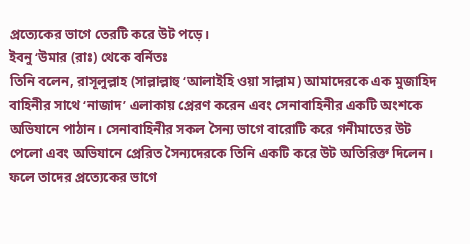প্রত্যেকের ভাগে তেরটি করে উট পড়ে।
ইবনু ‘উমার (রাঃ) থেকে বর্নিতঃ
তিনি বলেন, রাসূলুল্লাহ (সাল্লাল্লাহু ‘আলাইহি ওয়া সাল্লাম) আমাদেরকে এক মুজাহিদ বাহিনীর সাথে ‘নাজাদ’ এলাকায় প্রেরণ করেন এবং সেনাবাহিনীর একটি অংশকে অভিযানে পাঠান। সেনাবাহিনীর সকল সৈন্য ভাগে বারোটি করে গনীমাতের উট পেলো এবং অভিযানে প্রেরিত সৈন্যদেরকে তিনি একটি করে উট অতিরিক্ত দিলেন। ফলে তাদের প্রত্যেকের ভাগে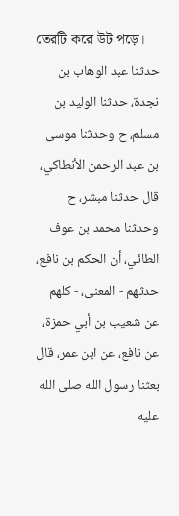তেরটি করে উট পড়ে।
حدثنا عبد الوهاب بن نجدة، حدثنا الوليد بن مسلم، ح وحدثنا موسى بن عبد الرحمن الأنطاكي، قال حدثنا مبشر، ح وحدثنا محمد بن عوف الطائي، أن الحكم بن نافع، حدثهم - المعنى، - كلهم عن شعيب بن أبي حمزة، عن نافع، عن ابن عمر، قال بعثنا رسول الله صلى الله عليه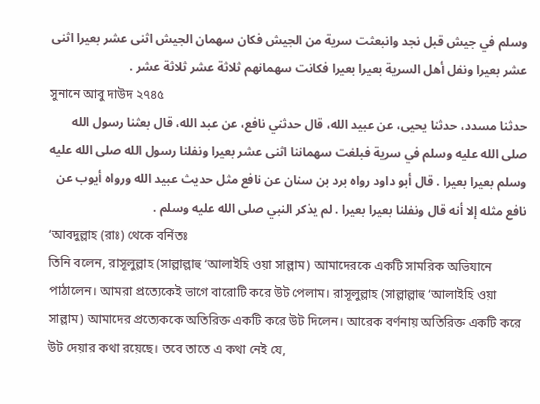وسلم في جيش قبل نجد وانبعثت سرية من الجيش فكان سهمان الجيش اثنى عشر بعيرا اثنى عشر بعيرا ونفل أهل السرية بعيرا بعيرا فكانت سهمانهم ثلاثة عشر ثلاثة عشر .
সুনানে আবু দাউদ ২৭৪৫
حدثنا مسدد، حدثنا يحيى، عن عبيد الله، قال حدثني نافع، عن عبد الله، قال بعثنا رسول الله صلى الله عليه وسلم في سرية فبلغت سهماننا اثنى عشر بعيرا ونفلنا رسول الله صلى الله عليه وسلم بعيرا بعيرا . قال أبو داود رواه برد بن سنان عن نافع مثل حديث عبيد الله ورواه أيوب عن نافع مثله إلا أنه قال ونفلنا بعيرا بعيرا . لم يذكر النبي صلى الله عليه وسلم .
‘আবদুল্লাহ (রাঃ) থেকে বর্নিতঃ
তিনি বলেন, রাসূলুল্লাহ (সাল্লাল্লাহু ‘আলাইহি ওয়া সাল্লাম) আমাদেরকে একটি সামরিক অভিযানে পাঠালেন। আমরা প্রত্যেকেই ভাগে বারোটি করে উট পেলাম। রাসূলুল্লাহ (সাল্লাল্লাহু ‘আলাইহি ওয়া সাল্লাম) আমাদের প্রত্যেককে অতিরিক্ত একটি করে উট দিলেন। আরেক বর্ণনায় অতিরিক্ত একটি করে উট দেয়ার কথা রয়েছে। তবে তাতে এ কথা নেই যে,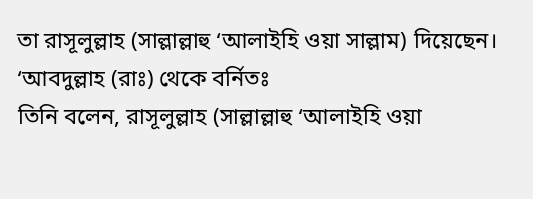তা রাসূলুল্লাহ (সাল্লাল্লাহু ‘আলাইহি ওয়া সাল্লাম) দিয়েছেন।
‘আবদুল্লাহ (রাঃ) থেকে বর্নিতঃ
তিনি বলেন, রাসূলুল্লাহ (সাল্লাল্লাহু ‘আলাইহি ওয়া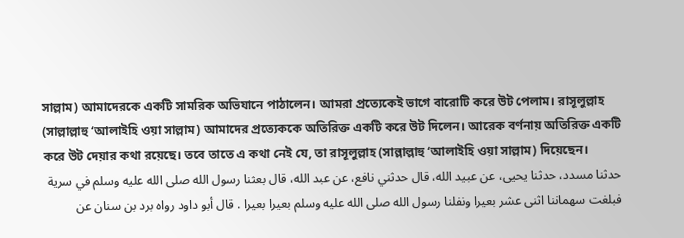সাল্লাম) আমাদেরকে একটি সামরিক অভিযানে পাঠালেন। আমরা প্রত্যেকেই ভাগে বারোটি করে উট পেলাম। রাসূলুল্লাহ (সাল্লাল্লাহু ‘আলাইহি ওয়া সাল্লাম) আমাদের প্রত্যেককে অতিরিক্ত একটি করে উট দিলেন। আরেক বর্ণনায় অতিরিক্ত একটি করে উট দেয়ার কথা রয়েছে। তবে তাতে এ কথা নেই যে, তা রাসূলুল্লাহ (সাল্লাল্লাহু ‘আলাইহি ওয়া সাল্লাম) দিয়েছেন।
حدثنا مسدد، حدثنا يحيى، عن عبيد الله، قال حدثني نافع، عن عبد الله، قال بعثنا رسول الله صلى الله عليه وسلم في سرية فبلغت سهماننا اثنى عشر بعيرا ونفلنا رسول الله صلى الله عليه وسلم بعيرا بعيرا . قال أبو داود رواه برد بن سنان عن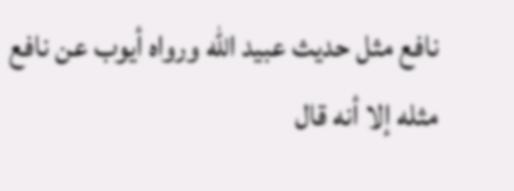نافع مثل حديث عبيد الله ورواه أيوب عن نافع مثله إلا أنه قال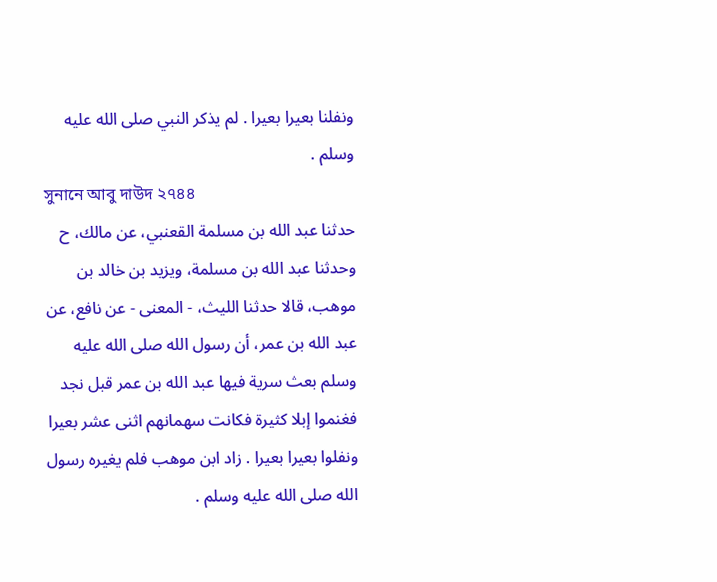ونفلنا بعيرا بعيرا . لم يذكر النبي صلى الله عليه وسلم .
সুনানে আবু দাউদ ২৭৪৪
حدثنا عبد الله بن مسلمة القعنبي، عن مالك، ح وحدثنا عبد الله بن مسلمة، ويزيد بن خالد بن موهب، قالا حدثنا الليث، - المعنى - عن نافع، عن عبد الله بن عمر، أن رسول الله صلى الله عليه وسلم بعث سرية فيها عبد الله بن عمر قبل نجد فغنموا إبلا كثيرة فكانت سهمانهم اثنى عشر بعيرا ونفلوا بعيرا بعيرا . زاد ابن موهب فلم يغيره رسول الله صلى الله عليه وسلم .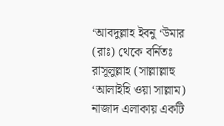‘আবদুল্লাহ ইবনু ‘উমার (রাঃ) থেকে বর্নিতঃ
রাসূলুল্লাহ (সাল্লাল্লাহু ‘আলাইহি ওয়া সাল্লাম) নাজাদ এলাকায় একটি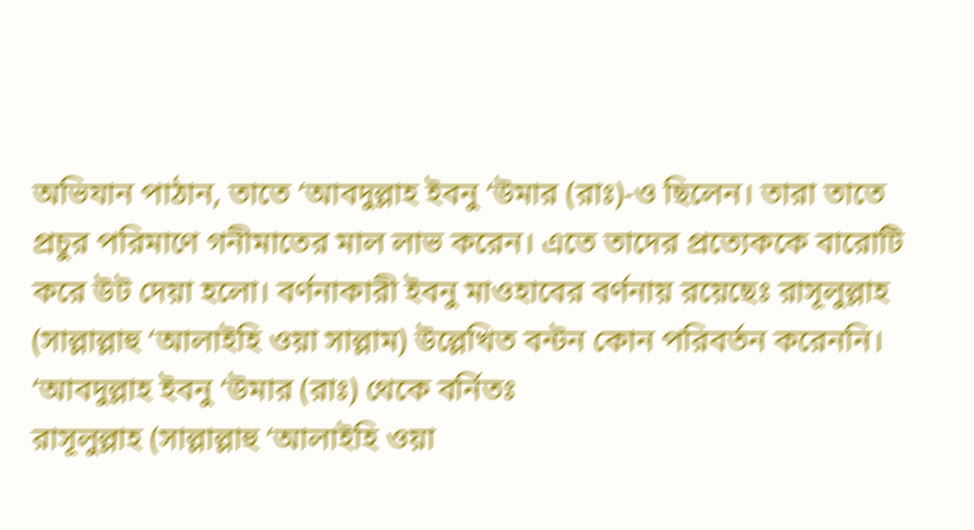অভিযান পাঠান, তাতে ‘আবদুল্লাহ ইবনু ‘উমার (রাঃ)-ও ছিলেন। তারা তাতে প্রচুর পরিমাণে গনীমাতের মাল লাভ করেন। এতে তাদের প্রত্যেককে বারোটি করে উট দেয়া হলো। বর্ণনাকারী ইবনু মাওহাবের বর্ণনায় রয়েছেঃ রাসূলুল্লাহ (সাল্লাল্লাহু ‘আলাইহি ওয়া সাল্লাম) উল্লেখিত বন্টন কোন পরিবর্তন করেননি।
‘আবদুল্লাহ ইবনু ‘উমার (রাঃ) থেকে বর্নিতঃ
রাসূলুল্লাহ (সাল্লাল্লাহু ‘আলাইহি ওয়া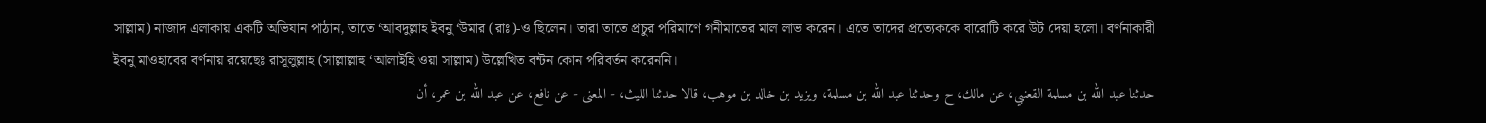সাল্লাম) নাজাদ এলাকায় একটি অভিযান পাঠান, তাতে ‘আবদুল্লাহ ইবনু ‘উমার (রাঃ)-ও ছিলেন। তারা তাতে প্রচুর পরিমাণে গনীমাতের মাল লাভ করেন। এতে তাদের প্রত্যেককে বারোটি করে উট দেয়া হলো। বর্ণনাকারী ইবনু মাওহাবের বর্ণনায় রয়েছেঃ রাসূলুল্লাহ (সাল্লাল্লাহু ‘আলাইহি ওয়া সাল্লাম) উল্লেখিত বন্টন কোন পরিবর্তন করেননি।
حدثنا عبد الله بن مسلمة القعنبي، عن مالك، ح وحدثنا عبد الله بن مسلمة، ويزيد بن خالد بن موهب، قالا حدثنا الليث، - المعنى - عن نافع، عن عبد الله بن عمر، أن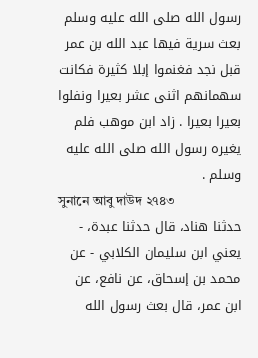رسول الله صلى الله عليه وسلم بعث سرية فيها عبد الله بن عمر قبل نجد فغنموا إبلا كثيرة فكانت سهمانهم اثنى عشر بعيرا ونفلوا بعيرا بعيرا . زاد ابن موهب فلم يغيره رسول الله صلى الله عليه وسلم .
সুনানে আবু দাউদ ২৭৪৩
حدثنا هناد، قال حدثنا عبدة، - يعني ابن سليمان الكلابي - عن محمد بن إسحاق، عن نافع، عن ابن عمر، قال بعث رسول الله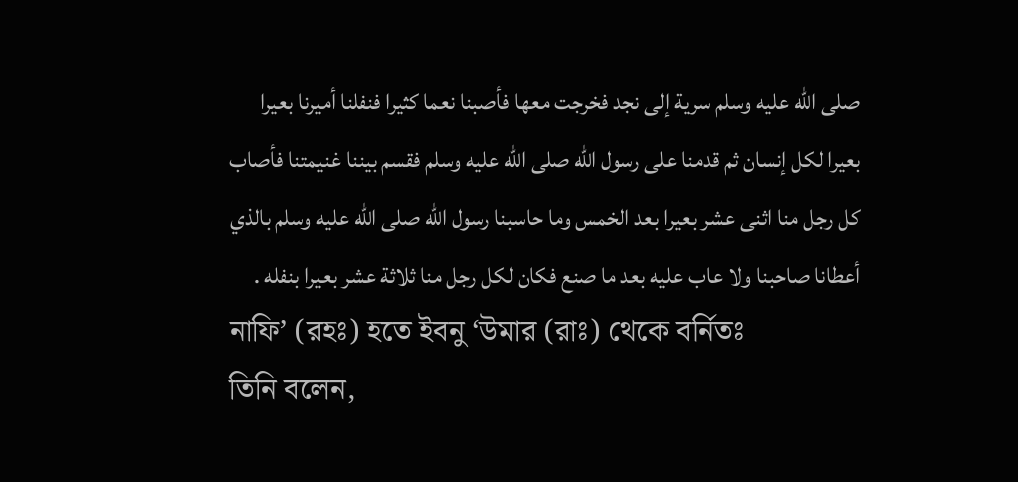صلى الله عليه وسلم سرية إلى نجد فخرجت معها فأصبنا نعما كثيرا فنفلنا أميرنا بعيرا بعيرا لكل إنسان ثم قدمنا على رسول الله صلى الله عليه وسلم فقسم بيننا غنيمتنا فأصاب كل رجل منا اثنى عشر بعيرا بعد الخمس وما حاسبنا رسول الله صلى الله عليه وسلم بالذي أعطانا صاحبنا ولا عاب عليه بعد ما صنع فكان لكل رجل منا ثلاثة عشر بعيرا بنفله .
নাফি’ (রহঃ) হতে ইবনু ‘উমার (রাঃ) থেকে বর্নিতঃ
তিনি বলেন,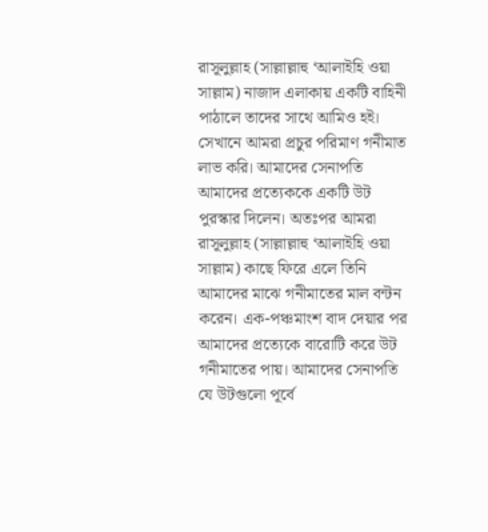রাসূলুল্লাহ (সাল্লাল্লাহু ‘আলাইহি ওয়া সাল্লাম) নাজাদ এলাকায় একটি বাহিনী পাঠালে তাদের সাথে আমিও হই। সেখানে আমরা প্রচুর পরিমাণ গনীমাত লাভ করি। আমাদের সেনাপতি আমাদের প্রত্যেককে একটি উট পুরস্কার দিলেন। অতঃপর আমরা রাসূলুল্লাহ (সাল্লাল্লাহু ‘আলাইহি ওয়া সাল্লাম) কাছে ফিরে এলে তিনি আমাদের মাঝে গনীমাতের মাল বন্টন করেন। এক-পঞ্চমাংশ বাদ দেয়ার পর আমাদের প্রত্যেকে বারোটি করে উট গনীমাতের পায়। আমাদের সেনাপতি যে উটগুলো পূর্বে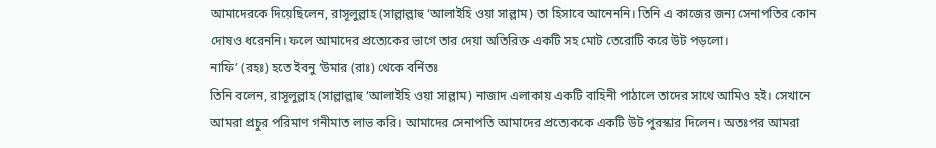আমাদেরকে দিয়েছিলেন, রাসূলুল্লাহ (সাল্লাল্লাহু ‘আলাইহি ওয়া সাল্লাম) তা হিসাবে আনেননি। তিনি এ কাজের জন্য সেনাপতির কোন দোষও ধরেননি। ফলে আমাদের প্রত্যেকের ভাগে তার দেয়া অতিরিক্ত একটি সহ মোট তেরোটি করে উট পড়লো।
নাফি’ (রহঃ) হতে ইবনু ‘উমার (রাঃ) থেকে বর্নিতঃ
তিনি বলেন, রাসূলুল্লাহ (সাল্লাল্লাহু ‘আলাইহি ওয়া সাল্লাম) নাজাদ এলাকায় একটি বাহিনী পাঠালে তাদের সাথে আমিও হই। সেখানে আমরা প্রচুর পরিমাণ গনীমাত লাভ করি। আমাদের সেনাপতি আমাদের প্রত্যেককে একটি উট পুরস্কার দিলেন। অতঃপর আমরা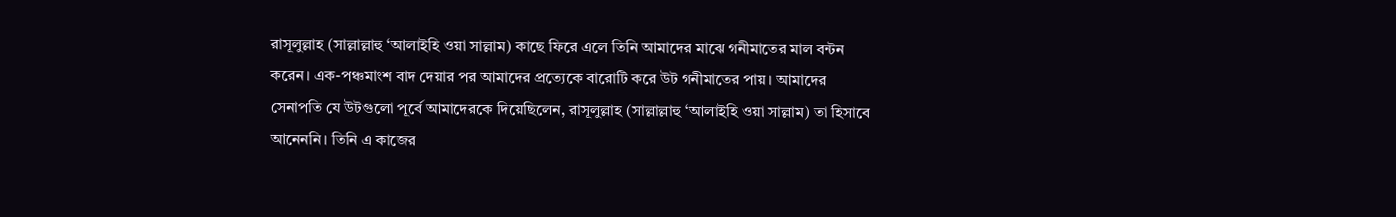রাসূলুল্লাহ (সাল্লাল্লাহু ‘আলাইহি ওয়া সাল্লাম) কাছে ফিরে এলে তিনি আমাদের মাঝে গনীমাতের মাল বন্টন করেন। এক-পঞ্চমাংশ বাদ দেয়ার পর আমাদের প্রত্যেকে বারোটি করে উট গনীমাতের পায়। আমাদের সেনাপতি যে উটগুলো পূর্বে আমাদেরকে দিয়েছিলেন, রাসূলুল্লাহ (সাল্লাল্লাহু ‘আলাইহি ওয়া সাল্লাম) তা হিসাবে আনেননি। তিনি এ কাজের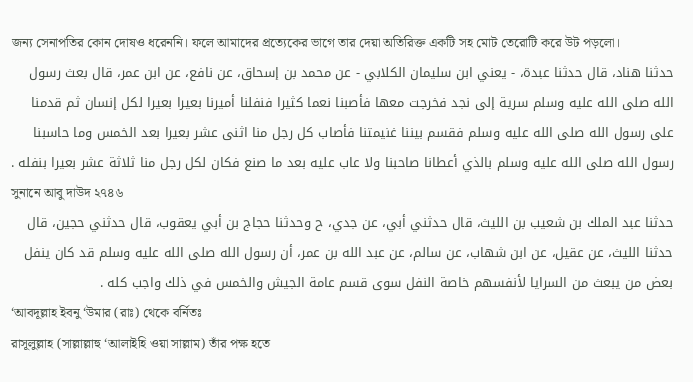জন্য সেনাপতির কোন দোষও ধরেননি। ফলে আমাদের প্রত্যেকের ভাগে তার দেয়া অতিরিক্ত একটি সহ মোট তেরোটি করে উট পড়লো।
حدثنا هناد، قال حدثنا عبدة، - يعني ابن سليمان الكلابي - عن محمد بن إسحاق، عن نافع، عن ابن عمر، قال بعث رسول الله صلى الله عليه وسلم سرية إلى نجد فخرجت معها فأصبنا نعما كثيرا فنفلنا أميرنا بعيرا بعيرا لكل إنسان ثم قدمنا على رسول الله صلى الله عليه وسلم فقسم بيننا غنيمتنا فأصاب كل رجل منا اثنى عشر بعيرا بعد الخمس وما حاسبنا رسول الله صلى الله عليه وسلم بالذي أعطانا صاحبنا ولا عاب عليه بعد ما صنع فكان لكل رجل منا ثلاثة عشر بعيرا بنفله .
সুনানে আবু দাউদ ২৭৪৬
حدثنا عبد الملك بن شعيب بن الليث، قال حدثني أبي، عن جدي، ح وحدثنا حجاج بن أبي يعقوب، قال حدثني حجين، قال حدثنا الليث، عن عقيل، عن ابن شهاب، عن سالم، عن عبد الله بن عمر، أن رسول الله صلى الله عليه وسلم قد كان ينفل بعض من يبعث من السرايا لأنفسهم خاصة النفل سوى قسم عامة الجيش والخمس في ذلك واجب كله .
‘আবদূল্লাহ ইবনু ‘উমার (রাঃ) থেকে বর্নিতঃ
রাসূলুল্লাহ (সাল্লাল্লাহু ‘আলাইহি ওয়া সাল্লাম) তাঁর পক্ষ হতে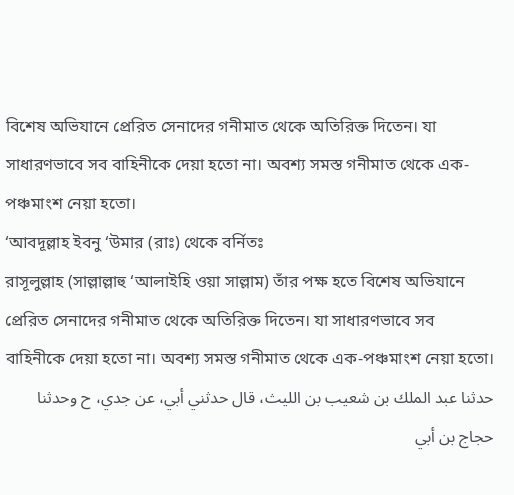বিশেষ অভিযানে প্রেরিত সেনাদের গনীমাত থেকে অতিরিক্ত দিতেন। যা সাধারণভাবে সব বাহিনীকে দেয়া হতো না। অবশ্য সমস্ত গনীমাত থেকে এক-পঞ্চমাংশ নেয়া হতো।
‘আবদূল্লাহ ইবনু ‘উমার (রাঃ) থেকে বর্নিতঃ
রাসূলুল্লাহ (সাল্লাল্লাহু ‘আলাইহি ওয়া সাল্লাম) তাঁর পক্ষ হতে বিশেষ অভিযানে প্রেরিত সেনাদের গনীমাত থেকে অতিরিক্ত দিতেন। যা সাধারণভাবে সব বাহিনীকে দেয়া হতো না। অবশ্য সমস্ত গনীমাত থেকে এক-পঞ্চমাংশ নেয়া হতো।
حدثنا عبد الملك بن شعيب بن الليث، قال حدثني أبي، عن جدي، ح وحدثنا حجاج بن أبي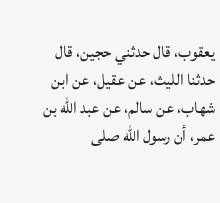يعقوب، قال حدثني حجين، قال حدثنا الليث، عن عقيل، عن ابن شهاب، عن سالم، عن عبد الله بن عمر، أن رسول الله صلى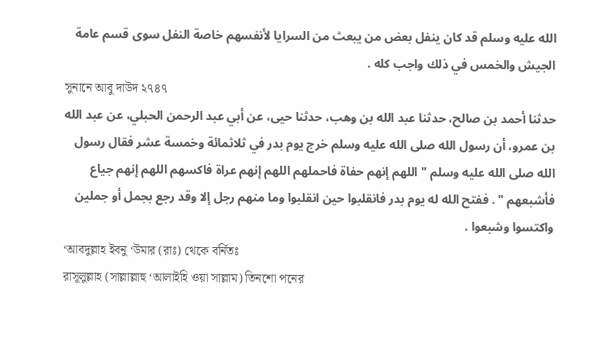الله عليه وسلم قد كان ينفل بعض من يبعث من السرايا لأنفسهم خاصة النفل سوى قسم عامة الجيش والخمس في ذلك واجب كله .
সুনানে আবু দাউদ ২৭৪৭
حدثنا أحمد بن صالح، حدثنا عبد الله بن وهب، حدثنا حيى، عن أبي عبد الرحمن الحبلي، عن عبد الله بن عمرو، أن رسول الله صلى الله عليه وسلم خرج يوم بدر في ثلاثمائة وخمسة عشر فقال رسول الله صلى الله عليه وسلم " اللهم إنهم حفاة فاحملهم اللهم إنهم عراة فاكسهم اللهم إنهم جياع فأشبعهم " . ففتح الله له يوم بدر فانقلبوا حين انقلبوا وما منهم رجل إلا وقد رجع بجمل أو جملين واكتسوا وشبعوا .
‘আবদুল্লাহ ইবনু ‘উমার (রাঃ) থেকে বর্নিতঃ
রাসূলুল্লাহ (সাল্লাল্লাহু ‘আলাইহি ওয়া সাল্লাম) তিনশো পনের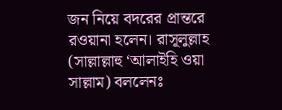জন নিয়ে বদরের প্রান্তরে রওয়ানা হলেন। রাসূলুল্লাহ (সাল্লাল্লাহু ‘আলাইহি ওয়া সাল্লাম) বললেনঃ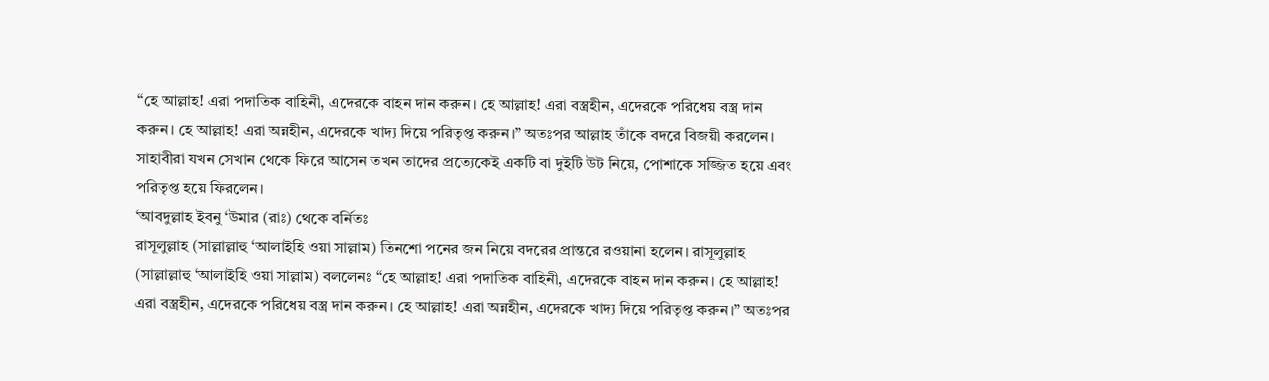“হে আল্লাহ! এরা পদাতিক বাহিনী, এদেরকে বাহন দান করুন। হে আল্লাহ! এরা বস্ত্রহীন, এদেরকে পরিধেয় বস্ত্র দান করুন। হে আল্লাহ! এরা অন্নহীন, এদেরকে খাদ্য দিয়ে পরিতৃপ্ত করুন।” অতঃপর আল্লাহ তাঁকে বদরে বিজয়ী করলেন। সাহাবীরা যখন সেখান থেকে ফিরে আসেন তখন তাদের প্রত্যেকেই একটি বা দুইটি উট নিয়ে, পোশাকে সজ্জিত হয়ে এবং পরিতৃপ্ত হয়ে ফিরলেন।
‘আবদুল্লাহ ইবনু ‘উমার (রাঃ) থেকে বর্নিতঃ
রাসূলুল্লাহ (সাল্লাল্লাহু ‘আলাইহি ওয়া সাল্লাম) তিনশো পনের জন নিয়ে বদরের প্রান্তরে রওয়ানা হলেন। রাসূলুল্লাহ (সাল্লাল্লাহু ‘আলাইহি ওয়া সাল্লাম) বললেনঃ “হে আল্লাহ! এরা পদাতিক বাহিনী, এদেরকে বাহন দান করুন। হে আল্লাহ! এরা বস্ত্রহীন, এদেরকে পরিধেয় বস্ত্র দান করুন। হে আল্লাহ! এরা অন্নহীন, এদেরকে খাদ্য দিয়ে পরিতৃপ্ত করুন।” অতঃপর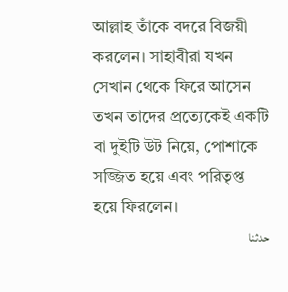আল্লাহ তাঁকে বদরে বিজয়ী করলেন। সাহাবীরা যখন সেখান থেকে ফিরে আসেন তখন তাদের প্রত্যেকেই একটি বা দুইটি উট নিয়ে, পোশাকে সজ্জিত হয়ে এবং পরিতৃপ্ত হয়ে ফিরলেন।
حدثنا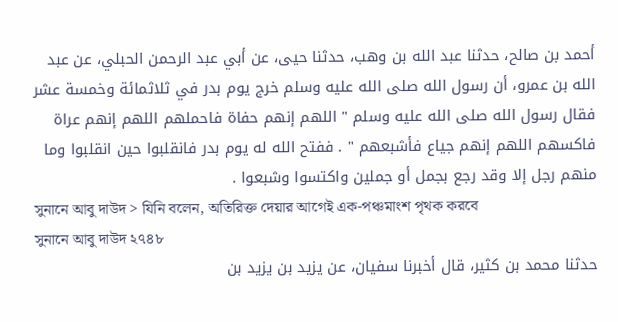أحمد بن صالح، حدثنا عبد الله بن وهب، حدثنا حيى، عن أبي عبد الرحمن الحبلي، عن عبد الله بن عمرو، أن رسول الله صلى الله عليه وسلم خرج يوم بدر في ثلاثمائة وخمسة عشر فقال رسول الله صلى الله عليه وسلم " اللهم إنهم حفاة فاحملهم اللهم إنهم عراة فاكسهم اللهم إنهم جياع فأشبعهم " . ففتح الله له يوم بدر فانقلبوا حين انقلبوا وما منهم رجل إلا وقد رجع بجمل أو جملين واكتسوا وشبعوا .
সুনানে আবু দাউদ > যিনি বলেন, অতিরিক্ত দেয়ার আগেই এক-পঞ্চমাংশ পৃথক করবে
সুনানে আবু দাউদ ২৭৪৮
حدثنا محمد بن كثير، قال أخبرنا سفيان، عن يزيد بن يزيد بن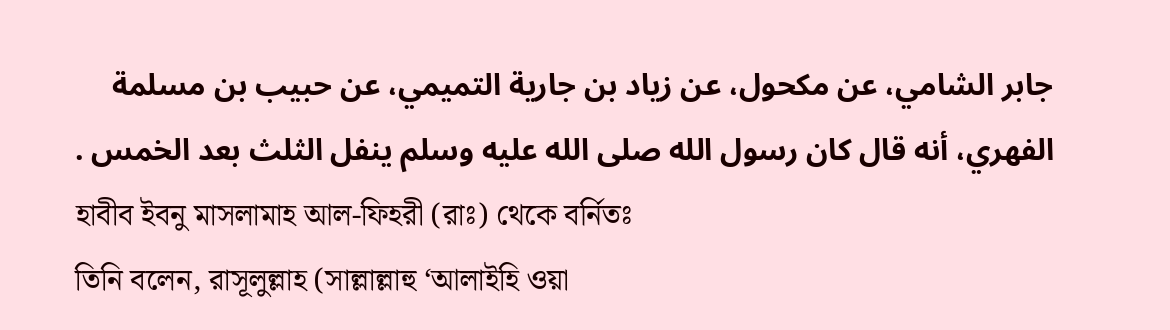جابر الشامي، عن مكحول، عن زياد بن جارية التميمي، عن حبيب بن مسلمة الفهري، أنه قال كان رسول الله صلى الله عليه وسلم ينفل الثلث بعد الخمس .
হাবীব ইবনু মাসলামাহ আল-ফিহরী (রাঃ) থেকে বর্নিতঃ
তিনি বলেন, রাসূলুল্লাহ (সাল্লাল্লাহু ‘আলাইহি ওয়া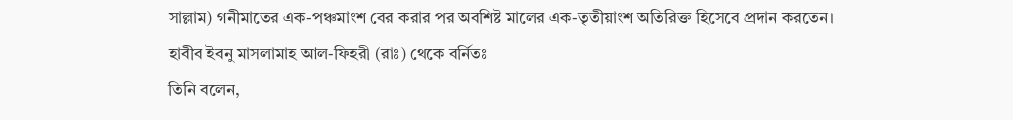সাল্লাম) গনীমাতের এক-পঞ্চমাংশ বের করার পর অবশিষ্ট মালের এক-তৃতীয়াংশ অতিরিক্ত হিসেবে প্রদান করতেন।
হাবীব ইবনু মাসলামাহ আল-ফিহরী (রাঃ) থেকে বর্নিতঃ
তিনি বলেন,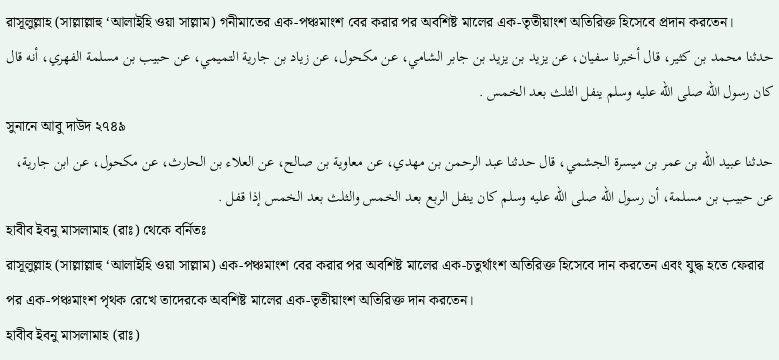রাসূলুল্লাহ (সাল্লাল্লাহু ‘আলাইহি ওয়া সাল্লাম) গনীমাতের এক-পঞ্চমাংশ বের করার পর অবশিষ্ট মালের এক-তৃতীয়াংশ অতিরিক্ত হিসেবে প্রদান করতেন।
حدثنا محمد بن كثير، قال أخبرنا سفيان، عن يزيد بن يزيد بن جابر الشامي، عن مكحول، عن زياد بن جارية التميمي، عن حبيب بن مسلمة الفهري، أنه قال كان رسول الله صلى الله عليه وسلم ينفل الثلث بعد الخمس .
সুনানে আবু দাউদ ২৭৪৯
حدثنا عبيد الله بن عمر بن ميسرة الجشمي، قال حدثنا عبد الرحمن بن مهدي، عن معاوية بن صالح، عن العلاء بن الحارث، عن مكحول، عن ابن جارية، عن حبيب بن مسلمة، أن رسول الله صلى الله عليه وسلم كان ينفل الربع بعد الخمس والثلث بعد الخمس إذا قفل .
হাবীব ইবনু মাসলামাহ (রাঃ) থেকে বর্নিতঃ
রাসূলুল্লাহ (সাল্লাল্লাহু ‘আলাইহি ওয়া সাল্লাম) এক-পঞ্চমাংশ বের করার পর অবশিষ্ট মালের এক-চতুর্থাংশ অতিরিক্ত হিসেবে দান করতেন এবং যুদ্ধ হতে ফেরার পর এক-পঞ্চমাংশ পৃথক রেখে তাদেরকে অবশিষ্ট মালের এক-তৃতীয়াংশ অতিরিক্ত দান করতেন।
হাবীব ইবনু মাসলামাহ (রাঃ)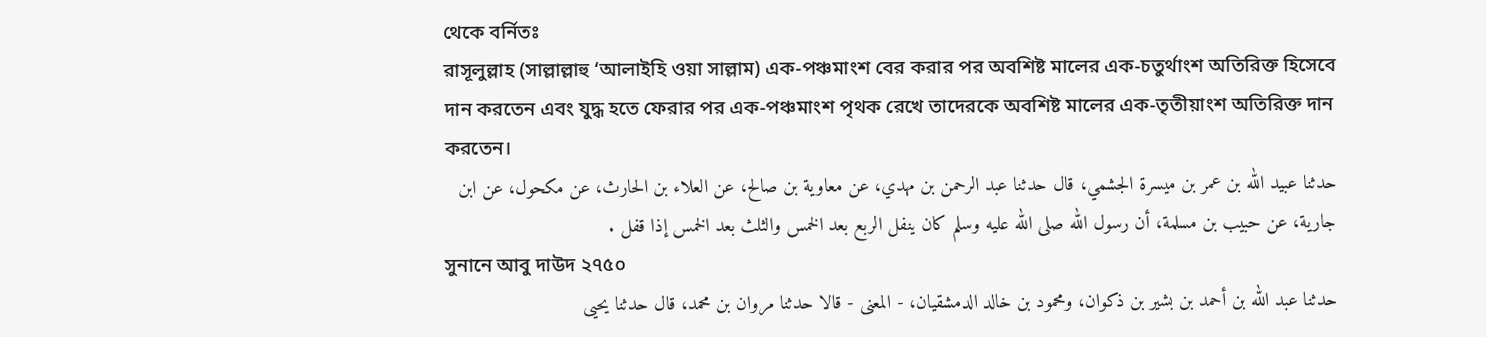থেকে বর্নিতঃ
রাসূলুল্লাহ (সাল্লাল্লাহু ‘আলাইহি ওয়া সাল্লাম) এক-পঞ্চমাংশ বের করার পর অবশিষ্ট মালের এক-চতুর্থাংশ অতিরিক্ত হিসেবে দান করতেন এবং যুদ্ধ হতে ফেরার পর এক-পঞ্চমাংশ পৃথক রেখে তাদেরকে অবশিষ্ট মালের এক-তৃতীয়াংশ অতিরিক্ত দান করতেন।
حدثنا عبيد الله بن عمر بن ميسرة الجشمي، قال حدثنا عبد الرحمن بن مهدي، عن معاوية بن صالح، عن العلاء بن الحارث، عن مكحول، عن ابن جارية، عن حبيب بن مسلمة، أن رسول الله صلى الله عليه وسلم كان ينفل الربع بعد الخمس والثلث بعد الخمس إذا قفل .
সুনানে আবু দাউদ ২৭৫০
حدثنا عبد الله بن أحمد بن بشير بن ذكوان، ومحمود بن خالد الدمشقيان، - المعنى - قالا حدثنا مروان بن محمد، قال حدثنا يحيى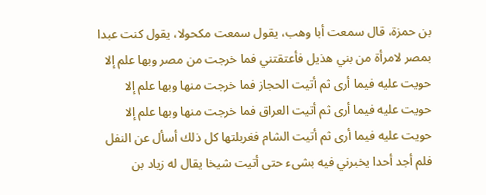بن حمزة، قال سمعت أبا وهب، يقول سمعت مكحولا، يقول كنت عبدا بمصر لامرأة من بني هذيل فأعتقتني فما خرجت من مصر وبها علم إلا حويت عليه فيما أرى ثم أتيت الحجاز فما خرجت منها وبها علم إلا حويت عليه فيما أرى ثم أتيت العراق فما خرجت منها وبها علم إلا حويت عليه فيما أرى ثم أتيت الشام فغربلتها كل ذلك أسأل عن النفل فلم أجد أحدا يخبرني فيه بشىء حتى أتيت شيخا يقال له زياد بن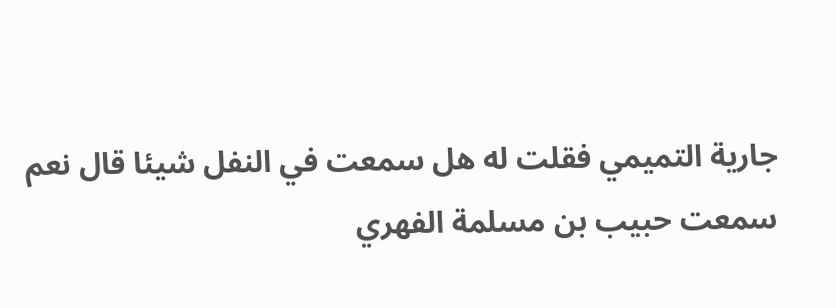جارية التميمي فقلت له هل سمعت في النفل شيئا قال نعم سمعت حبيب بن مسلمة الفهري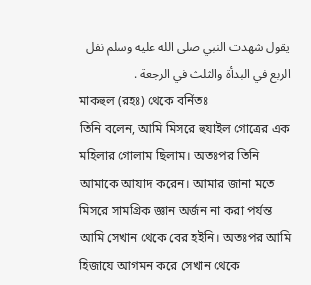يقول شهدت النبي صلى الله عليه وسلم نفل الربع في البدأة والثلث في الرجعة .
মাকহুল (রহঃ) থেকে বর্নিতঃ
তিনি বলেন, আমি মিসরে হুযাইল গোত্রের এক মহিলার গোলাম ছিলাম। অতঃপর তিনি আমাকে আযাদ করেন। আমার জানা মতে মিসরে সামগ্রিক জ্ঞান অর্জন না করা পর্যন্ত আমি সেখান থেকে বের হইনি। অতঃপর আমি হিজাযে আগমন করে সেখান থেকে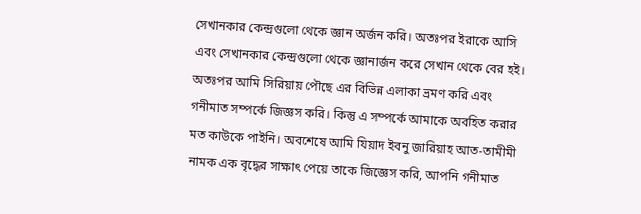সেখানকার কেন্দ্রগুলো থেকে জ্ঞান অর্জন করি। অতঃপর ইরাকে আসি এবং সেখানকার কেন্দ্রগুলো থেকে জ্ঞানার্জন করে সেখান থেকে বের হই। অতঃপর আমি সিরিয়ায় পৌছে এর বিভিন্ন এলাকা ভ্রমণ করি এবং গনীমাত সম্পর্কে জিজ্ঞস করি। কিন্তু এ সম্পর্কে আমাকে অবহিত করার মত কাউকে পাইনি। অবশেষে আমি যিয়াদ ইবনু জারিয়াহ আত-তামীমী নামক এক বৃদ্ধের সাক্ষাৎ পেয়ে তাকে জিজ্ঞেস করি, আপনি গনীমাত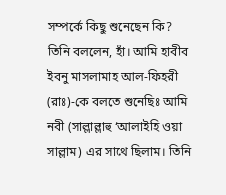সম্পর্কে কিছু শুনেছেন কি? তিনি বললেন, হাঁ। আমি হাবীব ইবনু মাসলামাহ আল-ফিহরী (রাঃ)-কে বলতে শুনেছিঃ আমি নবী (সাল্লাল্লাহু ‘আলাইহি ওয়া সাল্লাম) এর সাথে ছিলাম। তিনি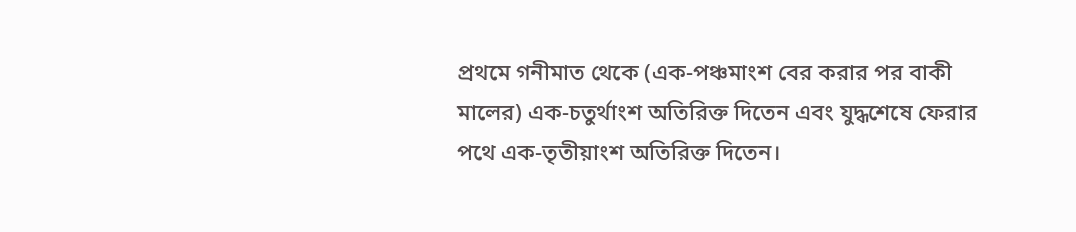প্রথমে গনীমাত থেকে (এক-পঞ্চমাংশ বের করার পর বাকী মালের) এক-চতুর্থাংশ অতিরিক্ত দিতেন এবং যুদ্ধশেষে ফেরার পথে এক-তৃতীয়াংশ অতিরিক্ত দিতেন।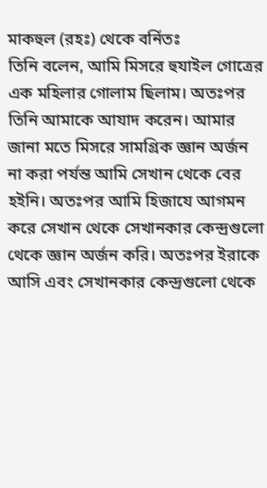মাকহুল (রহঃ) থেকে বর্নিতঃ
তিনি বলেন, আমি মিসরে হুযাইল গোত্রের এক মহিলার গোলাম ছিলাম। অতঃপর তিনি আমাকে আযাদ করেন। আমার জানা মতে মিসরে সামগ্রিক জ্ঞান অর্জন না করা পর্যন্ত আমি সেখান থেকে বের হইনি। অতঃপর আমি হিজাযে আগমন করে সেখান থেকে সেখানকার কেন্দ্রগুলো থেকে জ্ঞান অর্জন করি। অতঃপর ইরাকে আসি এবং সেখানকার কেন্দ্রগুলো থেকে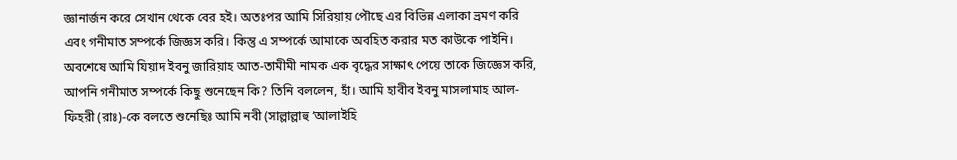জ্ঞানার্জন করে সেখান থেকে বের হই। অতঃপর আমি সিরিয়ায় পৌছে এর বিভিন্ন এলাকা ভ্রমণ করি এবং গনীমাত সম্পর্কে জিজ্ঞস করি। কিন্তু এ সম্পর্কে আমাকে অবহিত করার মত কাউকে পাইনি। অবশেষে আমি যিয়াদ ইবনু জারিয়াহ আত-তামীমী নামক এক বৃদ্ধের সাক্ষাৎ পেয়ে তাকে জিজ্ঞেস করি, আপনি গনীমাত সম্পর্কে কিছু শুনেছেন কি? তিনি বললেন, হাঁ। আমি হাবীব ইবনু মাসলামাহ আল-ফিহরী (রাঃ)-কে বলতে শুনেছিঃ আমি নবী (সাল্লাল্লাহু ‘আলাইহি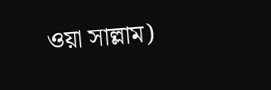ওয়া সাল্লাম)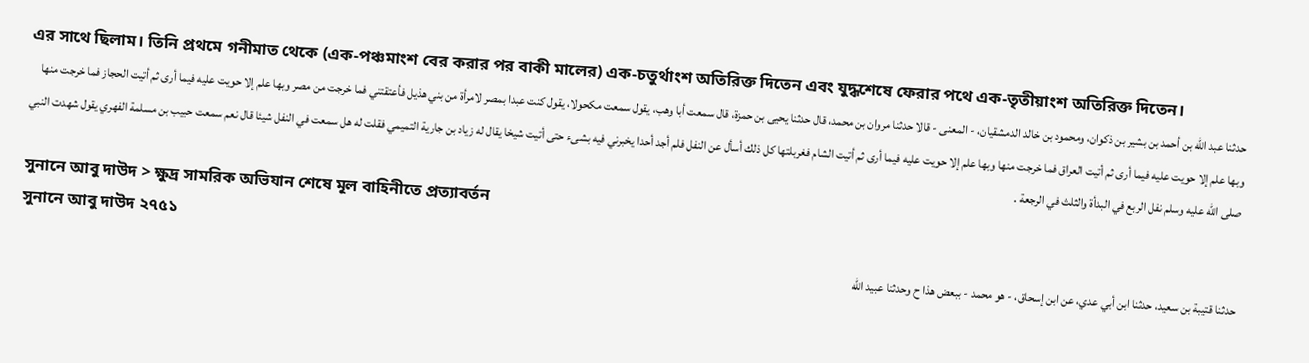এর সাথে ছিলাম। তিনি প্রথমে গনীমাত থেকে (এক-পঞ্চমাংশ বের করার পর বাকী মালের) এক-চতুর্থাংশ অতিরিক্ত দিতেন এবং যুদ্ধশেষে ফেরার পথে এক-তৃতীয়াংশ অতিরিক্ত দিতেন।
حدثنا عبد الله بن أحمد بن بشير بن ذكوان، ومحمود بن خالد الدمشقيان، - المعنى - قالا حدثنا مروان بن محمد، قال حدثنا يحيى بن حمزة، قال سمعت أبا وهب، يقول سمعت مكحولا، يقول كنت عبدا بمصر لامرأة من بني هذيل فأعتقتني فما خرجت من مصر وبها علم إلا حويت عليه فيما أرى ثم أتيت الحجاز فما خرجت منها وبها علم إلا حويت عليه فيما أرى ثم أتيت العراق فما خرجت منها وبها علم إلا حويت عليه فيما أرى ثم أتيت الشام فغربلتها كل ذلك أسأل عن النفل فلم أجد أحدا يخبرني فيه بشىء حتى أتيت شيخا يقال له زياد بن جارية التميمي فقلت له هل سمعت في النفل شيئا قال نعم سمعت حبيب بن مسلمة الفهري يقول شهدت النبي صلى الله عليه وسلم نفل الربع في البدأة والثلث في الرجعة .
সুনানে আবু দাউদ > ক্ষুদ্র সামরিক অভিযান শেষে মূল বাহিনীতে প্রত্যাবর্তন
সুনানে আবু দাউদ ২৭৫১
حدثنا قتيبة بن سعيد، حدثنا ابن أبي عدي، عن ابن إسحاق، - هو محمد - ببعض هذا ح وحدثنا عبيد الله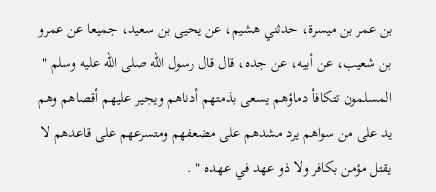بن عمر بن ميسرة، حدثني هشيم، عن يحيى بن سعيد، جميعا عن عمرو بن شعيب، عن أبيه، عن جده، قال قال رسول الله صلى الله عليه وسلم " المسلمون تتكافأ دماؤهم يسعى بذمتهم أدناهم ويجير عليهم أقصاهم وهم يد على من سواهم يرد مشدهم على مضعفهم ومتسرعهم على قاعدهم لا يقتل مؤمن بكافر ولا ذو عهد في عهده " .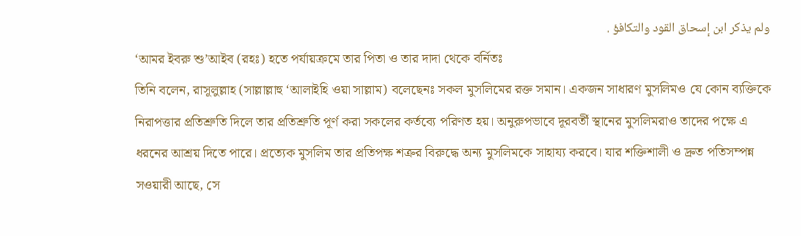ولم يذكر ابن إسحاق القود والتكافؤ .
‘আমর ইবরু শু’আইব (রহঃ) হতে পর্যায়ক্রমে তার পিতা ও তার দাদা থেকে বর্নিতঃ
তিনি বলেন, রাসূলুল্লাহ (সাল্লাল্লাহু ‘আলাইহি ওয়া সাল্লাম) বলেছেনঃ সকল মুসলিমের রক্ত সমান। একজন সাধারণ মুসলিমও যে কোন ব্যক্তিকে নিরাপত্তার প্রতিশ্রুতি দিলে তার প্রতিশ্রুতি পূর্ণ করা সকলের কর্তব্যে পরিণত হয়। অনুরুপভাবে দূরবর্তী স্থানের মুসলিমরাও তাদের পক্ষে এ ধরনের আশ্রয় দিতে পারে। প্রত্যেক মুসলিম তার প্রতিপক্ষ শত্রুর বিরুদ্ধে অন্য মুসলিমকে সাহায্য করবে। যার শক্তিশালী ও দ্রুত পতিসম্পন্ন সওয়ারী আছে, সে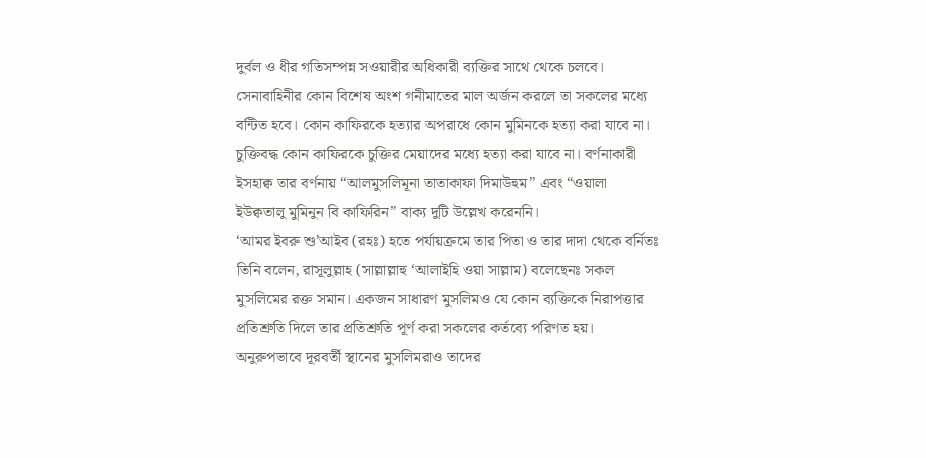দুর্বল ও ধীর গতিসম্পন্ন সওয়ারীর অধিকারী ব্যক্তির সাথে থেকে চলবে। সেনাবাহিনীর কোন বিশেষ অংশ গনীমাতের মাল অর্জন করলে তা সকলের মধ্যে বন্টিত হবে। কোন কাফিরকে হত্যার অপরাধে কোন মুমিনকে হত্যা করা যাবে না। চুক্তিবদ্ধ কোন কাফিরকে চুক্তির মেয়াদের মধ্যে হত্যা করা যাবে না। বর্ণনাকারী ইসহাক্ব তার বর্ণনায় “আলমুসলিমূনা তাতাকাফা দিমাউহুম” এবং “ওয়ালা ইউক্বতালু মুমিনুন বি কাফিরিন” বাক্য দুটি উল্লেখ করেননি।
‘আমর ইবরু শু’আইব (রহঃ) হতে পর্যায়ক্রমে তার পিতা ও তার দাদা থেকে বর্নিতঃ
তিনি বলেন, রাসূলুল্লাহ (সাল্লাল্লাহু ‘আলাইহি ওয়া সাল্লাম) বলেছেনঃ সকল মুসলিমের রক্ত সমান। একজন সাধারণ মুসলিমও যে কোন ব্যক্তিকে নিরাপত্তার প্রতিশ্রুতি দিলে তার প্রতিশ্রুতি পূর্ণ করা সকলের কর্তব্যে পরিণত হয়। অনুরুপভাবে দূরবর্তী স্থানের মুসলিমরাও তাদের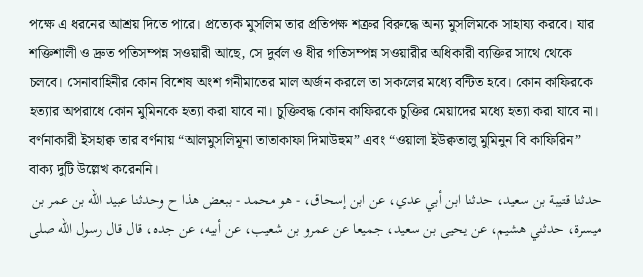পক্ষে এ ধরনের আশ্রয় দিতে পারে। প্রত্যেক মুসলিম তার প্রতিপক্ষ শত্রুর বিরুদ্ধে অন্য মুসলিমকে সাহায্য করবে। যার শক্তিশালী ও দ্রুত পতিসম্পন্ন সওয়ারী আছে, সে দুর্বল ও ধীর গতিসম্পন্ন সওয়ারীর অধিকারী ব্যক্তির সাথে থেকে চলবে। সেনাবাহিনীর কোন বিশেষ অংশ গনীমাতের মাল অর্জন করলে তা সকলের মধ্যে বন্টিত হবে। কোন কাফিরকে হত্যার অপরাধে কোন মুমিনকে হত্যা করা যাবে না। চুক্তিবদ্ধ কোন কাফিরকে চুক্তির মেয়াদের মধ্যে হত্যা করা যাবে না। বর্ণনাকারী ইসহাক্ব তার বর্ণনায় “আলমুসলিমূনা তাতাকাফা দিমাউহুম” এবং “ওয়ালা ইউক্বতালু মুমিনুন বি কাফিরিন” বাক্য দুটি উল্লেখ করেননি।
حدثنا قتيبة بن سعيد، حدثنا ابن أبي عدي، عن ابن إسحاق، - هو محمد - ببعض هذا ح وحدثنا عبيد الله بن عمر بن ميسرة، حدثني هشيم، عن يحيى بن سعيد، جميعا عن عمرو بن شعيب، عن أبيه، عن جده، قال قال رسول الله صلى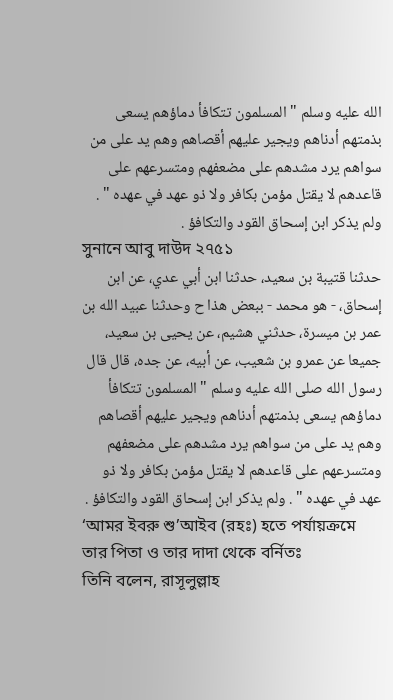الله عليه وسلم " المسلمون تتكافأ دماؤهم يسعى بذمتهم أدناهم ويجير عليهم أقصاهم وهم يد على من سواهم يرد مشدهم على مضعفهم ومتسرعهم على قاعدهم لا يقتل مؤمن بكافر ولا ذو عهد في عهده " . ولم يذكر ابن إسحاق القود والتكافؤ .
সুনানে আবু দাউদ ২৭৫১
حدثنا قتيبة بن سعيد، حدثنا ابن أبي عدي، عن ابن إسحاق، - هو محمد - ببعض هذا ح وحدثنا عبيد الله بن عمر بن ميسرة، حدثني هشيم، عن يحيى بن سعيد، جميعا عن عمرو بن شعيب، عن أبيه، عن جده، قال قال رسول الله صلى الله عليه وسلم " المسلمون تتكافأ دماؤهم يسعى بذمتهم أدناهم ويجير عليهم أقصاهم وهم يد على من سواهم يرد مشدهم على مضعفهم ومتسرعهم على قاعدهم لا يقتل مؤمن بكافر ولا ذو عهد في عهده " . ولم يذكر ابن إسحاق القود والتكافؤ .
‘আমর ইবরু শু’আইব (রহঃ) হতে পর্যায়ক্রমে তার পিতা ও তার দাদা থেকে বর্নিতঃ
তিনি বলেন, রাসূলুল্লাহ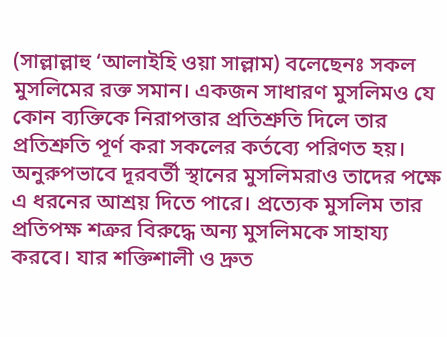(সাল্লাল্লাহু ‘আলাইহি ওয়া সাল্লাম) বলেছেনঃ সকল মুসলিমের রক্ত সমান। একজন সাধারণ মুসলিমও যে কোন ব্যক্তিকে নিরাপত্তার প্রতিশ্রুতি দিলে তার প্রতিশ্রুতি পূর্ণ করা সকলের কর্তব্যে পরিণত হয়। অনুরুপভাবে দূরবর্তী স্থানের মুসলিমরাও তাদের পক্ষে এ ধরনের আশ্রয় দিতে পারে। প্রত্যেক মুসলিম তার প্রতিপক্ষ শত্রুর বিরুদ্ধে অন্য মুসলিমকে সাহায্য করবে। যার শক্তিশালী ও দ্রুত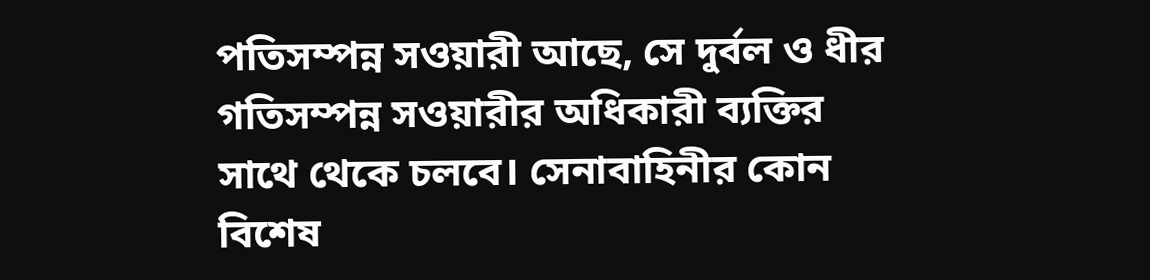পতিসম্পন্ন সওয়ারী আছে, সে দুর্বল ও ধীর গতিসম্পন্ন সওয়ারীর অধিকারী ব্যক্তির সাথে থেকে চলবে। সেনাবাহিনীর কোন বিশেষ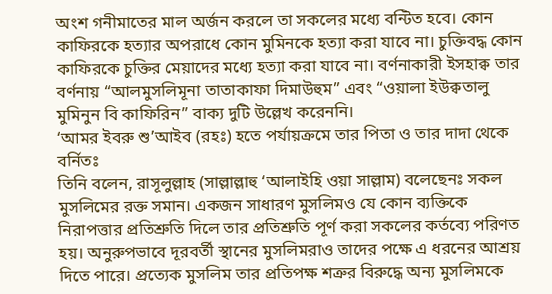অংশ গনীমাতের মাল অর্জন করলে তা সকলের মধ্যে বন্টিত হবে। কোন কাফিরকে হত্যার অপরাধে কোন মুমিনকে হত্যা করা যাবে না। চুক্তিবদ্ধ কোন কাফিরকে চুক্তির মেয়াদের মধ্যে হত্যা করা যাবে না। বর্ণনাকারী ইসহাক্ব তার বর্ণনায় “আলমুসলিমূনা তাতাকাফা দিমাউহুম” এবং “ওয়ালা ইউক্বতালু মুমিনুন বি কাফিরিন” বাক্য দুটি উল্লেখ করেননি।
‘আমর ইবরু শু’আইব (রহঃ) হতে পর্যায়ক্রমে তার পিতা ও তার দাদা থেকে বর্নিতঃ
তিনি বলেন, রাসূলুল্লাহ (সাল্লাল্লাহু ‘আলাইহি ওয়া সাল্লাম) বলেছেনঃ সকল মুসলিমের রক্ত সমান। একজন সাধারণ মুসলিমও যে কোন ব্যক্তিকে নিরাপত্তার প্রতিশ্রুতি দিলে তার প্রতিশ্রুতি পূর্ণ করা সকলের কর্তব্যে পরিণত হয়। অনুরুপভাবে দূরবর্তী স্থানের মুসলিমরাও তাদের পক্ষে এ ধরনের আশ্রয় দিতে পারে। প্রত্যেক মুসলিম তার প্রতিপক্ষ শত্রুর বিরুদ্ধে অন্য মুসলিমকে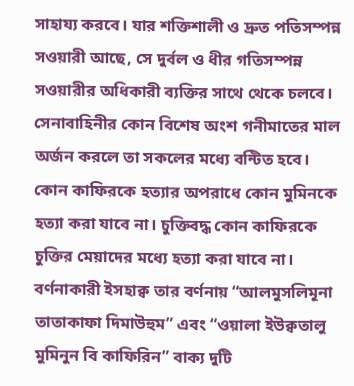সাহায্য করবে। যার শক্তিশালী ও দ্রুত পতিসম্পন্ন সওয়ারী আছে, সে দুর্বল ও ধীর গতিসম্পন্ন সওয়ারীর অধিকারী ব্যক্তির সাথে থেকে চলবে। সেনাবাহিনীর কোন বিশেষ অংশ গনীমাতের মাল অর্জন করলে তা সকলের মধ্যে বন্টিত হবে। কোন কাফিরকে হত্যার অপরাধে কোন মুমিনকে হত্যা করা যাবে না। চুক্তিবদ্ধ কোন কাফিরকে চুক্তির মেয়াদের মধ্যে হত্যা করা যাবে না। বর্ণনাকারী ইসহাক্ব তার বর্ণনায় “আলমুসলিমূনা তাতাকাফা দিমাউহুম” এবং “ওয়ালা ইউক্বতালু মুমিনুন বি কাফিরিন” বাক্য দুটি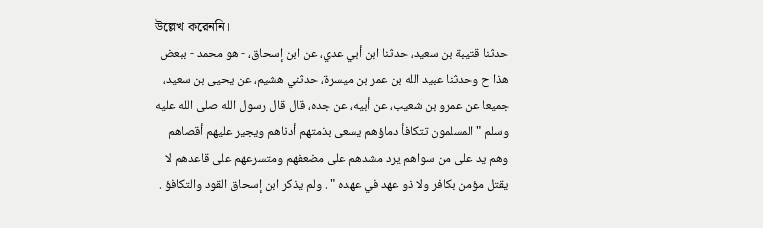উল্লেখ করেননি।
حدثنا قتيبة بن سعيد، حدثنا ابن أبي عدي، عن ابن إسحاق، - هو محمد - ببعض هذا ح وحدثنا عبيد الله بن عمر بن ميسرة، حدثني هشيم، عن يحيى بن سعيد، جميعا عن عمرو بن شعيب، عن أبيه، عن جده، قال قال رسول الله صلى الله عليه وسلم " المسلمون تتكافأ دماؤهم يسعى بذمتهم أدناهم ويجير عليهم أقصاهم وهم يد على من سواهم يرد مشدهم على مضعفهم ومتسرعهم على قاعدهم لا يقتل مؤمن بكافر ولا ذو عهد في عهده " . ولم يذكر ابن إسحاق القود والتكافؤ .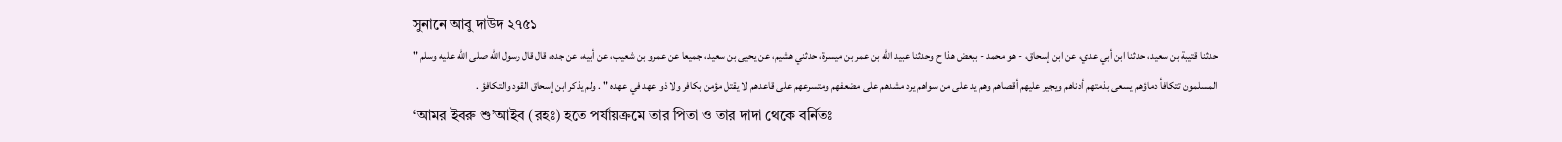সুনানে আবু দাউদ ২৭৫১
حدثنا قتيبة بن سعيد، حدثنا ابن أبي عدي، عن ابن إسحاق، - هو محمد - ببعض هذا ح وحدثنا عبيد الله بن عمر بن ميسرة، حدثني هشيم، عن يحيى بن سعيد، جميعا عن عمرو بن شعيب، عن أبيه، عن جده، قال قال رسول الله صلى الله عليه وسلم " المسلمون تتكافأ دماؤهم يسعى بذمتهم أدناهم ويجير عليهم أقصاهم وهم يد على من سواهم يرد مشدهم على مضعفهم ومتسرعهم على قاعدهم لا يقتل مؤمن بكافر ولا ذو عهد في عهده " . ولم يذكر ابن إسحاق القود والتكافؤ .
‘আমর ইবরু শু’আইব (রহঃ) হতে পর্যায়ক্রমে তার পিতা ও তার দাদা থেকে বর্নিতঃ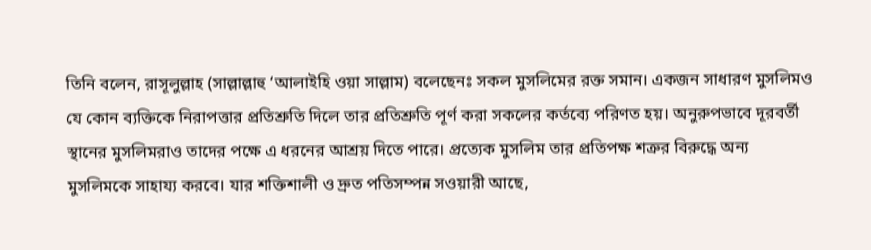তিনি বলেন, রাসূলুল্লাহ (সাল্লাল্লাহু ‘আলাইহি ওয়া সাল্লাম) বলেছেনঃ সকল মুসলিমের রক্ত সমান। একজন সাধারণ মুসলিমও যে কোন ব্যক্তিকে নিরাপত্তার প্রতিশ্রুতি দিলে তার প্রতিশ্রুতি পূর্ণ করা সকলের কর্তব্যে পরিণত হয়। অনুরুপভাবে দূরবর্তী স্থানের মুসলিমরাও তাদের পক্ষে এ ধরনের আশ্রয় দিতে পারে। প্রত্যেক মুসলিম তার প্রতিপক্ষ শত্রুর বিরুদ্ধে অন্য মুসলিমকে সাহায্য করবে। যার শক্তিশালী ও দ্রুত পতিসম্পন্ন সওয়ারী আছে,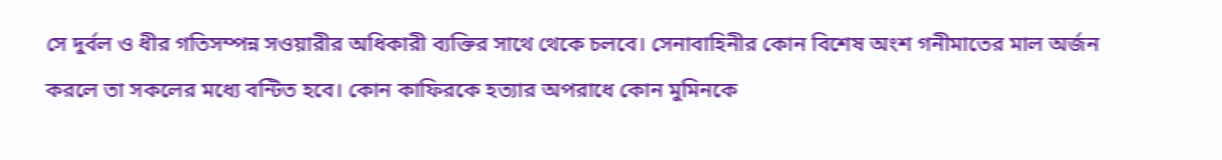সে দুর্বল ও ধীর গতিসম্পন্ন সওয়ারীর অধিকারী ব্যক্তির সাথে থেকে চলবে। সেনাবাহিনীর কোন বিশেষ অংশ গনীমাতের মাল অর্জন করলে তা সকলের মধ্যে বন্টিত হবে। কোন কাফিরকে হত্যার অপরাধে কোন মুমিনকে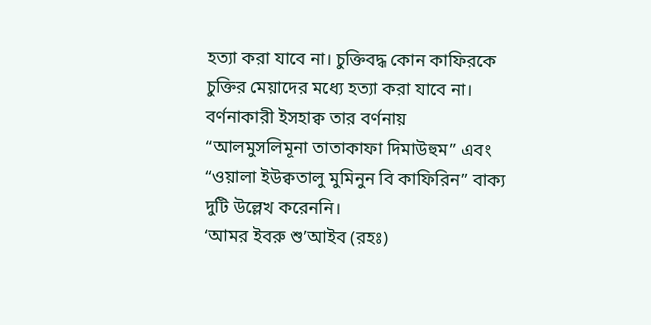হত্যা করা যাবে না। চুক্তিবদ্ধ কোন কাফিরকে চুক্তির মেয়াদের মধ্যে হত্যা করা যাবে না। বর্ণনাকারী ইসহাক্ব তার বর্ণনায় “আলমুসলিমূনা তাতাকাফা দিমাউহুম” এবং “ওয়ালা ইউক্বতালু মুমিনুন বি কাফিরিন” বাক্য দুটি উল্লেখ করেননি।
‘আমর ইবরু শু’আইব (রহঃ)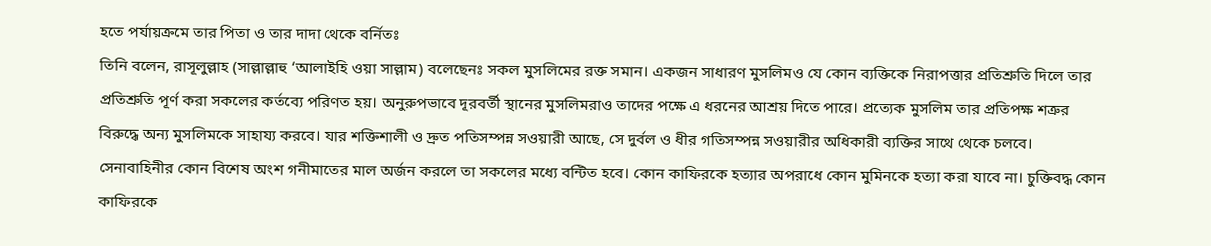হতে পর্যায়ক্রমে তার পিতা ও তার দাদা থেকে বর্নিতঃ
তিনি বলেন, রাসূলুল্লাহ (সাল্লাল্লাহু ‘আলাইহি ওয়া সাল্লাম) বলেছেনঃ সকল মুসলিমের রক্ত সমান। একজন সাধারণ মুসলিমও যে কোন ব্যক্তিকে নিরাপত্তার প্রতিশ্রুতি দিলে তার প্রতিশ্রুতি পূর্ণ করা সকলের কর্তব্যে পরিণত হয়। অনুরুপভাবে দূরবর্তী স্থানের মুসলিমরাও তাদের পক্ষে এ ধরনের আশ্রয় দিতে পারে। প্রত্যেক মুসলিম তার প্রতিপক্ষ শত্রুর বিরুদ্ধে অন্য মুসলিমকে সাহায্য করবে। যার শক্তিশালী ও দ্রুত পতিসম্পন্ন সওয়ারী আছে, সে দুর্বল ও ধীর গতিসম্পন্ন সওয়ারীর অধিকারী ব্যক্তির সাথে থেকে চলবে। সেনাবাহিনীর কোন বিশেষ অংশ গনীমাতের মাল অর্জন করলে তা সকলের মধ্যে বন্টিত হবে। কোন কাফিরকে হত্যার অপরাধে কোন মুমিনকে হত্যা করা যাবে না। চুক্তিবদ্ধ কোন কাফিরকে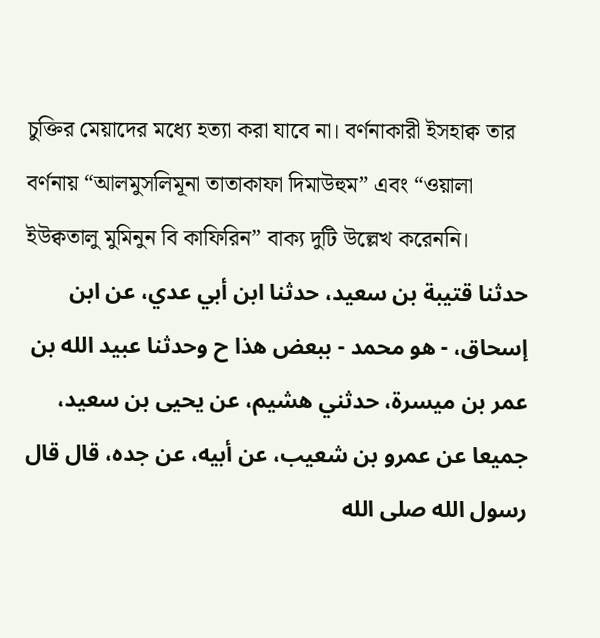চুক্তির মেয়াদের মধ্যে হত্যা করা যাবে না। বর্ণনাকারী ইসহাক্ব তার বর্ণনায় “আলমুসলিমূনা তাতাকাফা দিমাউহুম” এবং “ওয়ালা ইউক্বতালু মুমিনুন বি কাফিরিন” বাক্য দুটি উল্লেখ করেননি।
حدثنا قتيبة بن سعيد، حدثنا ابن أبي عدي، عن ابن إسحاق، - هو محمد - ببعض هذا ح وحدثنا عبيد الله بن عمر بن ميسرة، حدثني هشيم، عن يحيى بن سعيد، جميعا عن عمرو بن شعيب، عن أبيه، عن جده، قال قال رسول الله صلى الله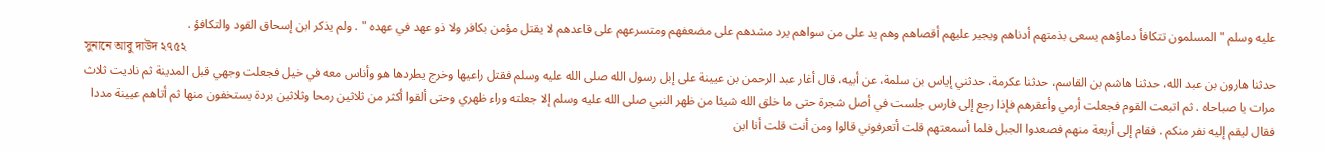عليه وسلم " المسلمون تتكافأ دماؤهم يسعى بذمتهم أدناهم ويجير عليهم أقصاهم وهم يد على من سواهم يرد مشدهم على مضعفهم ومتسرعهم على قاعدهم لا يقتل مؤمن بكافر ولا ذو عهد في عهده " . ولم يذكر ابن إسحاق القود والتكافؤ .
সুনানে আবু দাউদ ২৭৫২
حدثنا هارون بن عبد الله، حدثنا هاشم بن القاسم، حدثنا عكرمة، حدثني إياس بن سلمة، عن أبيه، قال أغار عبد الرحمن بن عيينة على إبل رسول الله صلى الله عليه وسلم فقتل راعيها وخرج يطردها هو وأناس معه في خيل فجعلت وجهي قبل المدينة ثم ناديت ثلاث مرات يا صباحاه . ثم اتبعت القوم فجعلت أرمي وأعقرهم فإذا رجع إلى فارس جلست في أصل شجرة حتى ما خلق الله شيئا من ظهر النبي صلى الله عليه وسلم إلا جعلته وراء ظهري وحتى ألقوا أكثر من ثلاثين رمحا وثلاثين بردة يستخفون منها ثم أتاهم عيينة مددا فقال ليقم إليه نفر منكم . فقام إلى أربعة منهم فصعدوا الجبل فلما أسمعتهم قلت أتعرفوني قالوا ومن أنت قلت أنا ابن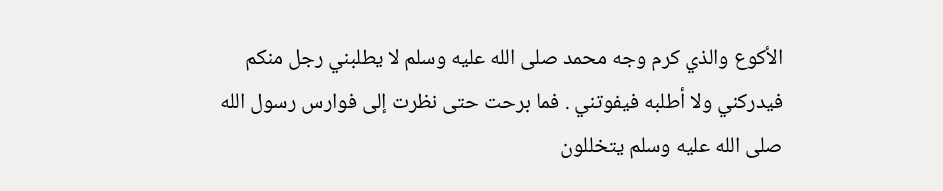الأكوع والذي كرم وجه محمد صلى الله عليه وسلم لا يطلبني رجل منكم فيدركني ولا أطلبه فيفوتني . فما برحت حتى نظرت إلى فوارس رسول الله صلى الله عليه وسلم يتخللون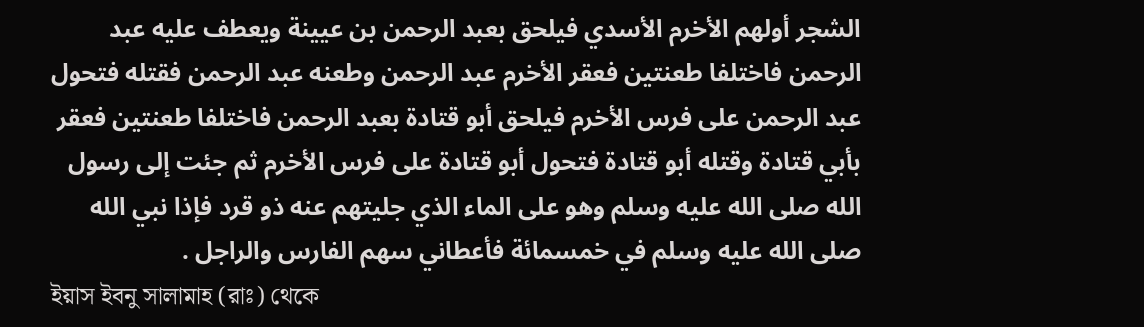الشجر أولهم الأخرم الأسدي فيلحق بعبد الرحمن بن عيينة ويعطف عليه عبد الرحمن فاختلفا طعنتين فعقر الأخرم عبد الرحمن وطعنه عبد الرحمن فقتله فتحول عبد الرحمن على فرس الأخرم فيلحق أبو قتادة بعبد الرحمن فاختلفا طعنتين فعقر بأبي قتادة وقتله أبو قتادة فتحول أبو قتادة على فرس الأخرم ثم جئت إلى رسول الله صلى الله عليه وسلم وهو على الماء الذي جليتهم عنه ذو قرد فإذا نبي الله صلى الله عليه وسلم في خمسمائة فأعطاني سهم الفارس والراجل .
ইয়াস ইবনু সালামাহ (রাঃ) থেকে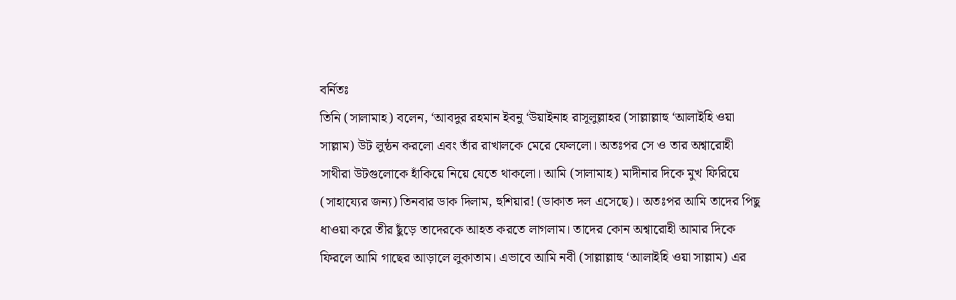বর্নিতঃ
তিনি (সালামাহ) বলেন, ‘আবদুর রহমান ইবনু ‘উয়াইনাহ রাসূলুল্লাহর (সাল্লাল্লাহু ‘আলাইহি ওয়া সাল্লাম) উট লুন্ঠন করলো এবং তাঁর রাখালকে মেরে ফেললো। অতঃপর সে ও তার অশ্বারোহী সাথীরা উটগুলোকে হাঁকিয়ে নিয়ে যেতে থাকলো। আমি (সালামাহ) মাদীনার দিকে মুখ ফিরিয়ে (সাহায্যের জন্য) তিনবার ডাক দিলাম, হুশিয়ার! (ডাকাত দল এসেছে)। অতঃপর আমি তাদের পিছু ধাওয়া করে তীর ছুঁড়ে তাদেরকে আহত করতে লাগলাম। তাদের কোন অশ্বারোহী আমার দিকে ফিরলে আমি গাছের আড়ালে লুকাতাম। এভাবে আমি নবী (সাল্লাল্লাহু ‘আলাইহি ওয়া সাল্লাম) এর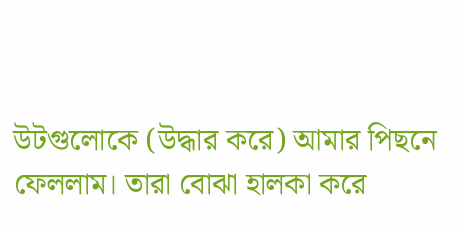উটগুলোকে (উদ্ধার করে) আমার পিছনে ফেললাম। তারা বোঝা হালকা করে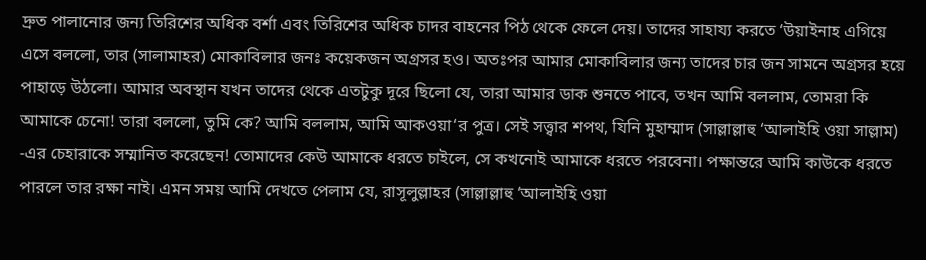দ্রুত পালানোর জন্য তিরিশের অধিক বর্শা এবং তিরিশের অধিক চাদর বাহনের পিঠ থেকে ফেলে দেয়। তাদের সাহায্য করতে ‘উয়াইনাহ এগিয়ে এসে বললো, তার (সালামাহর) মোকাবিলার জনঃ কয়েকজন অগ্রসর হও। অতঃপর আমার মোকাবিলার জন্য তাদের চার জন সামনে অগ্রসর হয়ে পাহাড়ে উঠলো। আমার অবস্থান যখন তাদের থেকে এতটুকু দূরে ছিলো যে, তারা আমার ডাক শুনতে পাবে, তখন আমি বললাম, তোমরা কি আমাকে চেনো! তারা বললো, তুমি কে? আমি বললাম, আমি আকওয়া‘র পুত্র। সেই সত্ত্বার শপথ, যিনি মুহাম্মাদ (সাল্লাল্লাহু ‘আলাইহি ওয়া সাল্লাম) -এর চেহারাকে সম্মানিত করেছেন! তোমাদের কেউ আমাকে ধরতে চাইলে, সে কখনোই আমাকে ধরতে পরবেনা। পক্ষান্তরে আমি কাউকে ধরতে পারলে তার রক্ষা নাই। এমন সময় আমি দেখতে পেলাম যে, রাসূলুল্লাহর (সাল্লাল্লাহু ‘আলাইহি ওয়া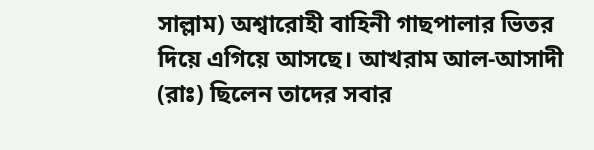সাল্লাম) অশ্বারোহী বাহিনী গাছপালার ভিতর দিয়ে এগিয়ে আসছে। আখরাম আল-আসাদী (রাঃ) ছিলেন তাদের সবার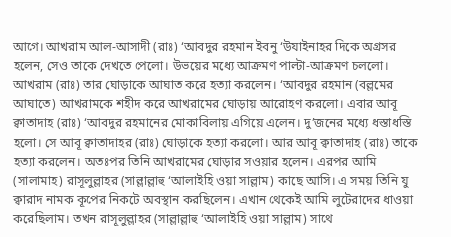আগে। আখরাম আল-আসাদী (রাঃ) ‘আবদুর রহমান ইবনু ‘উযাইনাহর দিকে অগ্রসর হলেন, সেও তাকে দেখতে পেলো। উভয়ের মধ্যে আক্রমণ পাল্টা-আক্রমণ চললো। আখরাম (রাঃ) তার ঘোড়াকে আঘাত করে হত্যা করলেন। ‘আবদুর রহমান (বল্লমের আঘাতে) আখরামকে শহীদ করে আখরামের ঘোড়ায় আরোহণ করলো। এবার আবূ ক্বাতাদাহ (রাঃ) ‘আবদুর রহমানের মোকাবিলায় এগিয়ে এলেন। দু’জনের মধ্যে ধস্তাধস্তি হলো। সে আবূ ক্বাতাদাহর (রাঃ) ঘোড়াকে হত্যা করলো। আর আবূ ক্বাতাদাহ (রাঃ) তাকে হত্যা করলেন। অতঃপর তিনি আখরামের ঘোড়ার সওয়ার হলেন। এরপর আমি (সালামাহ) রাসূলুল্লাহর (সাল্লাল্লাহু ‘আলাইহি ওয়া সাল্লাম) কাছে আসি। এ সময় তিনি যু ক্বারাদ নামক কূপের নিকটে অবস্থান করছিলেন। এখান থেকেই আমি লুটেরাদের ধাওয়া করেছিলাম। তখন রাসূলুল্লাহর (সাল্লাল্লাহু ‘আলাইহি ওয়া সাল্লাম) সাথে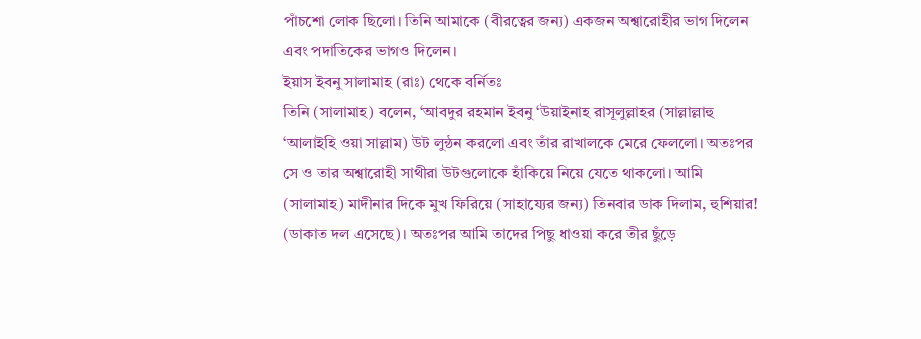পাঁচশো লোক ছিলো। তিনি আমাকে (বীরত্বের জন্য) একজন অশ্বারোহীর ভাগ দিলেন এবং পদাতিকের ভাগও দিলেন।
ইয়াস ইবনু সালামাহ (রাঃ) থেকে বর্নিতঃ
তিনি (সালামাহ) বলেন, ‘আবদুর রহমান ইবনু ‘উয়াইনাহ রাসূলুল্লাহর (সাল্লাল্লাহু ‘আলাইহি ওয়া সাল্লাম) উট লুন্ঠন করলো এবং তাঁর রাখালকে মেরে ফেললো। অতঃপর সে ও তার অশ্বারোহী সাথীরা উটগুলোকে হাঁকিয়ে নিয়ে যেতে থাকলো। আমি (সালামাহ) মাদীনার দিকে মুখ ফিরিয়ে (সাহায্যের জন্য) তিনবার ডাক দিলাম, হুশিয়ার! (ডাকাত দল এসেছে)। অতঃপর আমি তাদের পিছু ধাওয়া করে তীর ছুঁড়ে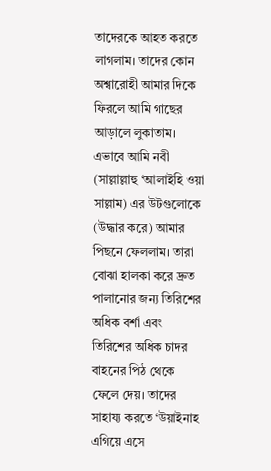তাদেরকে আহত করতে লাগলাম। তাদের কোন অশ্বারোহী আমার দিকে ফিরলে আমি গাছের আড়ালে লুকাতাম। এভাবে আমি নবী (সাল্লাল্লাহু ‘আলাইহি ওয়া সাল্লাম) এর উটগুলোকে (উদ্ধার করে) আমার পিছনে ফেললাম। তারা বোঝা হালকা করে দ্রুত পালানোর জন্য তিরিশের অধিক বর্শা এবং তিরিশের অধিক চাদর বাহনের পিঠ থেকে ফেলে দেয়। তাদের সাহায্য করতে ‘উয়াইনাহ এগিয়ে এসে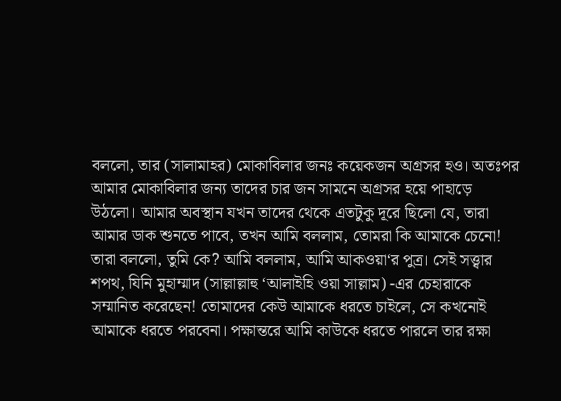বললো, তার (সালামাহর) মোকাবিলার জনঃ কয়েকজন অগ্রসর হও। অতঃপর আমার মোকাবিলার জন্য তাদের চার জন সামনে অগ্রসর হয়ে পাহাড়ে উঠলো। আমার অবস্থান যখন তাদের থেকে এতটুকু দূরে ছিলো যে, তারা আমার ডাক শুনতে পাবে, তখন আমি বললাম, তোমরা কি আমাকে চেনো! তারা বললো, তুমি কে? আমি বললাম, আমি আকওয়া‘র পুত্র। সেই সত্ত্বার শপথ, যিনি মুহাম্মাদ (সাল্লাল্লাহু ‘আলাইহি ওয়া সাল্লাম) -এর চেহারাকে সম্মানিত করেছেন! তোমাদের কেউ আমাকে ধরতে চাইলে, সে কখনোই আমাকে ধরতে পরবেনা। পক্ষান্তরে আমি কাউকে ধরতে পারলে তার রক্ষা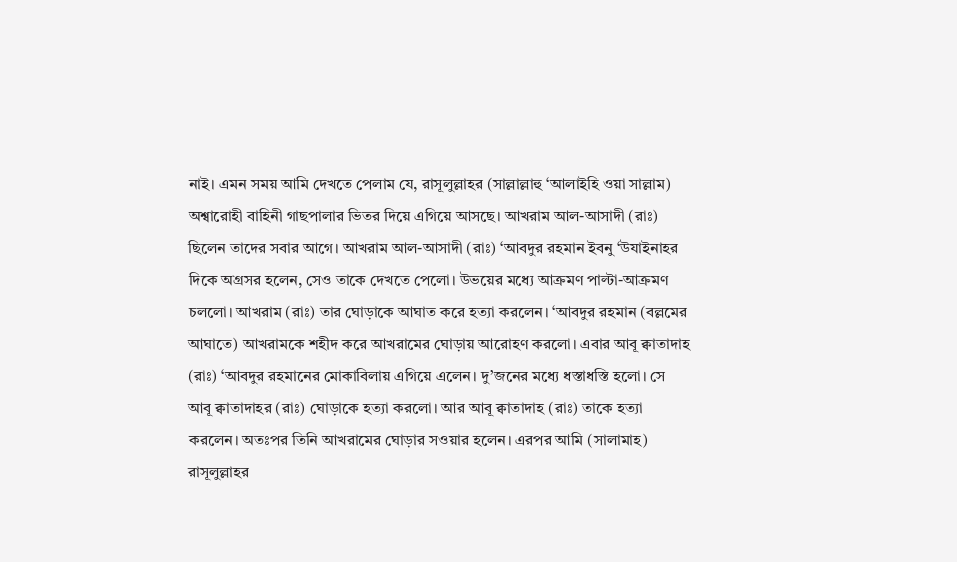নাই। এমন সময় আমি দেখতে পেলাম যে, রাসূলুল্লাহর (সাল্লাল্লাহু ‘আলাইহি ওয়া সাল্লাম) অশ্বারোহী বাহিনী গাছপালার ভিতর দিয়ে এগিয়ে আসছে। আখরাম আল-আসাদী (রাঃ) ছিলেন তাদের সবার আগে। আখরাম আল-আসাদী (রাঃ) ‘আবদুর রহমান ইবনু ‘উযাইনাহর দিকে অগ্রসর হলেন, সেও তাকে দেখতে পেলো। উভয়ের মধ্যে আক্রমণ পাল্টা-আক্রমণ চললো। আখরাম (রাঃ) তার ঘোড়াকে আঘাত করে হত্যা করলেন। ‘আবদুর রহমান (বল্লমের আঘাতে) আখরামকে শহীদ করে আখরামের ঘোড়ায় আরোহণ করলো। এবার আবূ ক্বাতাদাহ (রাঃ) ‘আবদুর রহমানের মোকাবিলায় এগিয়ে এলেন। দু’জনের মধ্যে ধস্তাধস্তি হলো। সে আবূ ক্বাতাদাহর (রাঃ) ঘোড়াকে হত্যা করলো। আর আবূ ক্বাতাদাহ (রাঃ) তাকে হত্যা করলেন। অতঃপর তিনি আখরামের ঘোড়ার সওয়ার হলেন। এরপর আমি (সালামাহ) রাসূলুল্লাহর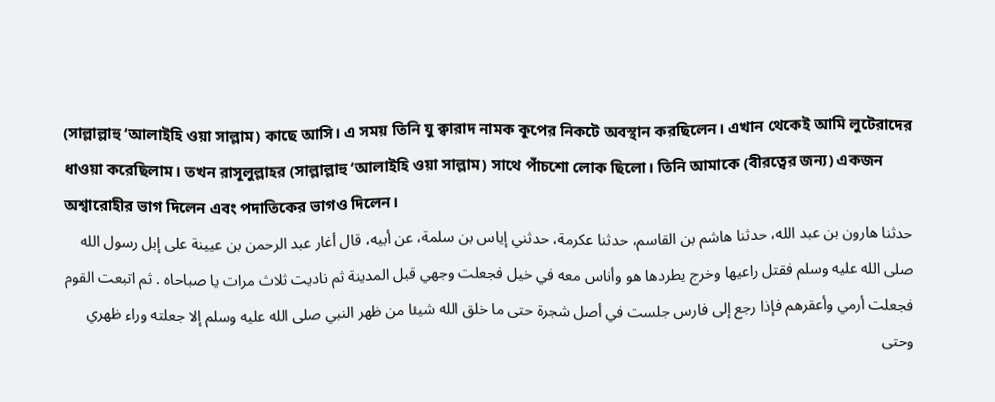(সাল্লাল্লাহু ‘আলাইহি ওয়া সাল্লাম) কাছে আসি। এ সময় তিনি যু ক্বারাদ নামক কূপের নিকটে অবস্থান করছিলেন। এখান থেকেই আমি লুটেরাদের ধাওয়া করেছিলাম। তখন রাসূলুল্লাহর (সাল্লাল্লাহু ‘আলাইহি ওয়া সাল্লাম) সাথে পাঁচশো লোক ছিলো। তিনি আমাকে (বীরত্বের জন্য) একজন অশ্বারোহীর ভাগ দিলেন এবং পদাতিকের ভাগও দিলেন।
حدثنا هارون بن عبد الله، حدثنا هاشم بن القاسم، حدثنا عكرمة، حدثني إياس بن سلمة، عن أبيه، قال أغار عبد الرحمن بن عيينة على إبل رسول الله صلى الله عليه وسلم فقتل راعيها وخرج يطردها هو وأناس معه في خيل فجعلت وجهي قبل المدينة ثم ناديت ثلاث مرات يا صباحاه . ثم اتبعت القوم فجعلت أرمي وأعقرهم فإذا رجع إلى فارس جلست في أصل شجرة حتى ما خلق الله شيئا من ظهر النبي صلى الله عليه وسلم إلا جعلته وراء ظهري وحتى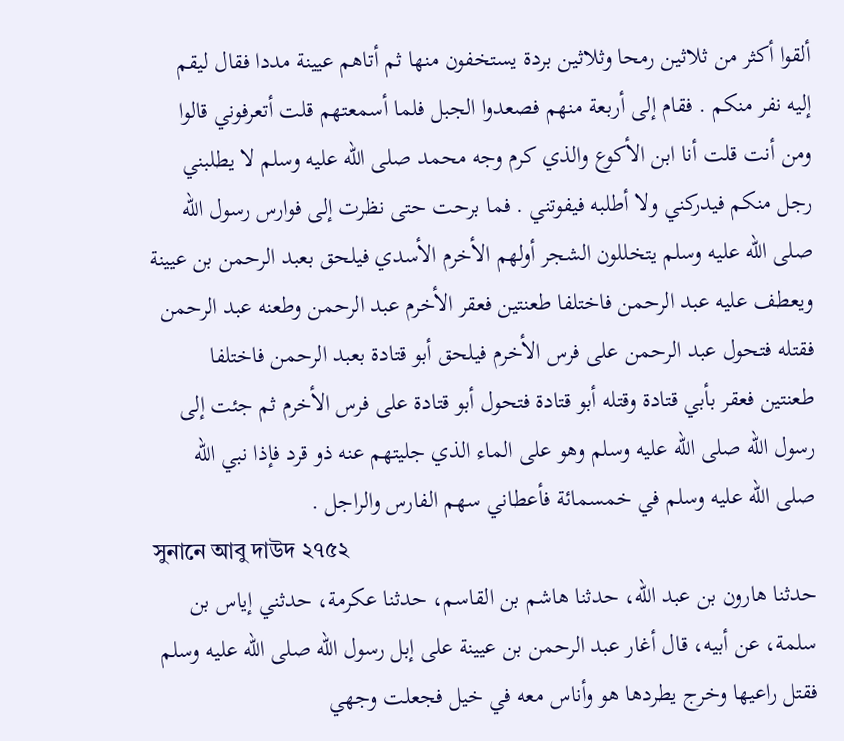ألقوا أكثر من ثلاثين رمحا وثلاثين بردة يستخفون منها ثم أتاهم عيينة مددا فقال ليقم إليه نفر منكم . فقام إلى أربعة منهم فصعدوا الجبل فلما أسمعتهم قلت أتعرفوني قالوا ومن أنت قلت أنا ابن الأكوع والذي كرم وجه محمد صلى الله عليه وسلم لا يطلبني رجل منكم فيدركني ولا أطلبه فيفوتني . فما برحت حتى نظرت إلى فوارس رسول الله صلى الله عليه وسلم يتخللون الشجر أولهم الأخرم الأسدي فيلحق بعبد الرحمن بن عيينة ويعطف عليه عبد الرحمن فاختلفا طعنتين فعقر الأخرم عبد الرحمن وطعنه عبد الرحمن فقتله فتحول عبد الرحمن على فرس الأخرم فيلحق أبو قتادة بعبد الرحمن فاختلفا طعنتين فعقر بأبي قتادة وقتله أبو قتادة فتحول أبو قتادة على فرس الأخرم ثم جئت إلى رسول الله صلى الله عليه وسلم وهو على الماء الذي جليتهم عنه ذو قرد فإذا نبي الله صلى الله عليه وسلم في خمسمائة فأعطاني سهم الفارس والراجل .
সুনানে আবু দাউদ ২৭৫২
حدثنا هارون بن عبد الله، حدثنا هاشم بن القاسم، حدثنا عكرمة، حدثني إياس بن سلمة، عن أبيه، قال أغار عبد الرحمن بن عيينة على إبل رسول الله صلى الله عليه وسلم فقتل راعيها وخرج يطردها هو وأناس معه في خيل فجعلت وجهي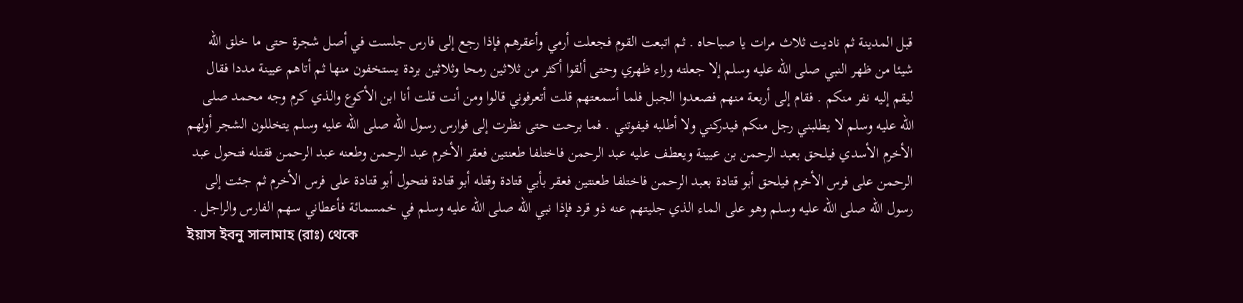قبل المدينة ثم ناديت ثلاث مرات يا صباحاه . ثم اتبعت القوم فجعلت أرمي وأعقرهم فإذا رجع إلى فارس جلست في أصل شجرة حتى ما خلق الله شيئا من ظهر النبي صلى الله عليه وسلم إلا جعلته وراء ظهري وحتى ألقوا أكثر من ثلاثين رمحا وثلاثين بردة يستخفون منها ثم أتاهم عيينة مددا فقال ليقم إليه نفر منكم . فقام إلى أربعة منهم فصعدوا الجبل فلما أسمعتهم قلت أتعرفوني قالوا ومن أنت قلت أنا ابن الأكوع والذي كرم وجه محمد صلى الله عليه وسلم لا يطلبني رجل منكم فيدركني ولا أطلبه فيفوتني . فما برحت حتى نظرت إلى فوارس رسول الله صلى الله عليه وسلم يتخللون الشجر أولهم الأخرم الأسدي فيلحق بعبد الرحمن بن عيينة ويعطف عليه عبد الرحمن فاختلفا طعنتين فعقر الأخرم عبد الرحمن وطعنه عبد الرحمن فقتله فتحول عبد الرحمن على فرس الأخرم فيلحق أبو قتادة بعبد الرحمن فاختلفا طعنتين فعقر بأبي قتادة وقتله أبو قتادة فتحول أبو قتادة على فرس الأخرم ثم جئت إلى رسول الله صلى الله عليه وسلم وهو على الماء الذي جليتهم عنه ذو قرد فإذا نبي الله صلى الله عليه وسلم في خمسمائة فأعطاني سهم الفارس والراجل .
ইয়াস ইবনু সালামাহ (রাঃ) থেকে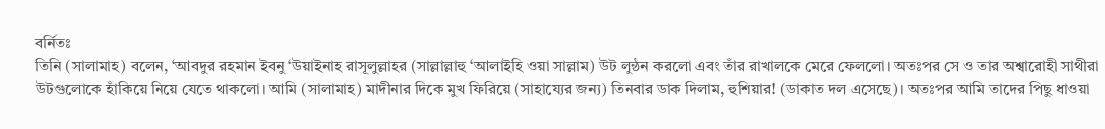বর্নিতঃ
তিনি (সালামাহ) বলেন, ‘আবদুর রহমান ইবনু ‘উয়াইনাহ রাসূলুল্লাহর (সাল্লাল্লাহু ‘আলাইহি ওয়া সাল্লাম) উট লুন্ঠন করলো এবং তাঁর রাখালকে মেরে ফেললো। অতঃপর সে ও তার অশ্বারোহী সাথীরা উটগুলোকে হাঁকিয়ে নিয়ে যেতে থাকলো। আমি (সালামাহ) মাদীনার দিকে মুখ ফিরিয়ে (সাহায্যের জন্য) তিনবার ডাক দিলাম, হুশিয়ার! (ডাকাত দল এসেছে)। অতঃপর আমি তাদের পিছু ধাওয়া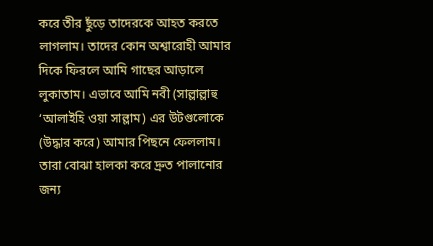করে তীর ছুঁড়ে তাদেরকে আহত করতে লাগলাম। তাদের কোন অশ্বারোহী আমার দিকে ফিরলে আমি গাছের আড়ালে লুকাতাম। এভাবে আমি নবী (সাল্লাল্লাহু ‘আলাইহি ওয়া সাল্লাম) এর উটগুলোকে (উদ্ধার করে) আমার পিছনে ফেললাম। তারা বোঝা হালকা করে দ্রুত পালানোর জন্য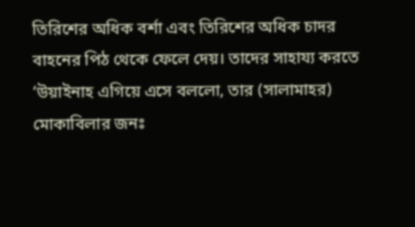তিরিশের অধিক বর্শা এবং তিরিশের অধিক চাদর বাহনের পিঠ থেকে ফেলে দেয়। তাদের সাহায্য করতে ‘উয়াইনাহ এগিয়ে এসে বললো, তার (সালামাহর) মোকাবিলার জনঃ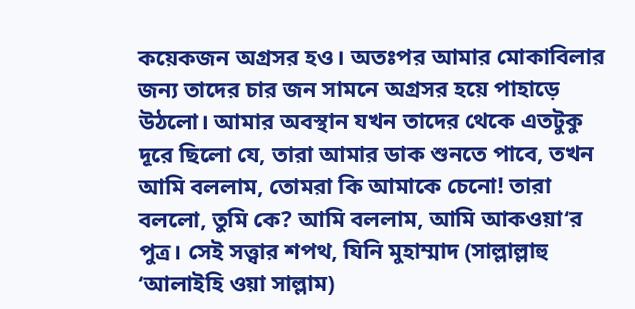কয়েকজন অগ্রসর হও। অতঃপর আমার মোকাবিলার জন্য তাদের চার জন সামনে অগ্রসর হয়ে পাহাড়ে উঠলো। আমার অবস্থান যখন তাদের থেকে এতটুকু দূরে ছিলো যে, তারা আমার ডাক শুনতে পাবে, তখন আমি বললাম, তোমরা কি আমাকে চেনো! তারা বললো, তুমি কে? আমি বললাম, আমি আকওয়া‘র পুত্র। সেই সত্ত্বার শপথ, যিনি মুহাম্মাদ (সাল্লাল্লাহু ‘আলাইহি ওয়া সাল্লাম)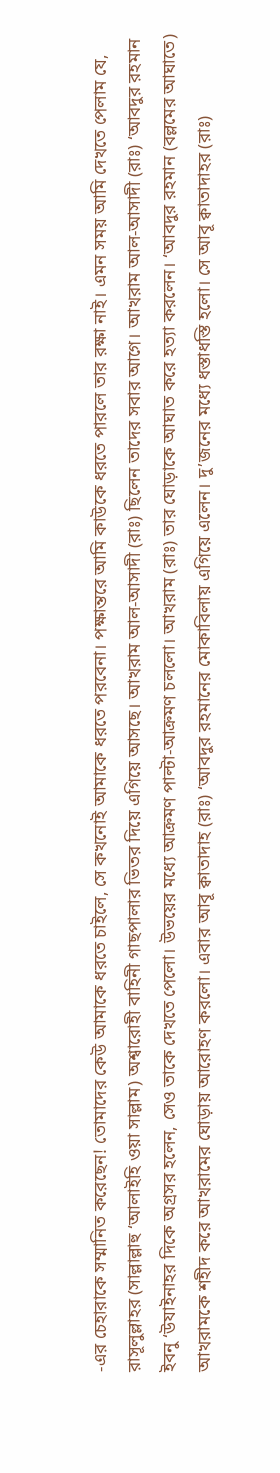-এর চেহারাকে সম্মানিত করেছেন! তোমাদের কেউ আমাকে ধরতে চাইলে, সে কখনোই আমাকে ধরতে পরবেনা। পক্ষান্তরে আমি কাউকে ধরতে পারলে তার রক্ষা নাই। এমন সময় আমি দেখতে পেলাম যে, রাসূলুল্লাহর (সাল্লাল্লাহু ‘আলাইহি ওয়া সাল্লাম) অশ্বারোহী বাহিনী গাছপালার ভিতর দিয়ে এগিয়ে আসছে। আখরাম আল-আসাদী (রাঃ) ছিলেন তাদের সবার আগে। আখরাম আল-আসাদী (রাঃ) ‘আবদুর রহমান ইবনু ‘উযাইনাহর দিকে অগ্রসর হলেন, সেও তাকে দেখতে পেলো। উভয়ের মধ্যে আক্রমণ পাল্টা-আক্রমণ চললো। আখরাম (রাঃ) তার ঘোড়াকে আঘাত করে হত্যা করলেন। ‘আবদুর রহমান (বল্লমের আঘাতে) আখরামকে শহীদ করে আখরামের ঘোড়ায় আরোহণ করলো। এবার আবূ ক্বাতাদাহ (রাঃ) ‘আবদুর রহমানের মোকাবিলায় এগিয়ে এলেন। দু’জনের মধ্যে ধস্তাধস্তি হলো। সে আবূ ক্বাতাদাহর (রাঃ)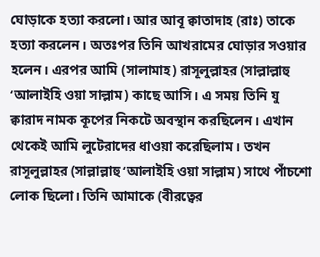ঘোড়াকে হত্যা করলো। আর আবূ ক্বাতাদাহ (রাঃ) তাকে হত্যা করলেন। অতঃপর তিনি আখরামের ঘোড়ার সওয়ার হলেন। এরপর আমি (সালামাহ) রাসূলুল্লাহর (সাল্লাল্লাহু ‘আলাইহি ওয়া সাল্লাম) কাছে আসি। এ সময় তিনি যু ক্বারাদ নামক কূপের নিকটে অবস্থান করছিলেন। এখান থেকেই আমি লুটেরাদের ধাওয়া করেছিলাম। তখন রাসূলুল্লাহর (সাল্লাল্লাহু ‘আলাইহি ওয়া সাল্লাম) সাথে পাঁচশো লোক ছিলো। তিনি আমাকে (বীরত্বের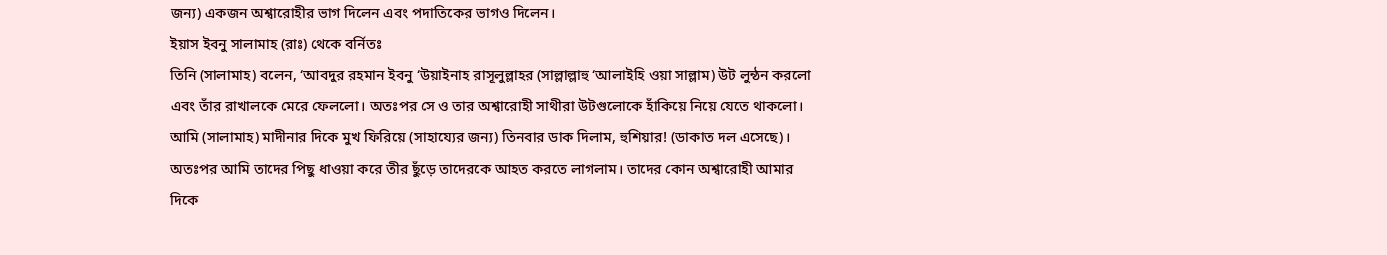জন্য) একজন অশ্বারোহীর ভাগ দিলেন এবং পদাতিকের ভাগও দিলেন।
ইয়াস ইবনু সালামাহ (রাঃ) থেকে বর্নিতঃ
তিনি (সালামাহ) বলেন, ‘আবদুর রহমান ইবনু ‘উয়াইনাহ রাসূলুল্লাহর (সাল্লাল্লাহু ‘আলাইহি ওয়া সাল্লাম) উট লুন্ঠন করলো এবং তাঁর রাখালকে মেরে ফেললো। অতঃপর সে ও তার অশ্বারোহী সাথীরা উটগুলোকে হাঁকিয়ে নিয়ে যেতে থাকলো। আমি (সালামাহ) মাদীনার দিকে মুখ ফিরিয়ে (সাহায্যের জন্য) তিনবার ডাক দিলাম, হুশিয়ার! (ডাকাত দল এসেছে)। অতঃপর আমি তাদের পিছু ধাওয়া করে তীর ছুঁড়ে তাদেরকে আহত করতে লাগলাম। তাদের কোন অশ্বারোহী আমার দিকে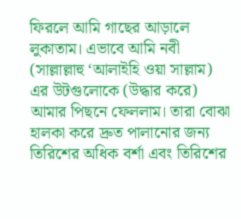ফিরলে আমি গাছের আড়ালে লুকাতাম। এভাবে আমি নবী (সাল্লাল্লাহু ‘আলাইহি ওয়া সাল্লাম) এর উটগুলোকে (উদ্ধার করে) আমার পিছনে ফেললাম। তারা বোঝা হালকা করে দ্রুত পালানোর জন্য তিরিশের অধিক বর্শা এবং তিরিশের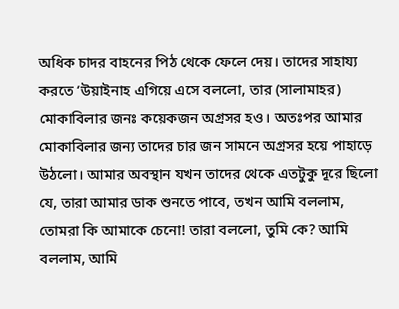অধিক চাদর বাহনের পিঠ থেকে ফেলে দেয়। তাদের সাহায্য করতে ‘উয়াইনাহ এগিয়ে এসে বললো, তার (সালামাহর) মোকাবিলার জনঃ কয়েকজন অগ্রসর হও। অতঃপর আমার মোকাবিলার জন্য তাদের চার জন সামনে অগ্রসর হয়ে পাহাড়ে উঠলো। আমার অবস্থান যখন তাদের থেকে এতটুকু দূরে ছিলো যে, তারা আমার ডাক শুনতে পাবে, তখন আমি বললাম, তোমরা কি আমাকে চেনো! তারা বললো, তুমি কে? আমি বললাম, আমি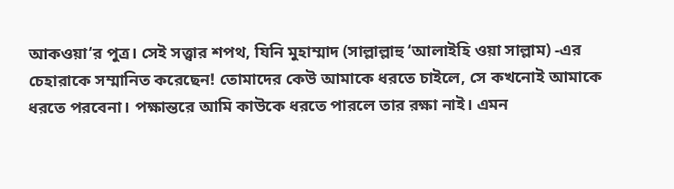আকওয়া‘র পুত্র। সেই সত্ত্বার শপথ, যিনি মুহাম্মাদ (সাল্লাল্লাহু ‘আলাইহি ওয়া সাল্লাম) -এর চেহারাকে সম্মানিত করেছেন! তোমাদের কেউ আমাকে ধরতে চাইলে, সে কখনোই আমাকে ধরতে পরবেনা। পক্ষান্তরে আমি কাউকে ধরতে পারলে তার রক্ষা নাই। এমন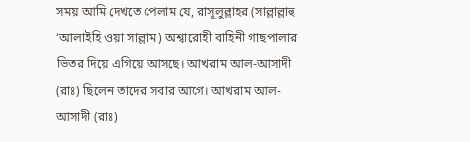সময় আমি দেখতে পেলাম যে, রাসূলুল্লাহর (সাল্লাল্লাহু ‘আলাইহি ওয়া সাল্লাম) অশ্বারোহী বাহিনী গাছপালার ভিতর দিয়ে এগিয়ে আসছে। আখরাম আল-আসাদী (রাঃ) ছিলেন তাদের সবার আগে। আখরাম আল-আসাদী (রাঃ)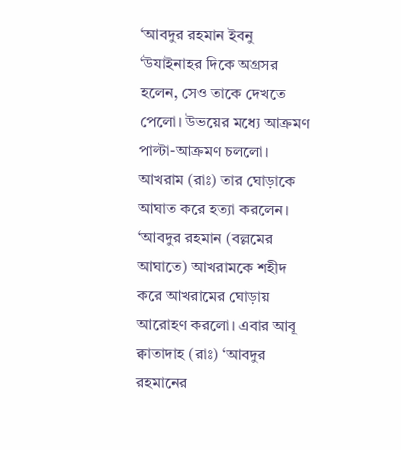‘আবদুর রহমান ইবনু ‘উযাইনাহর দিকে অগ্রসর হলেন, সেও তাকে দেখতে পেলো। উভয়ের মধ্যে আক্রমণ পাল্টা-আক্রমণ চললো। আখরাম (রাঃ) তার ঘোড়াকে আঘাত করে হত্যা করলেন। ‘আবদুর রহমান (বল্লমের আঘাতে) আখরামকে শহীদ করে আখরামের ঘোড়ায় আরোহণ করলো। এবার আবূ ক্বাতাদাহ (রাঃ) ‘আবদুর রহমানের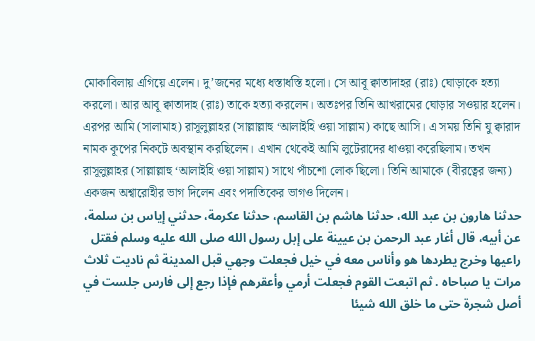মোকাবিলায় এগিয়ে এলেন। দু’জনের মধ্যে ধস্তাধস্তি হলো। সে আবূ ক্বাতাদাহর (রাঃ) ঘোড়াকে হত্যা করলো। আর আবূ ক্বাতাদাহ (রাঃ) তাকে হত্যা করলেন। অতঃপর তিনি আখরামের ঘোড়ার সওয়ার হলেন। এরপর আমি (সালামাহ) রাসূলুল্লাহর (সাল্লাল্লাহু ‘আলাইহি ওয়া সাল্লাম) কাছে আসি। এ সময় তিনি যু ক্বারাদ নামক কূপের নিকটে অবস্থান করছিলেন। এখান থেকেই আমি লুটেরাদের ধাওয়া করেছিলাম। তখন রাসূলুল্লাহর (সাল্লাল্লাহু ‘আলাইহি ওয়া সাল্লাম) সাথে পাঁচশো লোক ছিলো। তিনি আমাকে (বীরত্বের জন্য) একজন অশ্বারোহীর ভাগ দিলেন এবং পদাতিকের ভাগও দিলেন।
حدثنا هارون بن عبد الله، حدثنا هاشم بن القاسم، حدثنا عكرمة، حدثني إياس بن سلمة، عن أبيه، قال أغار عبد الرحمن بن عيينة على إبل رسول الله صلى الله عليه وسلم فقتل راعيها وخرج يطردها هو وأناس معه في خيل فجعلت وجهي قبل المدينة ثم ناديت ثلاث مرات يا صباحاه . ثم اتبعت القوم فجعلت أرمي وأعقرهم فإذا رجع إلى فارس جلست في أصل شجرة حتى ما خلق الله شيئا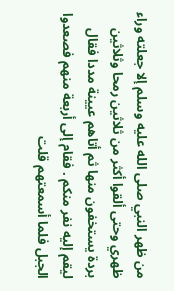من ظهر النبي صلى الله عليه وسلم إلا جعلته وراء ظهري وحتى ألقوا أكثر من ثلاثين رمحا وثلاثين بردة يستخفون منها ثم أتاهم عيينة مددا فقال ليقم إليه نفر منكم . فقام إلى أربعة منهم فصعدوا الجبل فلما أسمعتهم قلت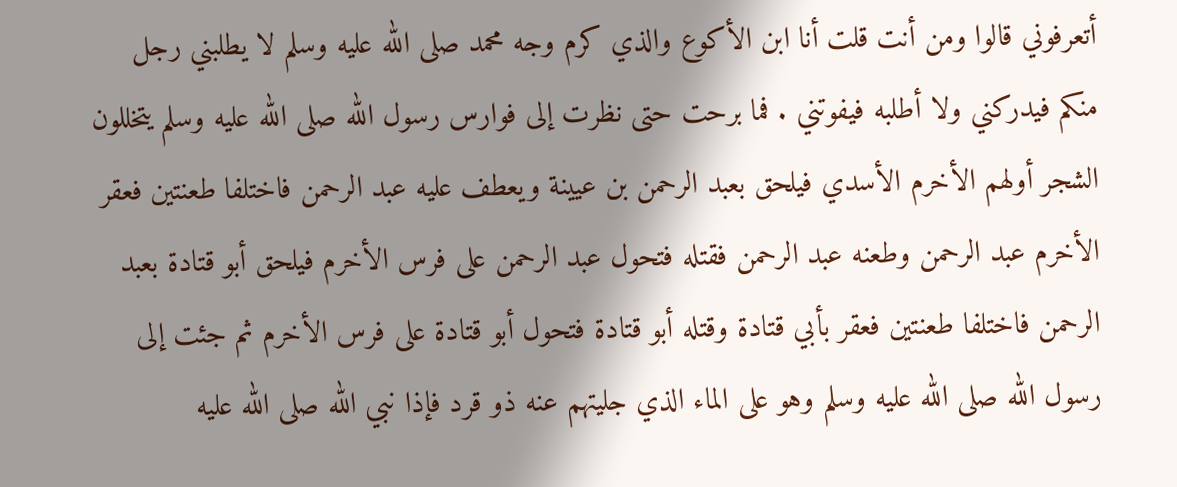أتعرفوني قالوا ومن أنت قلت أنا ابن الأكوع والذي كرم وجه محمد صلى الله عليه وسلم لا يطلبني رجل منكم فيدركني ولا أطلبه فيفوتني . فما برحت حتى نظرت إلى فوارس رسول الله صلى الله عليه وسلم يتخللون الشجر أولهم الأخرم الأسدي فيلحق بعبد الرحمن بن عيينة ويعطف عليه عبد الرحمن فاختلفا طعنتين فعقر الأخرم عبد الرحمن وطعنه عبد الرحمن فقتله فتحول عبد الرحمن على فرس الأخرم فيلحق أبو قتادة بعبد الرحمن فاختلفا طعنتين فعقر بأبي قتادة وقتله أبو قتادة فتحول أبو قتادة على فرس الأخرم ثم جئت إلى رسول الله صلى الله عليه وسلم وهو على الماء الذي جليتهم عنه ذو قرد فإذا نبي الله صلى الله عليه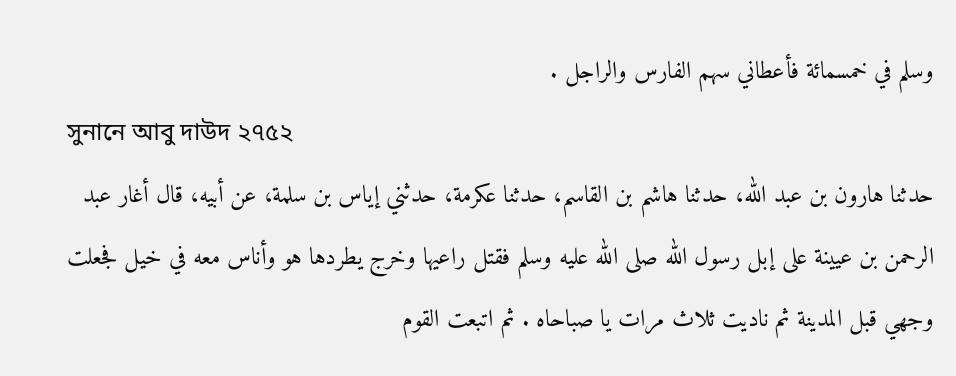وسلم في خمسمائة فأعطاني سهم الفارس والراجل .
সুনানে আবু দাউদ ২৭৫২
حدثنا هارون بن عبد الله، حدثنا هاشم بن القاسم، حدثنا عكرمة، حدثني إياس بن سلمة، عن أبيه، قال أغار عبد الرحمن بن عيينة على إبل رسول الله صلى الله عليه وسلم فقتل راعيها وخرج يطردها هو وأناس معه في خيل فجعلت وجهي قبل المدينة ثم ناديت ثلاث مرات يا صباحاه . ثم اتبعت القوم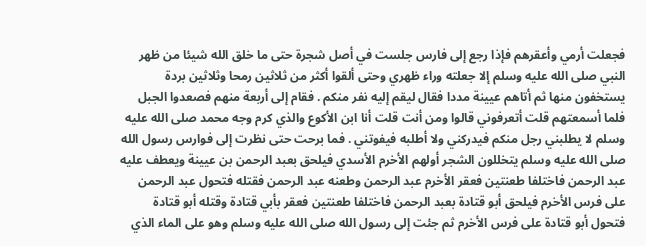فجعلت أرمي وأعقرهم فإذا رجع إلى فارس جلست في أصل شجرة حتى ما خلق الله شيئا من ظهر النبي صلى الله عليه وسلم إلا جعلته وراء ظهري وحتى ألقوا أكثر من ثلاثين رمحا وثلاثين بردة يستخفون منها ثم أتاهم عيينة مددا فقال ليقم إليه نفر منكم . فقام إلى أربعة منهم فصعدوا الجبل فلما أسمعتهم قلت أتعرفوني قالوا ومن أنت قلت أنا ابن الأكوع والذي كرم وجه محمد صلى الله عليه وسلم لا يطلبني رجل منكم فيدركني ولا أطلبه فيفوتني . فما برحت حتى نظرت إلى فوارس رسول الله صلى الله عليه وسلم يتخللون الشجر أولهم الأخرم الأسدي فيلحق بعبد الرحمن بن عيينة ويعطف عليه عبد الرحمن فاختلفا طعنتين فعقر الأخرم عبد الرحمن وطعنه عبد الرحمن فقتله فتحول عبد الرحمن على فرس الأخرم فيلحق أبو قتادة بعبد الرحمن فاختلفا طعنتين فعقر بأبي قتادة وقتله أبو قتادة فتحول أبو قتادة على فرس الأخرم ثم جئت إلى رسول الله صلى الله عليه وسلم وهو على الماء الذي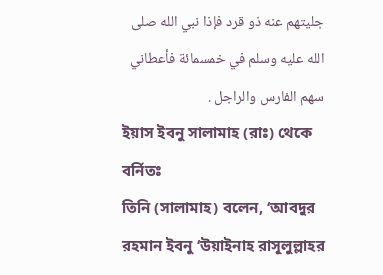جليتهم عنه ذو قرد فإذا نبي الله صلى الله عليه وسلم في خمسمائة فأعطاني سهم الفارس والراجل .
ইয়াস ইবনু সালামাহ (রাঃ) থেকে বর্নিতঃ
তিনি (সালামাহ) বলেন, ‘আবদুর রহমান ইবনু ‘উয়াইনাহ রাসূলুল্লাহর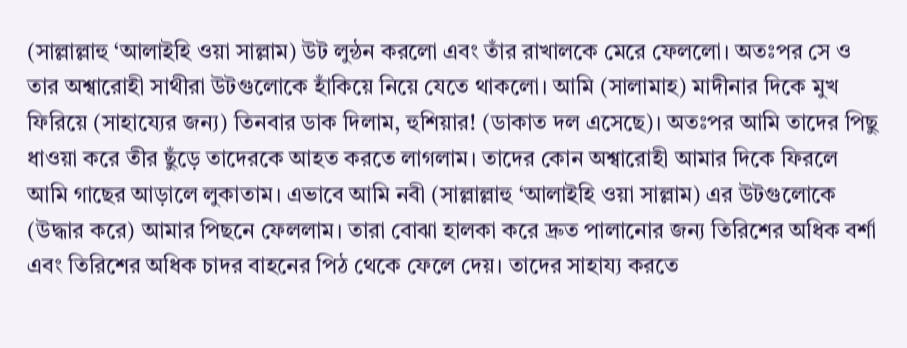(সাল্লাল্লাহু ‘আলাইহি ওয়া সাল্লাম) উট লুন্ঠন করলো এবং তাঁর রাখালকে মেরে ফেললো। অতঃপর সে ও তার অশ্বারোহী সাথীরা উটগুলোকে হাঁকিয়ে নিয়ে যেতে থাকলো। আমি (সালামাহ) মাদীনার দিকে মুখ ফিরিয়ে (সাহায্যের জন্য) তিনবার ডাক দিলাম, হুশিয়ার! (ডাকাত দল এসেছে)। অতঃপর আমি তাদের পিছু ধাওয়া করে তীর ছুঁড়ে তাদেরকে আহত করতে লাগলাম। তাদের কোন অশ্বারোহী আমার দিকে ফিরলে আমি গাছের আড়ালে লুকাতাম। এভাবে আমি নবী (সাল্লাল্লাহু ‘আলাইহি ওয়া সাল্লাম) এর উটগুলোকে (উদ্ধার করে) আমার পিছনে ফেললাম। তারা বোঝা হালকা করে দ্রুত পালানোর জন্য তিরিশের অধিক বর্শা এবং তিরিশের অধিক চাদর বাহনের পিঠ থেকে ফেলে দেয়। তাদের সাহায্য করতে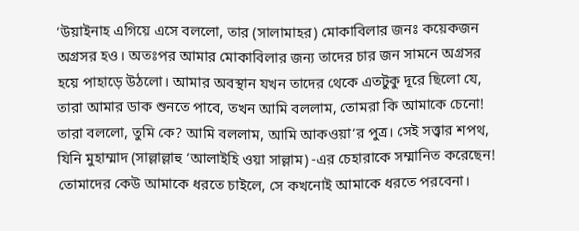‘উয়াইনাহ এগিয়ে এসে বললো, তার (সালামাহর) মোকাবিলার জনঃ কয়েকজন অগ্রসর হও। অতঃপর আমার মোকাবিলার জন্য তাদের চার জন সামনে অগ্রসর হয়ে পাহাড়ে উঠলো। আমার অবস্থান যখন তাদের থেকে এতটুকু দূরে ছিলো যে, তারা আমার ডাক শুনতে পাবে, তখন আমি বললাম, তোমরা কি আমাকে চেনো! তারা বললো, তুমি কে? আমি বললাম, আমি আকওয়া‘র পুত্র। সেই সত্ত্বার শপথ, যিনি মুহাম্মাদ (সাল্লাল্লাহু ‘আলাইহি ওয়া সাল্লাম) -এর চেহারাকে সম্মানিত করেছেন! তোমাদের কেউ আমাকে ধরতে চাইলে, সে কখনোই আমাকে ধরতে পরবেনা।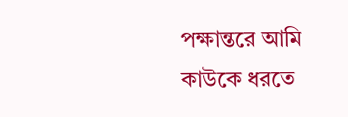পক্ষান্তরে আমি কাউকে ধরতে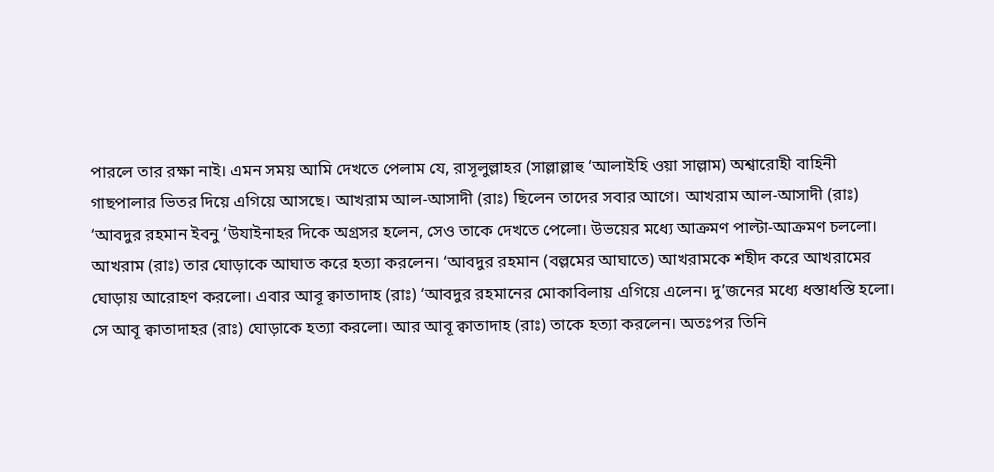পারলে তার রক্ষা নাই। এমন সময় আমি দেখতে পেলাম যে, রাসূলুল্লাহর (সাল্লাল্লাহু ‘আলাইহি ওয়া সাল্লাম) অশ্বারোহী বাহিনী গাছপালার ভিতর দিয়ে এগিয়ে আসছে। আখরাম আল-আসাদী (রাঃ) ছিলেন তাদের সবার আগে। আখরাম আল-আসাদী (রাঃ) ‘আবদুর রহমান ইবনু ‘উযাইনাহর দিকে অগ্রসর হলেন, সেও তাকে দেখতে পেলো। উভয়ের মধ্যে আক্রমণ পাল্টা-আক্রমণ চললো। আখরাম (রাঃ) তার ঘোড়াকে আঘাত করে হত্যা করলেন। ‘আবদুর রহমান (বল্লমের আঘাতে) আখরামকে শহীদ করে আখরামের ঘোড়ায় আরোহণ করলো। এবার আবূ ক্বাতাদাহ (রাঃ) ‘আবদুর রহমানের মোকাবিলায় এগিয়ে এলেন। দু’জনের মধ্যে ধস্তাধস্তি হলো। সে আবূ ক্বাতাদাহর (রাঃ) ঘোড়াকে হত্যা করলো। আর আবূ ক্বাতাদাহ (রাঃ) তাকে হত্যা করলেন। অতঃপর তিনি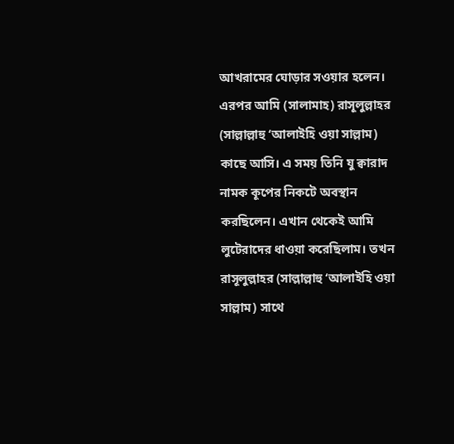আখরামের ঘোড়ার সওয়ার হলেন। এরপর আমি (সালামাহ) রাসূলুল্লাহর (সাল্লাল্লাহু ‘আলাইহি ওয়া সাল্লাম) কাছে আসি। এ সময় তিনি যু ক্বারাদ নামক কূপের নিকটে অবস্থান করছিলেন। এখান থেকেই আমি লুটেরাদের ধাওয়া করেছিলাম। তখন রাসূলুল্লাহর (সাল্লাল্লাহু ‘আলাইহি ওয়া সাল্লাম) সাথে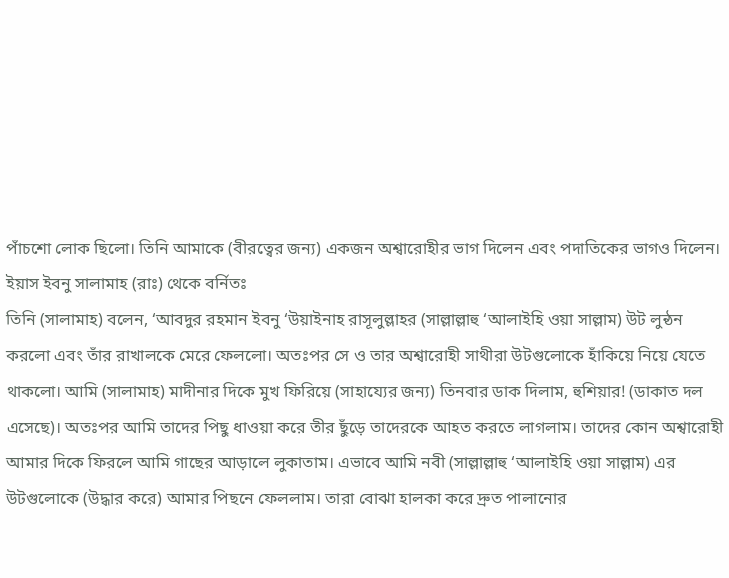পাঁচশো লোক ছিলো। তিনি আমাকে (বীরত্বের জন্য) একজন অশ্বারোহীর ভাগ দিলেন এবং পদাতিকের ভাগও দিলেন।
ইয়াস ইবনু সালামাহ (রাঃ) থেকে বর্নিতঃ
তিনি (সালামাহ) বলেন, ‘আবদুর রহমান ইবনু ‘উয়াইনাহ রাসূলুল্লাহর (সাল্লাল্লাহু ‘আলাইহি ওয়া সাল্লাম) উট লুন্ঠন করলো এবং তাঁর রাখালকে মেরে ফেললো। অতঃপর সে ও তার অশ্বারোহী সাথীরা উটগুলোকে হাঁকিয়ে নিয়ে যেতে থাকলো। আমি (সালামাহ) মাদীনার দিকে মুখ ফিরিয়ে (সাহায্যের জন্য) তিনবার ডাক দিলাম, হুশিয়ার! (ডাকাত দল এসেছে)। অতঃপর আমি তাদের পিছু ধাওয়া করে তীর ছুঁড়ে তাদেরকে আহত করতে লাগলাম। তাদের কোন অশ্বারোহী আমার দিকে ফিরলে আমি গাছের আড়ালে লুকাতাম। এভাবে আমি নবী (সাল্লাল্লাহু ‘আলাইহি ওয়া সাল্লাম) এর উটগুলোকে (উদ্ধার করে) আমার পিছনে ফেললাম। তারা বোঝা হালকা করে দ্রুত পালানোর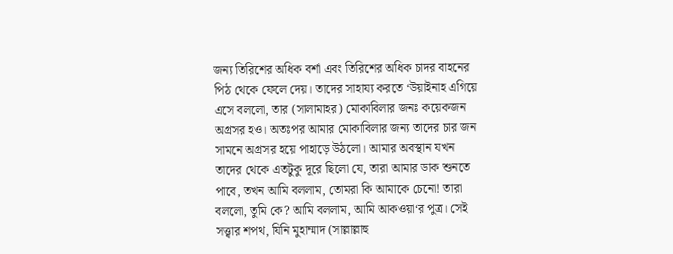জন্য তিরিশের অধিক বর্শা এবং তিরিশের অধিক চাদর বাহনের পিঠ থেকে ফেলে দেয়। তাদের সাহায্য করতে ‘উয়াইনাহ এগিয়ে এসে বললো, তার (সালামাহর) মোকাবিলার জনঃ কয়েকজন অগ্রসর হও। অতঃপর আমার মোকাবিলার জন্য তাদের চার জন সামনে অগ্রসর হয়ে পাহাড়ে উঠলো। আমার অবস্থান যখন তাদের থেকে এতটুকু দূরে ছিলো যে, তারা আমার ডাক শুনতে পাবে, তখন আমি বললাম, তোমরা কি আমাকে চেনো! তারা বললো, তুমি কে? আমি বললাম, আমি আকওয়া‘র পুত্র। সেই সত্ত্বার শপথ, যিনি মুহাম্মাদ (সাল্লাল্লাহু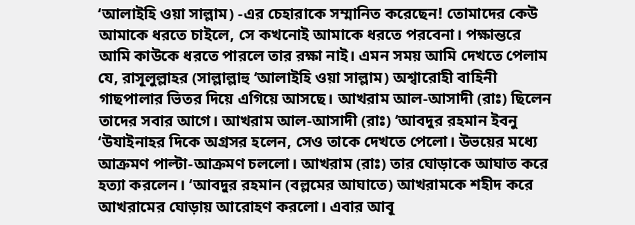‘আলাইহি ওয়া সাল্লাম) -এর চেহারাকে সম্মানিত করেছেন! তোমাদের কেউ আমাকে ধরতে চাইলে, সে কখনোই আমাকে ধরতে পরবেনা। পক্ষান্তরে আমি কাউকে ধরতে পারলে তার রক্ষা নাই। এমন সময় আমি দেখতে পেলাম যে, রাসূলুল্লাহর (সাল্লাল্লাহু ‘আলাইহি ওয়া সাল্লাম) অশ্বারোহী বাহিনী গাছপালার ভিতর দিয়ে এগিয়ে আসছে। আখরাম আল-আসাদী (রাঃ) ছিলেন তাদের সবার আগে। আখরাম আল-আসাদী (রাঃ) ‘আবদুর রহমান ইবনু ‘উযাইনাহর দিকে অগ্রসর হলেন, সেও তাকে দেখতে পেলো। উভয়ের মধ্যে আক্রমণ পাল্টা-আক্রমণ চললো। আখরাম (রাঃ) তার ঘোড়াকে আঘাত করে হত্যা করলেন। ‘আবদুর রহমান (বল্লমের আঘাতে) আখরামকে শহীদ করে আখরামের ঘোড়ায় আরোহণ করলো। এবার আবূ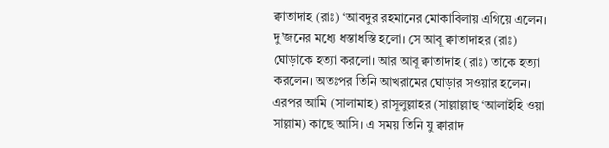ক্বাতাদাহ (রাঃ) ‘আবদুর রহমানের মোকাবিলায় এগিয়ে এলেন। দু’জনের মধ্যে ধস্তাধস্তি হলো। সে আবূ ক্বাতাদাহর (রাঃ) ঘোড়াকে হত্যা করলো। আর আবূ ক্বাতাদাহ (রাঃ) তাকে হত্যা করলেন। অতঃপর তিনি আখরামের ঘোড়ার সওয়ার হলেন। এরপর আমি (সালামাহ) রাসূলুল্লাহর (সাল্লাল্লাহু ‘আলাইহি ওয়া সাল্লাম) কাছে আসি। এ সময় তিনি যু ক্বারাদ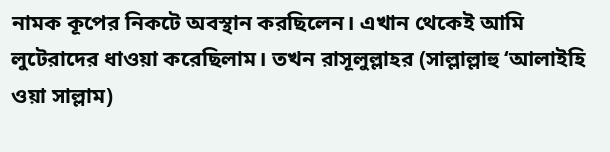নামক কূপের নিকটে অবস্থান করছিলেন। এখান থেকেই আমি লুটেরাদের ধাওয়া করেছিলাম। তখন রাসূলুল্লাহর (সাল্লাল্লাহু ‘আলাইহি ওয়া সাল্লাম)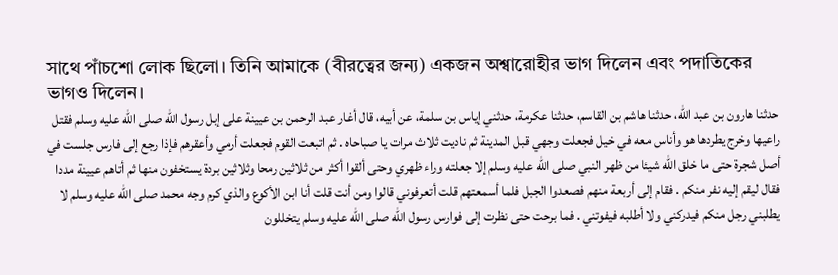সাথে পাঁচশো লোক ছিলো। তিনি আমাকে (বীরত্বের জন্য) একজন অশ্বারোহীর ভাগ দিলেন এবং পদাতিকের ভাগও দিলেন।
حدثنا هارون بن عبد الله، حدثنا هاشم بن القاسم، حدثنا عكرمة، حدثني إياس بن سلمة، عن أبيه، قال أغار عبد الرحمن بن عيينة على إبل رسول الله صلى الله عليه وسلم فقتل راعيها وخرج يطردها هو وأناس معه في خيل فجعلت وجهي قبل المدينة ثم ناديت ثلاث مرات يا صباحاه . ثم اتبعت القوم فجعلت أرمي وأعقرهم فإذا رجع إلى فارس جلست في أصل شجرة حتى ما خلق الله شيئا من ظهر النبي صلى الله عليه وسلم إلا جعلته وراء ظهري وحتى ألقوا أكثر من ثلاثين رمحا وثلاثين بردة يستخفون منها ثم أتاهم عيينة مددا فقال ليقم إليه نفر منكم . فقام إلى أربعة منهم فصعدوا الجبل فلما أسمعتهم قلت أتعرفوني قالوا ومن أنت قلت أنا ابن الأكوع والذي كرم وجه محمد صلى الله عليه وسلم لا يطلبني رجل منكم فيدركني ولا أطلبه فيفوتني . فما برحت حتى نظرت إلى فوارس رسول الله صلى الله عليه وسلم يتخللون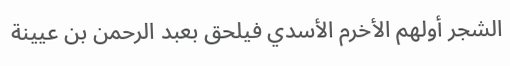الشجر أولهم الأخرم الأسدي فيلحق بعبد الرحمن بن عيينة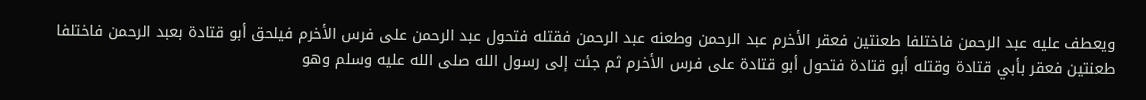ويعطف عليه عبد الرحمن فاختلفا طعنتين فعقر الأخرم عبد الرحمن وطعنه عبد الرحمن فقتله فتحول عبد الرحمن على فرس الأخرم فيلحق أبو قتادة بعبد الرحمن فاختلفا طعنتين فعقر بأبي قتادة وقتله أبو قتادة فتحول أبو قتادة على فرس الأخرم ثم جئت إلى رسول الله صلى الله عليه وسلم وهو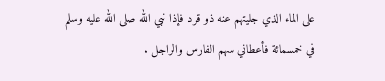على الماء الذي جليتهم عنه ذو قرد فإذا نبي الله صلى الله عليه وسلم في خمسمائة فأعطاني سهم الفارس والراجل .